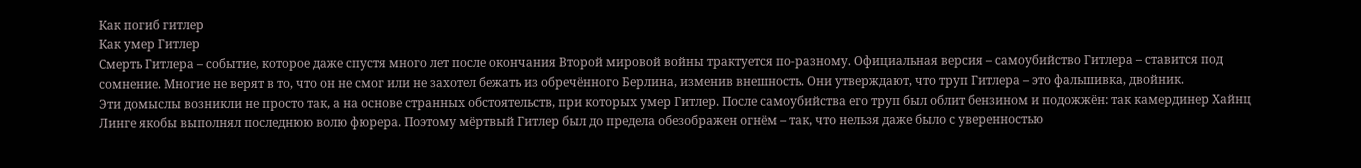Как погиб гитлер
Как умер Гитлер
Смерть Гитлера – событие, которое даже спустя много лет после окончания Второй мировой войны трактуется по-разному. Официальная версия – самоубийство Гитлера – ставится под сомнение. Многие не верят в то, что он не смог или не захотел бежать из обречённого Берлина, изменив внешность. Они утверждают, что труп Гитлера – это фальшивка, двойник.
Эти домыслы возникли не просто так, а на основе странных обстоятельств, при которых умер Гитлер. После самоубийства его труп был облит бензином и подожжён: так камердинер Хайнц Линге якобы выполнял последнюю волю фюрера. Поэтому мёртвый Гитлер был до предела обезображен огнём – так, что нельзя даже было с уверенностью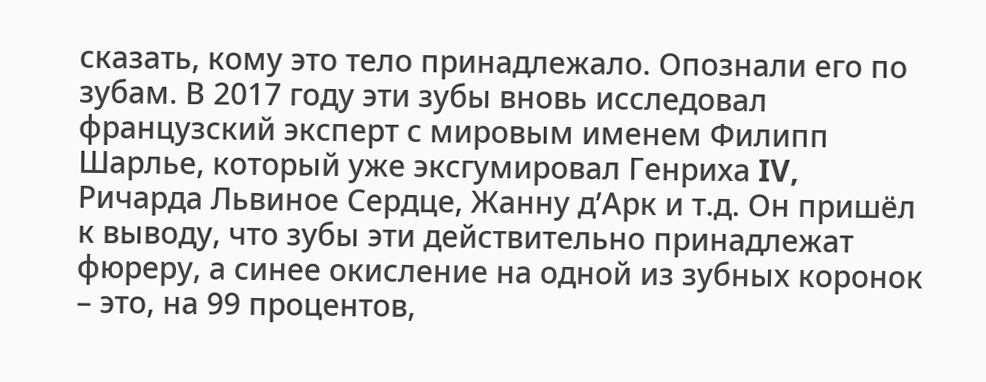сказать, кому это тело принадлежало. Опознали его по зубам. В 2017 году эти зубы вновь исследовал французский эксперт с мировым именем Филипп Шарлье, который уже эксгумировал Генриха IV, Ричарда Львиное Cердце, Жанну д’Арк и т.д. Он пришёл к выводу, что зубы эти действительно принадлежат фюреру, а синее окисление на одной из зубных коронок – это, на 99 процентов,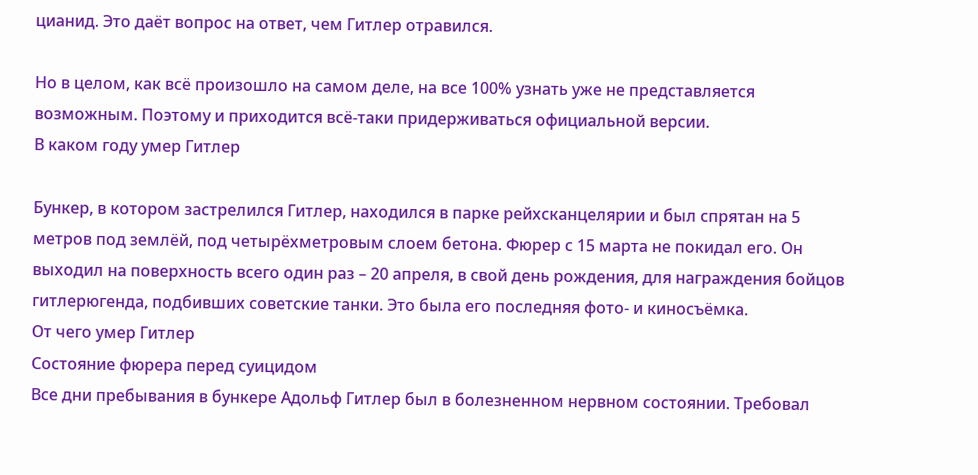цианид. Это даёт вопрос на ответ, чем Гитлер отравился.

Но в целом, как всё произошло на самом деле, на все 100% узнать уже не представляется возможным. Поэтому и приходится всё-таки придерживаться официальной версии.
В каком году умер Гитлер

Бункер, в котором застрелился Гитлер, находился в парке рейхсканцелярии и был спрятан на 5 метров под землёй, под четырёхметровым слоем бетона. Фюрер с 15 марта не покидал его. Он выходил на поверхность всего один раз – 20 апреля, в свой день рождения, для награждения бойцов гитлерюгенда, подбивших советские танки. Это была его последняя фото- и киносъёмка.
От чего умер Гитлер
Состояние фюрера перед суицидом
Все дни пребывания в бункере Адольф Гитлер был в болезненном нервном состоянии. Требовал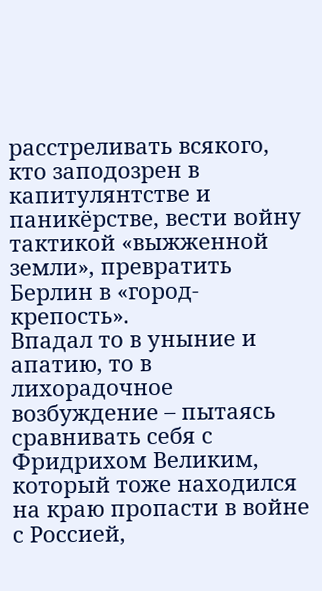расстреливать всякого, кто заподозрен в капитулянтстве и паникёрстве, вести войну тактикой «выжженной земли», превратить Берлин в «город-крепость».
Впадал то в уныние и апатию, то в лихорадочное возбуждение – пытаясь сравнивать себя с Фридрихом Великим, который тоже находился на краю пропасти в войне с Россией,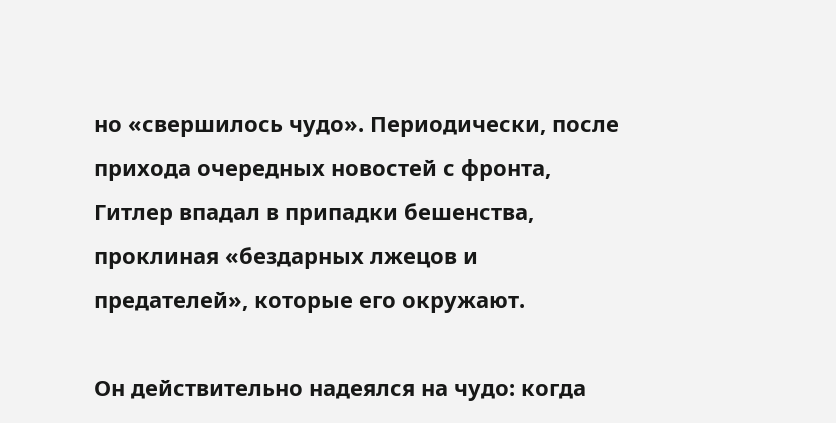но «свершилось чудо». Периодически, после прихода очередных новостей с фронта, Гитлер впадал в припадки бешенства, проклиная «бездарных лжецов и предателей», которые его окружают.

Он действительно надеялся на чудо: когда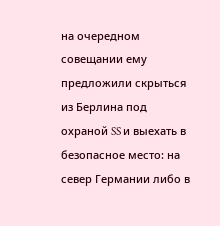на очередном совещании ему предложили скрыться из Берлина под охраной SS и выехать в безопасное место: на север Германии либо в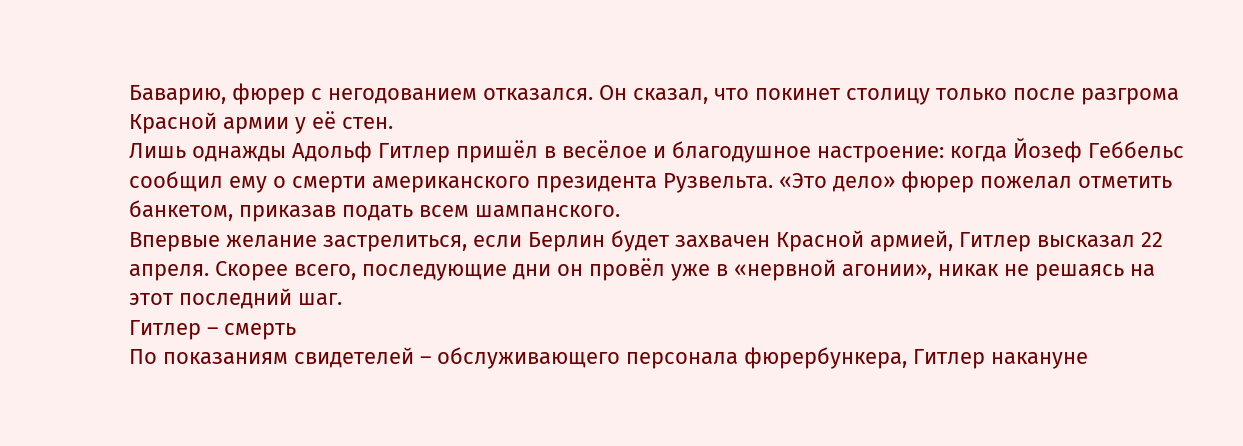Баварию, фюрер с негодованием отказался. Он сказал, что покинет столицу только после разгрома Красной армии у её стен.
Лишь однажды Адольф Гитлер пришёл в весёлое и благодушное настроение: когда Йозеф Геббельс сообщил ему о смерти американского президента Рузвельта. «Это дело» фюрер пожелал отметить банкетом, приказав подать всем шампанского.
Впервые желание застрелиться, если Берлин будет захвачен Красной армией, Гитлер высказал 22 апреля. Скорее всего, последующие дни он провёл уже в «нервной агонии», никак не решаясь на этот последний шаг.
Гитлер – смерть
По показаниям свидетелей – обслуживающего персонала фюрербункера, Гитлер накануне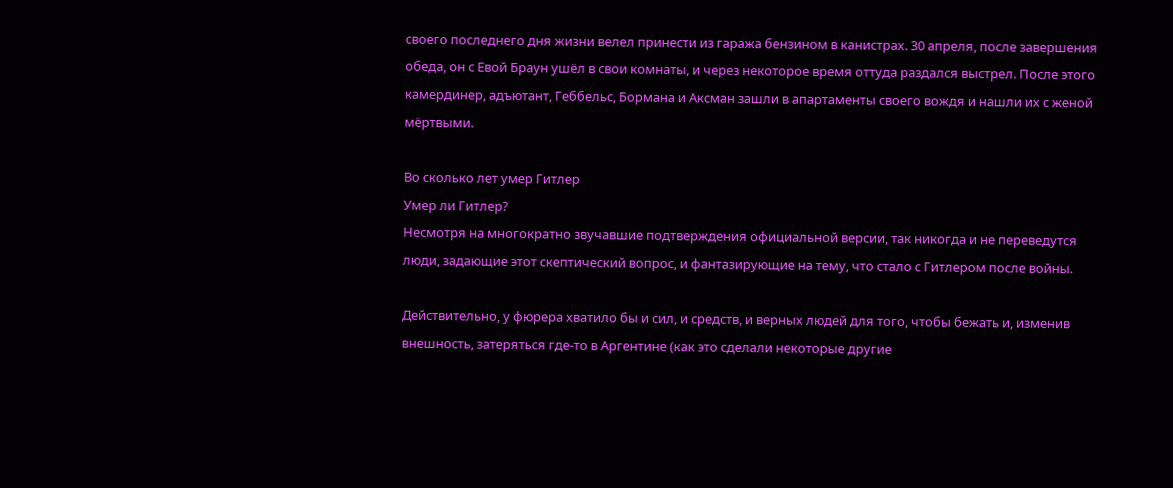своего последнего дня жизни велел принести из гаража бензином в канистрах. 30 апреля, после завершения обеда, он с Евой Браун ушёл в свои комнаты, и через некоторое время оттуда раздался выстрел. После этого камердинер, адъютант, Геббельс, Бормана и Аксман зашли в апартаменты своего вождя и нашли их с женой мёртвыми.

Во сколько лет умер Гитлер
Умер ли Гитлер?
Несмотря на многократно звучавшие подтверждения официальной версии, так никогда и не переведутся люди, задающие этот скептический вопрос, и фантазирующие на тему, что стало с Гитлером после войны.

Действительно, у фюрера хватило бы и сил, и средств, и верных людей для того, чтобы бежать и, изменив внешность, затеряться где-то в Аргентине (как это сделали некоторые другие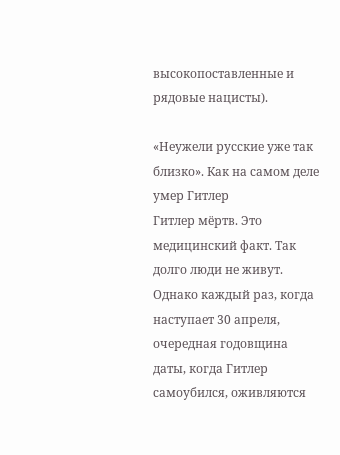высокопоставленные и рядовые нацисты).

«Неужели русские уже так близко». Как на самом деле умер Гитлер
Гитлер мёртв. Это медицинский факт. Так долго люди не живут.
Однако каждый раз, когда наступает 30 апреля, очередная годовщина даты, когда Гитлер самоубился, оживляются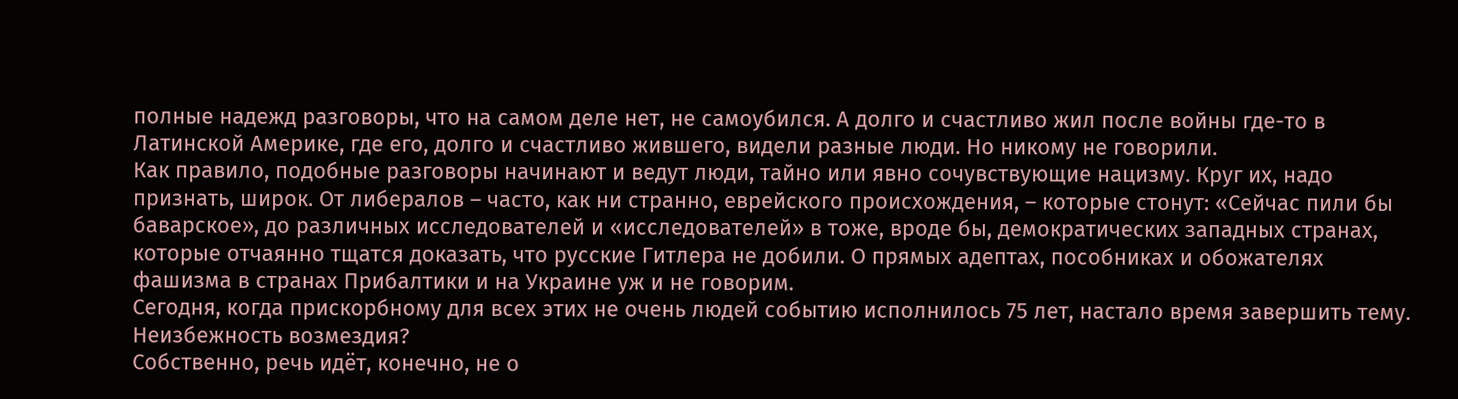полные надежд разговоры, что на самом деле нет, не самоубился. А долго и счастливо жил после войны где-то в Латинской Америке, где его, долго и счастливо жившего, видели разные люди. Но никому не говорили.
Как правило, подобные разговоры начинают и ведут люди, тайно или явно сочувствующие нацизму. Круг их, надо признать, широк. От либералов – часто, как ни странно, еврейского происхождения, – которые стонут: «Сейчас пили бы баварское», до различных исследователей и «исследователей» в тоже, вроде бы, демократических западных странах, которые отчаянно тщатся доказать, что русские Гитлера не добили. О прямых адептах, пособниках и обожателях фашизма в странах Прибалтики и на Украине уж и не говорим.
Сегодня, когда прискорбному для всех этих не очень людей событию исполнилось 75 лет, настало время завершить тему.
Неизбежность возмездия?
Собственно, речь идёт, конечно, не о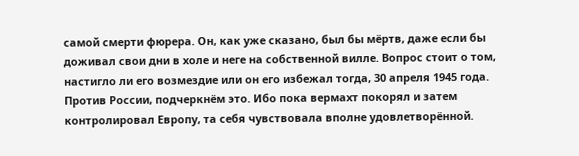самой смерти фюрера. Он, как уже сказано, был бы мёртв, даже если бы доживал свои дни в холе и неге на собственной вилле. Вопрос стоит о том, настигло ли его возмездие или он его избежал тогда, 30 апреля 1945 года.
Против России, подчеркнём это. Ибо пока вермахт покорял и затем контролировал Европу, та себя чувствовала вполне удовлетворённой.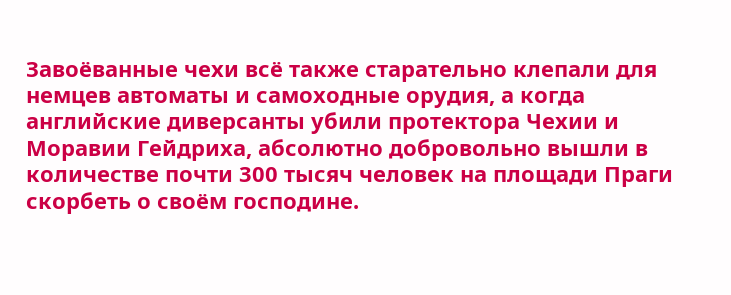Завоёванные чехи всё также старательно клепали для немцев автоматы и самоходные орудия, а когда английские диверсанты убили протектора Чехии и Моравии Гейдриха, абсолютно добровольно вышли в количестве почти 300 тысяч человек на площади Праги скорбеть о своём господине.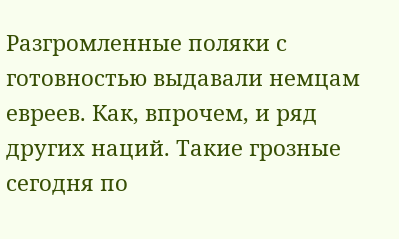Разгромленные поляки с готовностью выдавали немцам евреев. Как, впрочем, и ряд других наций. Такие грозные сегодня по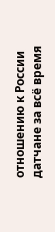отношению к России датчане за всё время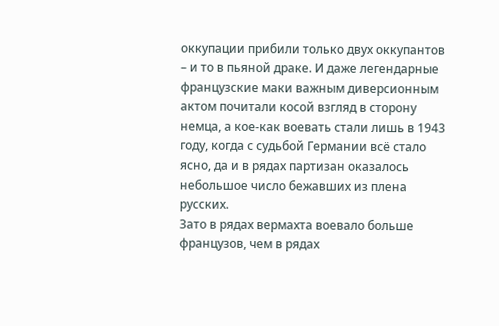оккупации прибили только двух оккупантов – и то в пьяной драке. И даже легендарные французские маки важным диверсионным актом почитали косой взгляд в сторону немца, а кое-как воевать стали лишь в 1943 году, когда с судьбой Германии всё стало ясно, да и в рядах партизан оказалось небольшое число бежавших из плена русских.
Зато в рядах вермахта воевало больше французов, чем в рядах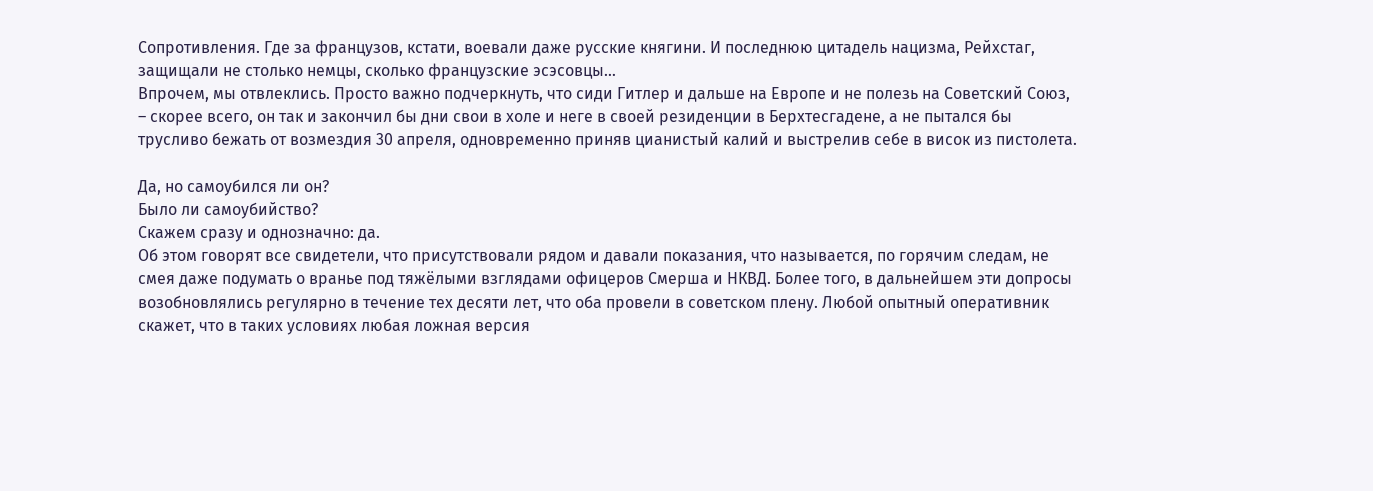Сопротивления. Где за французов, кстати, воевали даже русские княгини. И последнюю цитадель нацизма, Рейхстаг, защищали не столько немцы, сколько французские эсэсовцы…
Впрочем, мы отвлеклись. Просто важно подчеркнуть, что сиди Гитлер и дальше на Европе и не полезь на Советский Союз, – скорее всего, он так и закончил бы дни свои в холе и неге в своей резиденции в Берхтесгадене, а не пытался бы трусливо бежать от возмездия 30 апреля, одновременно приняв цианистый калий и выстрелив себе в висок из пистолета.

Да, но самоубился ли он?
Было ли самоубийство?
Скажем сразу и однозначно: да.
Об этом говорят все свидетели, что присутствовали рядом и давали показания, что называется, по горячим следам, не смея даже подумать о вранье под тяжёлыми взглядами офицеров Смерша и НКВД. Более того, в дальнейшем эти допросы возобновлялись регулярно в течение тех десяти лет, что оба провели в советском плену. Любой опытный оперативник скажет, что в таких условиях любая ложная версия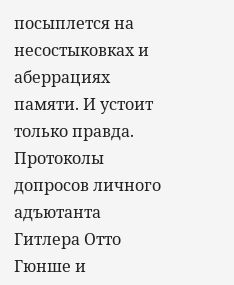посыплется на несостыковках и аберрациях памяти. И устоит только правда.
Протоколы допросов личного адъютанта Гитлера Отто Гюнше и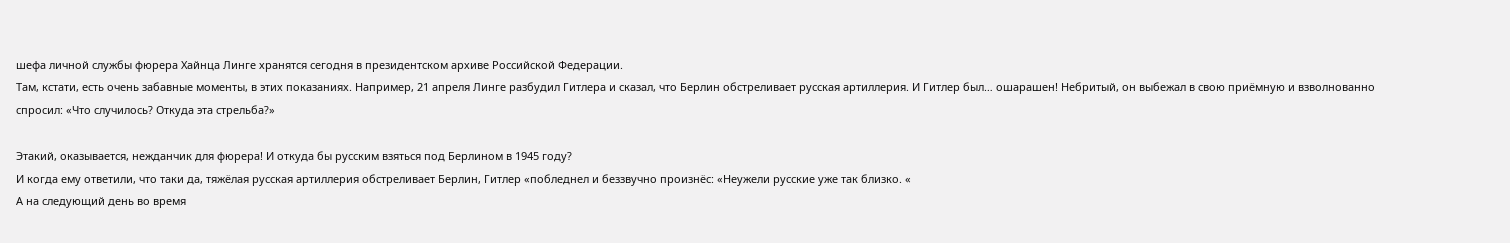шефа личной службы фюрера Хайнца Линге хранятся сегодня в президентском архиве Российской Федерации.
Там, кстати, есть очень забавные моменты, в этих показаниях. Например, 21 апреля Линге разбудил Гитлера и сказал, что Берлин обстреливает русская артиллерия. И Гитлер был… ошарашен! Небритый, он выбежал в свою приёмную и взволнованно спросил: «Что случилось? Откуда эта стрельба?»

Этакий, оказывается, нежданчик для фюрера! И откуда бы русским взяться под Берлином в 1945 году?
И когда ему ответили, что таки да, тяжёлая русская артиллерия обстреливает Берлин, Гитлер «побледнел и беззвучно произнёс: «Неужели русские уже так близко. «
А на следующий день во время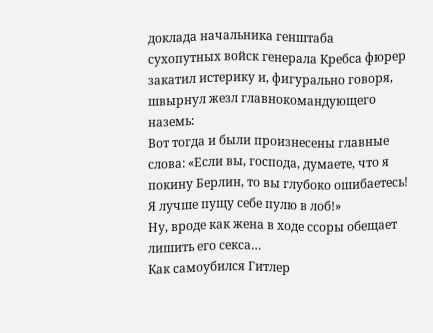доклада начальника генштаба сухопутных войск генерала Кребса фюрер закатил истерику и, фигурально говоря, швырнул жезл главнокомандующего наземь:
Вот тогда и были произнесены главные слова: «Если вы, господа, думаете, что я покину Берлин, то вы глубоко ошибаетесь! Я лучше пущу себе пулю в лоб!»
Ну, вроде как жена в ходе ссоры обещает лишить его секса…
Как самоубился Гитлер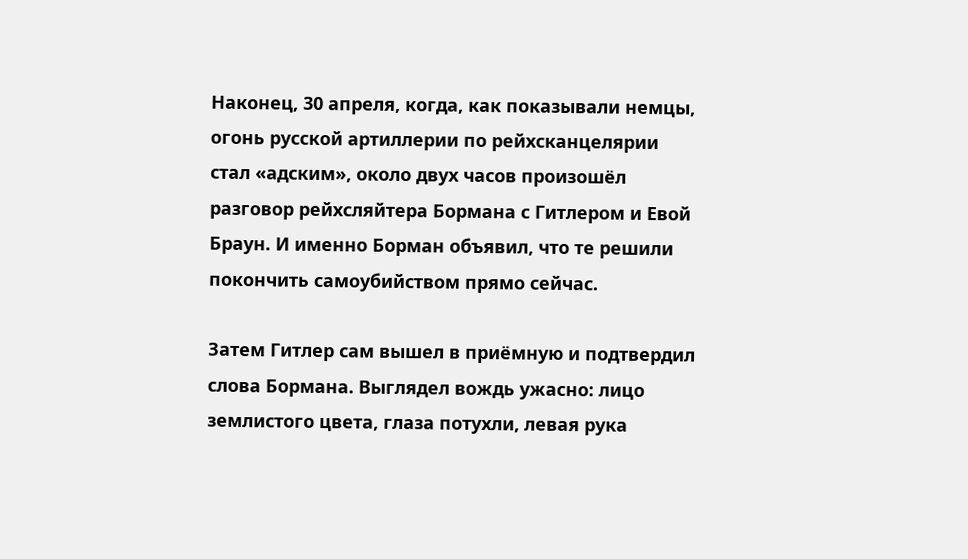Наконец, 30 апреля, когда, как показывали немцы, огонь русской артиллерии по рейхсканцелярии стал «адским», около двух часов произошёл разговор рейхсляйтера Бормана с Гитлером и Евой Браун. И именно Борман объявил, что те решили покончить самоубийством прямо сейчас.

Затем Гитлер сам вышел в приёмную и подтвердил слова Бормана. Выглядел вождь ужасно: лицо землистого цвета, глаза потухли, левая рука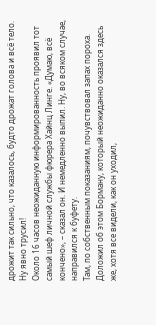дрожит так сильно, что казалось, будто дрожат голова и всё тело. Ну явно трусил!
Около 16 часов неожиданную информированность проявил тот самый шеф личной службы фюрера Хайнц Линге. «Думаю, всё кончено», – сказал он. И немедленно выпил. Ну, во всяком случае, направился к буфету.
Там, по собственным показаниям, почувствовал запах пороха. Доложил об этом Борману, который неожиданно оказался здесь же, хотя все видели, как он уходил,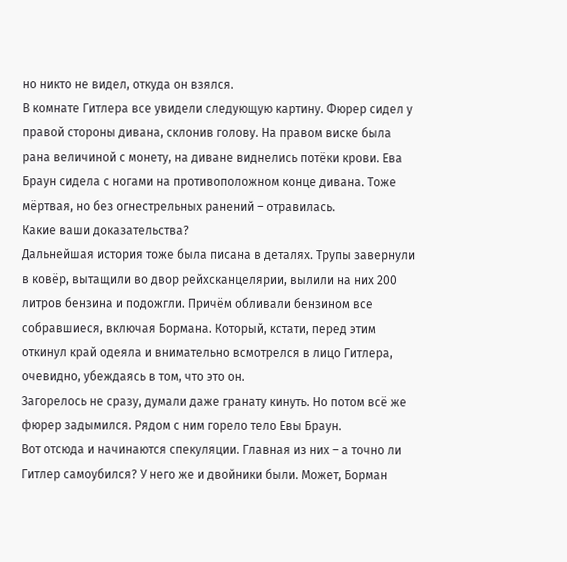но никто не видел, откуда он взялся.
В комнате Гитлера все увидели следующую картину. Фюрер сидел у правой стороны дивана, склонив голову. На правом виске была рана величиной с монету, на диване виднелись потёки крови. Ева Браун сидела с ногами на противоположном конце дивана. Тоже мёртвая, но без огнестрельных ранений – отравилась.
Какие ваши доказательства?
Дальнейшая история тоже была писана в деталях. Трупы завернули в ковёр, вытащили во двор рейхсканцелярии, вылили на них 200 литров бензина и подожгли. Причём обливали бензином все собравшиеся, включая Бормана. Который, кстати, перед этим откинул край одеяла и внимательно всмотрелся в лицо Гитлера, очевидно, убеждаясь в том, что это он.
Загорелось не сразу, думали даже гранату кинуть. Но потом всё же фюрер задымился. Рядом с ним горело тело Евы Браун.
Вот отсюда и начинаются спекуляции. Главная из них – а точно ли Гитлер самоубился? У него же и двойники были. Может, Борман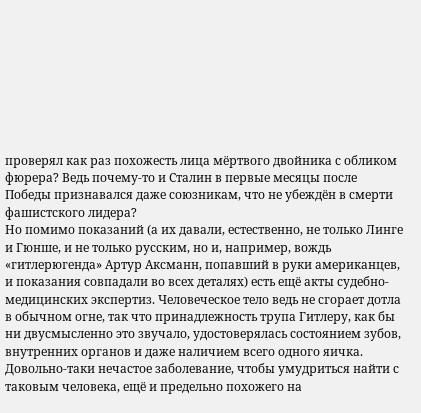проверял как раз похожесть лица мёртвого двойника с обликом фюрера? Ведь почему-то и Сталин в первые месяцы после Победы признавался даже союзникам, что не убеждён в смерти фашистского лидера?
Но помимо показаний (а их давали, естественно, не только Линге и Гюнше, и не только русским, но и, например, вождь «гитлерюгенда» Артур Аксманн, попавший в руки американцев, и показания совпадали во всех деталях) есть ещё акты судебно-медицинских экспертиз. Человеческое тело ведь не сгорает дотла в обычном огне, так что принадлежность трупа Гитлеру, как бы ни двусмысленно это звучало, удостоверялась состоянием зубов, внутренних органов и даже наличием всего одного яичка. Довольно-таки нечастое заболевание, чтобы умудриться найти с таковым человека, ещё и предельно похожего на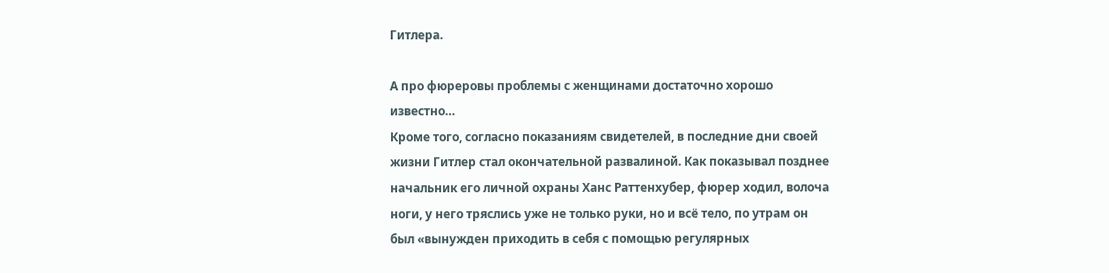Гитлера.

А про фюреровы проблемы с женщинами достаточно хорошо известно…
Кроме того, согласно показаниям свидетелей, в последние дни своей жизни Гитлер стал окончательной развалиной. Как показывал позднее начальник его личной охраны Ханс Раттенхубер, фюрер ходил, волоча ноги, у него тряслись уже не только руки, но и всё тело, по утрам он был «вынужден приходить в себя с помощью регулярных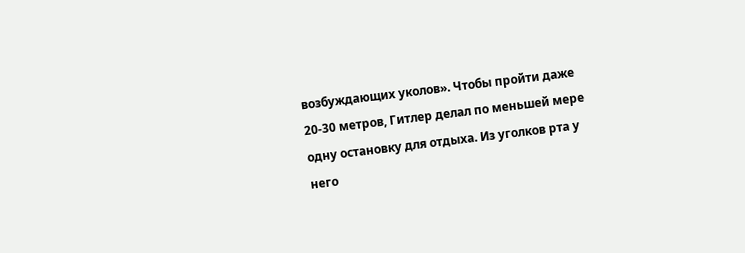возбуждающих уколов». Чтобы пройти даже 20-30 метров, Гитлер делал по меньшей мере одну остановку для отдыха. Из уголков рта у него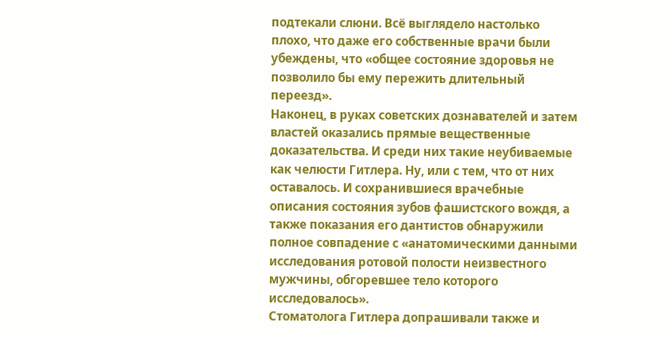подтекали слюни. Всё выглядело настолько плохо, что даже его собственные врачи были убеждены, что «общее состояние здоровья не позволило бы ему пережить длительный переезд».
Наконец, в руках советских дознавателей и затем властей оказались прямые вещественные доказательства. И среди них такие неубиваемые как челюсти Гитлера. Ну, или с тем, что от них оставалось. И сохранившиеся врачебные описания состояния зубов фашистского вождя, а также показания его дантистов обнаружили полное совпадение с «анатомическими данными исследования ротовой полости неизвестного мужчины, обгоревшее тело которого исследовалось».
Стоматолога Гитлера допрашивали также и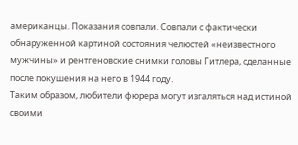американцы. Показания совпали. Совпали с фактически обнаруженной картиной состояния челюстей «неизвестного мужчины» и рентгеновские снимки головы Гитлера, сделанные после покушения на него в 1944 году.
Таким образом, любители фюрера могут изгаляться над истиной своими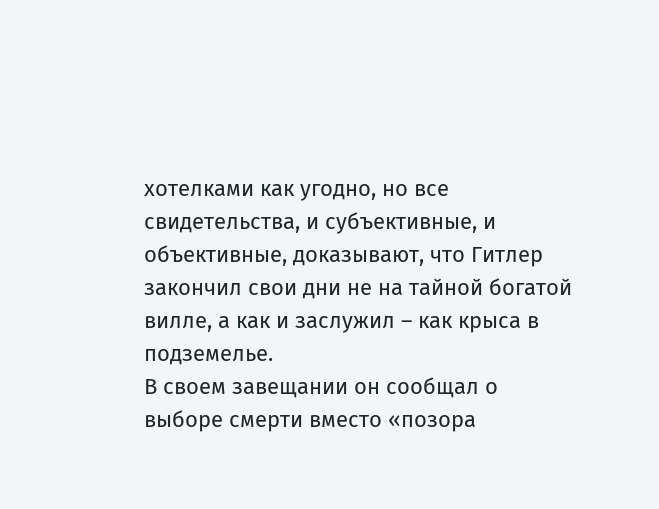хотелками как угодно, но все свидетельства, и субъективные, и объективные, доказывают, что Гитлер закончил свои дни не на тайной богатой вилле, а как и заслужил – как крыса в подземелье.
В своем завещании он сообщал о выборе смерти вместо «позора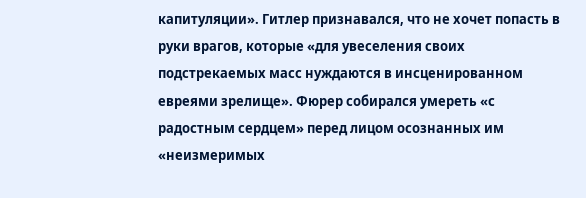капитуляции». Гитлер признавался, что не хочет попасть в руки врагов, которые «для увеселения своих подстрекаемых масс нуждаются в инсценированном евреями зрелище». Фюрер собирался умереть «с радостным сердцем» перед лицом осознанных им «неизмеримых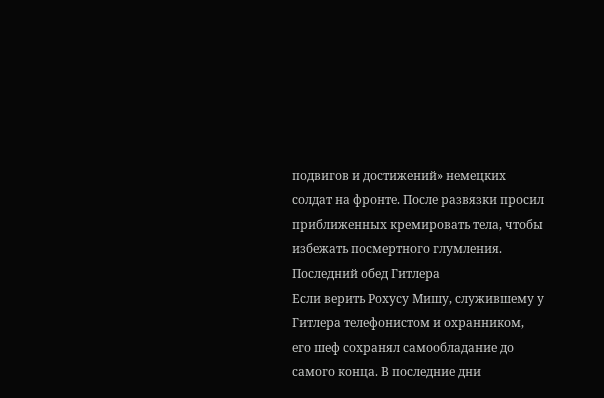подвигов и достижений» немецких солдат на фронте. После развязки просил приближенных кремировать тела, чтобы избежать посмертного глумления.
Последний обед Гитлера
Если верить Рохусу Мишу, служившему у Гитлера телефонистом и охранником, его шеф сохранял самообладание до самого конца. В последние дни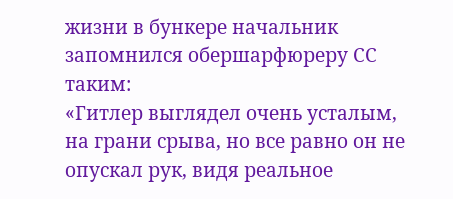жизни в бункере начальник запомнился обершарфюреру СС таким:
«Гитлер выглядел очень усталым, на грани срыва, но все равно он не опускал рук, видя реальное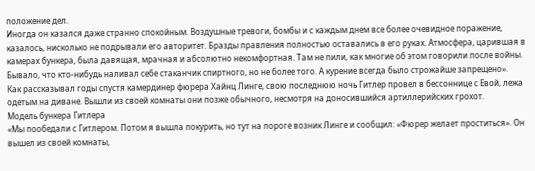положение дел.
Иногда он казался даже странно спокойным. Воздушные тревоги, бомбы и с каждым днем все более очевидное поражение, казалось, нисколько не подрывали его авторитет. Бразды правления полностью оставались в его руках. Атмосфера, царившая в камерах бункера, была давящая, мрачная и абсолютно некомфортная. Там не пили, как многие об этом говорили после войны. Бывало, что кто-нибудь наливал себе стаканчик спиртного, но не более того. А курение всегда было строжайше запрещено».
Как рассказывал годы спустя камердинер фюрера Хайнц Линге, свою последнюю ночь Гитлер провел в бессоннице с Евой, лежа одетым на диване. Вышли из своей комнаты они позже обычного, несмотря на доносившийся артиллерийских грохот.
Модель бункера Гитлера
«Мы пообедали с Гитлером. Потом я вышла покурить, но тут на пороге возник Линге и сообщил: «Фюрер желает проститься». Он вышел из своей комнаты,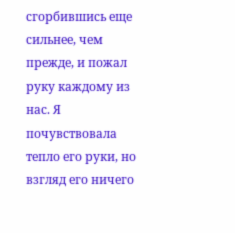сгорбившись еще сильнее, чем прежде, и пожал руку каждому из нас. Я почувствовала тепло его руки, но взгляд его ничего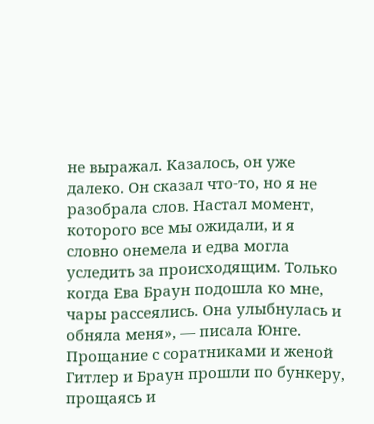не выражал. Казалось, он уже далеко. Он сказал что-то, но я не разобрала слов. Настал момент, которого все мы ожидали, и я словно онемела и едва могла уследить за происходящим. Только когда Ева Браун подошла ко мне, чары рассеялись. Она улыбнулась и обняла меня», — писала Юнге.
Прощание с соратниками и женой
Гитлер и Браун прошли по бункеру, прощаясь и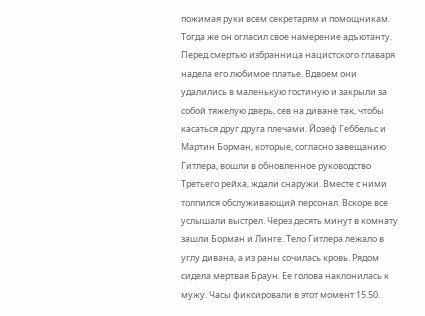пожимая руки всем секретарям и помощникам. Тогда же он огласил свое намерение адъютанту.
Перед смертью избранница нацистского главаря надела его любимое платье. Вдвоем они удалились в маленькую гостиную и закрыли за собой тяжелую дверь, сев на диване так, чтобы касаться друг друга плечами. Йозеф Геббельс и Мартин Борман, которые, согласно завещанию Гитлера, вошли в обновленное руководство Третьего рейха, ждали снаружи. Вместе с ними толпился обслуживающий персонал. Вскоре все услышали выстрел. Через десять минут в комнату зашли Борман и Линге. Тело Гитлера лежало в углу дивана, а из раны сочилась кровь. Рядом сидела мертвая Браун. Ее голова наклонилась к мужу. Часы фиксировали в этот момент 15.50.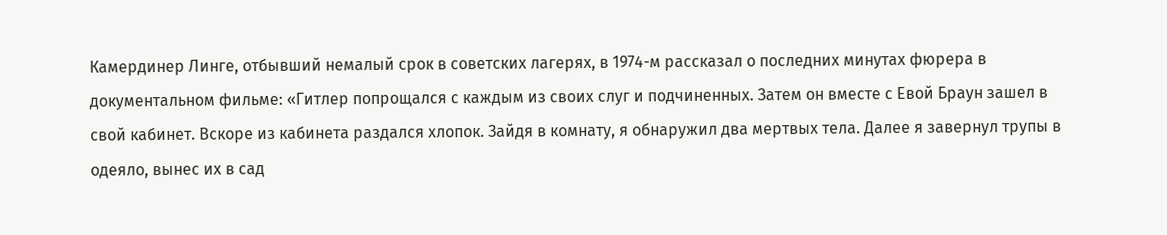Камердинер Линге, отбывший немалый срок в советских лагерях, в 1974-м рассказал о последних минутах фюрера в документальном фильме: «Гитлер попрощался с каждым из своих слуг и подчиненных. Затем он вместе с Евой Браун зашел в свой кабинет. Вскоре из кабинета раздался хлопок. Зайдя в комнату, я обнаружил два мертвых тела. Далее я завернул трупы в одеяло, вынес их в сад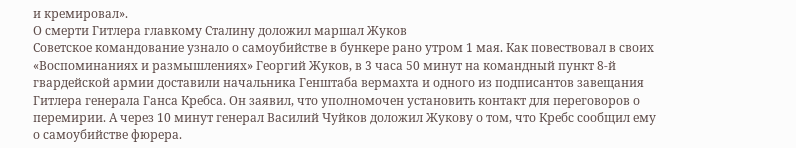и кремировал».
О смерти Гитлера главкому Сталину доложил маршал Жуков
Советское командование узнало о самоубийстве в бункере рано утром 1 мая. Как повествовал в своих «Воспоминаниях и размышлениях» Георгий Жуков, в 3 часа 50 минут на командный пункт 8-й гвардейской армии доставили начальника Генштаба вермахта и одного из подписантов завещания Гитлера генерала Ганса Кребса. Он заявил, что уполномочен установить контакт для переговоров о перемирии. А через 10 минут генерал Василий Чуйков доложил Жукову о том, что Кребс сообщил ему о самоубийстве фюрера.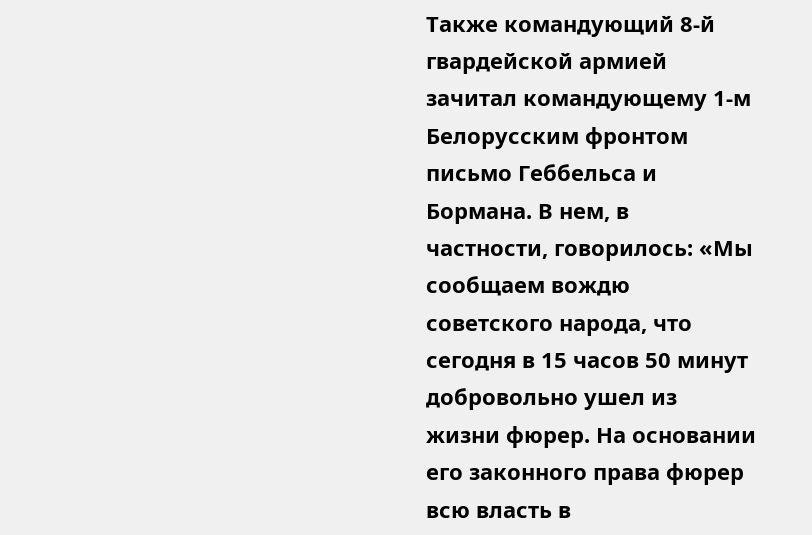Также командующий 8-й гвардейской армией зачитал командующему 1-м Белорусским фронтом письмо Геббельса и Бормана. В нем, в частности, говорилось: «Мы сообщаем вождю советского народа, что сегодня в 15 часов 50 минут добровольно ушел из жизни фюрер. На основании его законного права фюрер всю власть в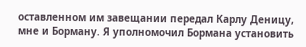оставленном им завещании передал Карлу Деницу, мне и Борману. Я уполномочил Бормана установить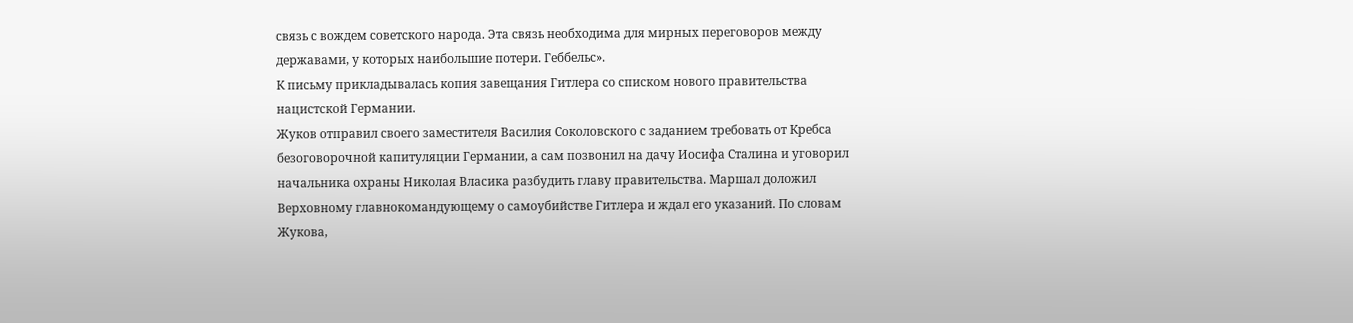связь с вождем советского народа. Эта связь необходима для мирных переговоров между державами, у которых наибольшие потери. Геббельс».
К письму прикладывалась копия завещания Гитлера со списком нового правительства нацистской Германии.
Жуков отправил своего заместителя Василия Соколовского с заданием требовать от Кребса безоговорочной капитуляции Германии, а сам позвонил на дачу Иосифа Сталина и уговорил начальника охраны Николая Власика разбудить главу правительства. Маршал доложил Верховному главнокомандующему о самоубийстве Гитлера и ждал его указаний. По словам Жукова,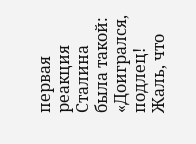первая реакция Сталина была такой: «Доигрался, подлец! Жаль, что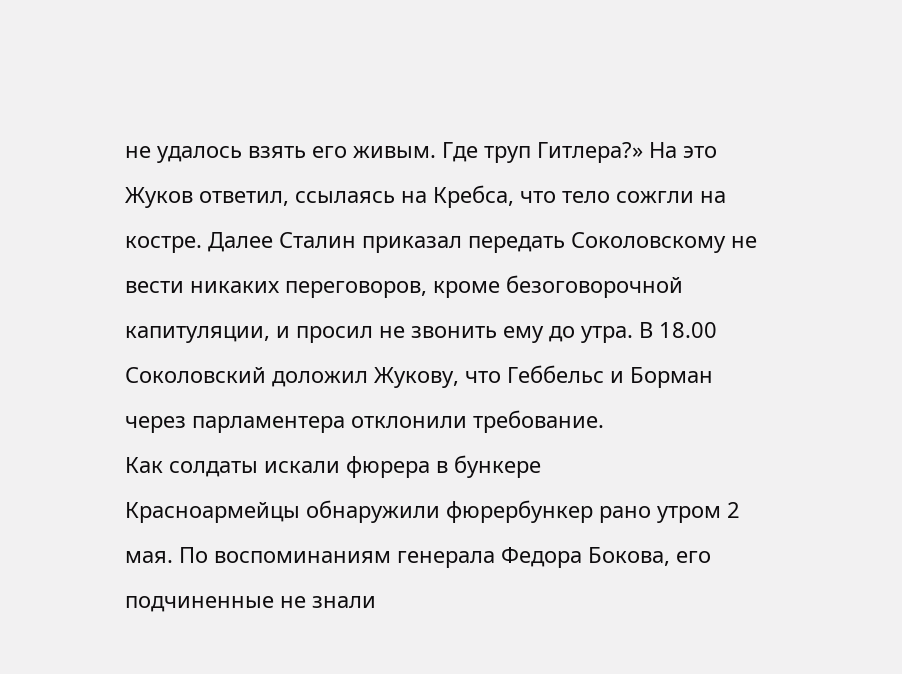не удалось взять его живым. Где труп Гитлера?» На это Жуков ответил, ссылаясь на Кребса, что тело сожгли на костре. Далее Сталин приказал передать Соколовскому не вести никаких переговоров, кроме безоговорочной капитуляции, и просил не звонить ему до утра. В 18.00 Соколовский доложил Жукову, что Геббельс и Борман через парламентера отклонили требование.
Как солдаты искали фюрера в бункере
Красноармейцы обнаружили фюрербункер рано утром 2 мая. По воспоминаниям генерала Федора Бокова, его подчиненные не знали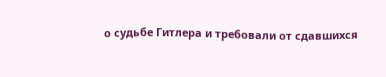о судьбе Гитлера и требовали от сдавшихся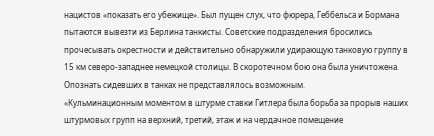нацистов «показать его убежище». Был пущен слух, что фюрера, Геббельса и Бормана пытаются вывезти из Берлина танкисты. Советские подразделения бросились прочесывать окрестности и действительно обнаружили удирающую танковую группу в 15 км северо-западнее немецкой столицы. В скоротечном бою она была уничтожена. Опознать сидевших в танках не представлялось возможным.
«Кульминационным моментом в штурме ставки Гитлера была борьба за прорыв наших штурмовых групп на верхний, третий, этаж и на чердачное помещение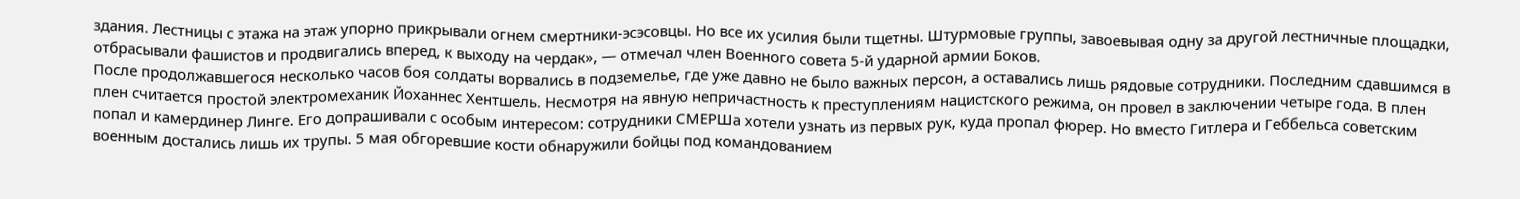здания. Лестницы с этажа на этаж упорно прикрывали огнем смертники-эсэсовцы. Но все их усилия были тщетны. Штурмовые группы, завоевывая одну за другой лестничные площадки, отбрасывали фашистов и продвигались вперед, к выходу на чердак», — отмечал член Военного совета 5-й ударной армии Боков.
После продолжавшегося несколько часов боя солдаты ворвались в подземелье, где уже давно не было важных персон, а оставались лишь рядовые сотрудники. Последним сдавшимся в плен считается простой электромеханик Йоханнес Хентшель. Несмотря на явную непричастность к преступлениям нацистского режима, он провел в заключении четыре года. В плен попал и камердинер Линге. Его допрашивали с особым интересом: сотрудники СМЕРШа хотели узнать из первых рук, куда пропал фюрер. Но вместо Гитлера и Геббельса советским военным достались лишь их трупы. 5 мая обгоревшие кости обнаружили бойцы под командованием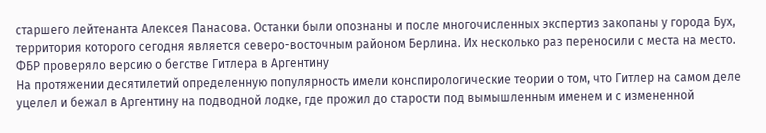старшего лейтенанта Алексея Панасова. Останки были опознаны и после многочисленных экспертиз закопаны у города Бух, территория которого сегодня является северо-восточным районом Берлина. Их несколько раз переносили с места на место.
ФБР проверяло версию о бегстве Гитлера в Аргентину
На протяжении десятилетий определенную популярность имели конспирологические теории о том, что Гитлер на самом деле уцелел и бежал в Аргентину на подводной лодке, где прожил до старости под вымышленным именем и с измененной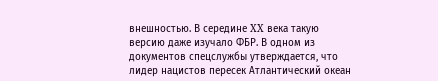внешностью. В середине XX века такую версию даже изучало ФБР. В одном из документов спецслужбы утверждается, что лидер нацистов пересек Атлантический океан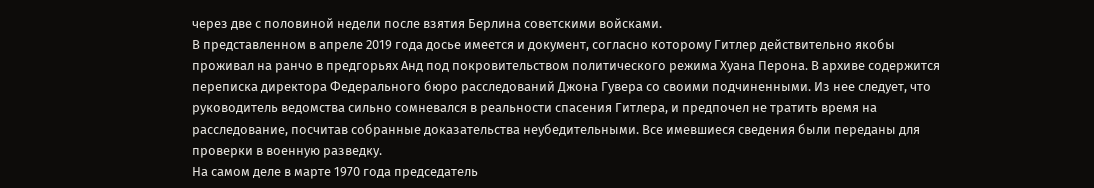через две с половиной недели после взятия Берлина советскими войсками.
В представленном в апреле 2019 года досье имеется и документ, согласно которому Гитлер действительно якобы проживал на ранчо в предгорьях Анд под покровительством политического режима Хуана Перона. В архиве содержится переписка директора Федерального бюро расследований Джона Гувера со своими подчиненными. Из нее следует, что руководитель ведомства сильно сомневался в реальности спасения Гитлера, и предпочел не тратить время на расследование, посчитав собранные доказательства неубедительными. Все имевшиеся сведения были переданы для проверки в военную разведку.
На самом деле в марте 1970 года председатель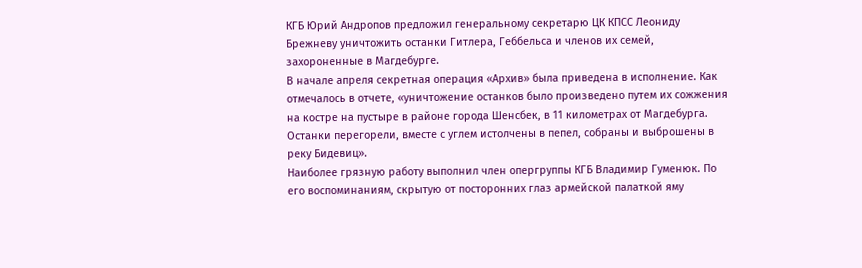КГБ Юрий Андропов предложил генеральному секретарю ЦК КПСС Леониду Брежневу уничтожить останки Гитлера, Геббельса и членов их семей, захороненные в Магдебурге.
В начале апреля секретная операция «Архив» была приведена в исполнение. Как отмечалось в отчете, «уничтожение останков было произведено путем их сожжения на костре на пустыре в районе города Шенсбек, в 11 километрах от Магдебурга. Останки перегорели, вместе с углем истолчены в пепел, собраны и выброшены в реку Бидевиц».
Наиболее грязную работу выполнил член опергруппы КГБ Владимир Гуменюк. По его воспоминаниям, скрытую от посторонних глаз армейской палаткой яму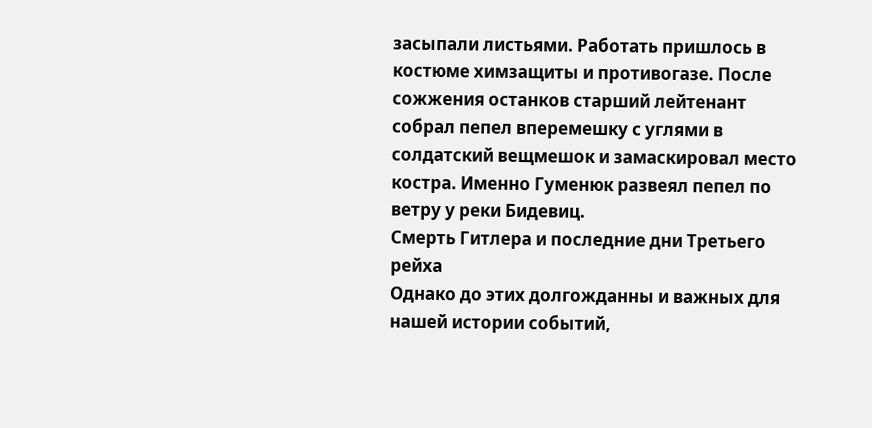засыпали листьями. Работать пришлось в костюме химзащиты и противогазе. После сожжения останков старший лейтенант собрал пепел вперемешку с углями в солдатский вещмешок и замаскировал место костра. Именно Гуменюк развеял пепел по ветру у реки Бидевиц.
Смерть Гитлера и последние дни Третьего рейха
Однако до этих долгожданны и важных для нашей истории событий,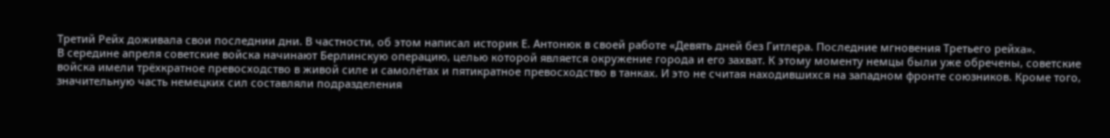Третий Рейх доживала свои последнии дни. В частности, об этом написал историк Е. Антонюк в своей работе «Девять дней без Гитлера. Последние мгновения Третьего рейха».
В середине апреля советские войска начинают Берлинскую операцию, целью которой является окружение города и его захват. К этому моменту немцы были уже обречены, советские войска имели трёхкратное превосходство в живой силе и самолётах и пятикратное превосходство в танках. И это не считая находившихся на западном фронте союзников. Кроме того, значительную часть немецких сил составляли подразделения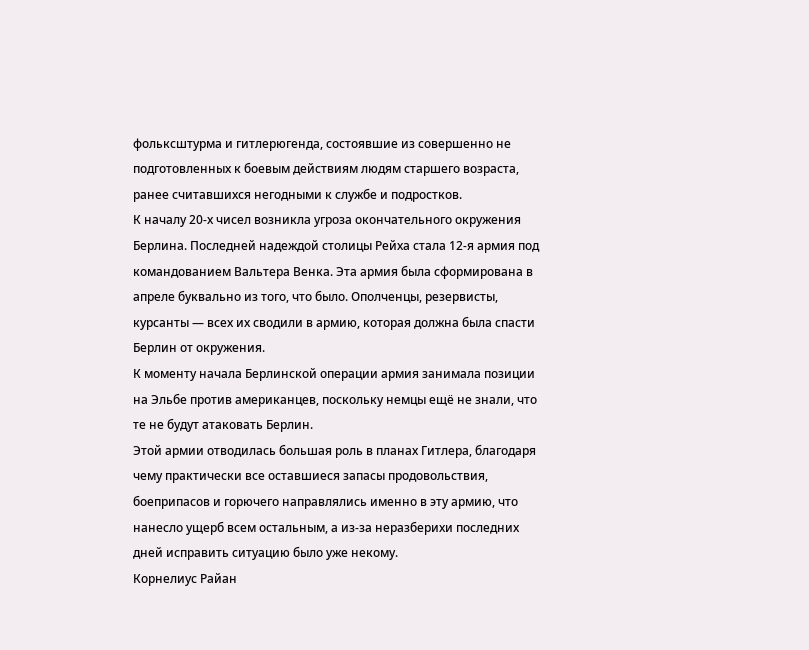фольксштурма и гитлерюгенда, состоявшие из совершенно не подготовленных к боевым действиям людям старшего возраста, ранее считавшихся негодными к службе и подростков.
К началу 20-х чисел возникла угроза окончательного окружения Берлина. Последней надеждой столицы Рейха стала 12-я армия под командованием Вальтера Венка. Эта армия была сформирована в апреле буквально из того, что было. Ополченцы, резервисты, курсанты — всех их сводили в армию, которая должна была спасти Берлин от окружения.
К моменту начала Берлинской операции армия занимала позиции на Эльбе против американцев, поскольку немцы ещё не знали, что те не будут атаковать Берлин.
Этой армии отводилась большая роль в планах Гитлера, благодаря чему практически все оставшиеся запасы продовольствия, боеприпасов и горючего направлялись именно в эту армию, что нанесло ущерб всем остальным, а из-за неразберихи последних дней исправить ситуацию было уже некому.
Корнелиус Райан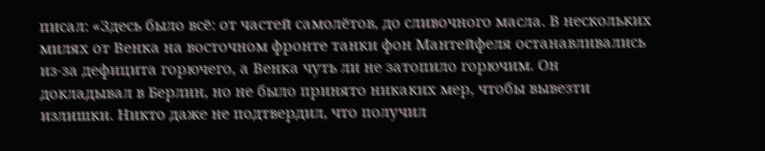писал: «Здесь было всё: от частей самолётов, до сливочного масла. В нескольких милях от Венка на восточном фронте танки фон Мантейфеля останавливались из-за дефицита горючего, а Венка чуть ли не затопило горючим. Он докладывал в Берлин, но не было принято никаких мер, чтобы вывезти излишки. Никто даже не подтвердил, что получил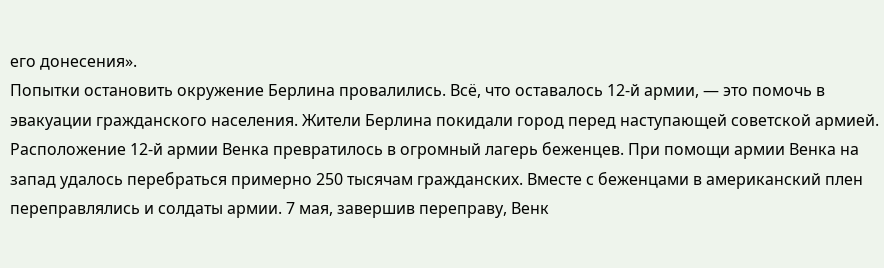его донесения».
Попытки остановить окружение Берлина провалились. Всё, что оставалось 12-й армии, — это помочь в эвакуации гражданского населения. Жители Берлина покидали город перед наступающей советской армией. Расположение 12-й армии Венка превратилось в огромный лагерь беженцев. При помощи армии Венка на запад удалось перебраться примерно 250 тысячам гражданских. Вместе с беженцами в американский плен переправлялись и солдаты армии. 7 мая, завершив переправу, Венк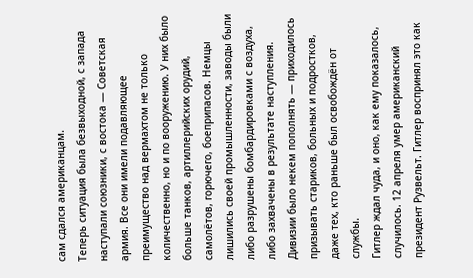сам сдался американцам.
Теперь ситуация была безвыходной, с запада наступали союзники, с востока — Советская армия. Все они имели подавляющее преимущество над вермахтом не только количественно, но и по вооружению. У них было больше танков, артиллерийских орудий, самолётов, горючего, боеприпасов. Немцы лишились своей промышленности, заводы были либо разрушены бомбардировками с воздуха, либо захвачены в результате наступления. Дивизии было некем пополнять — приходилось призывать стариков, больных и подростков, даже тех, кто раньше был освобождён от службы.
Гитлер ждал чуда, и оно, как ему показалось, случилось. 12 апреля умер американский президент Рузвельт. Гитлер воспринял это как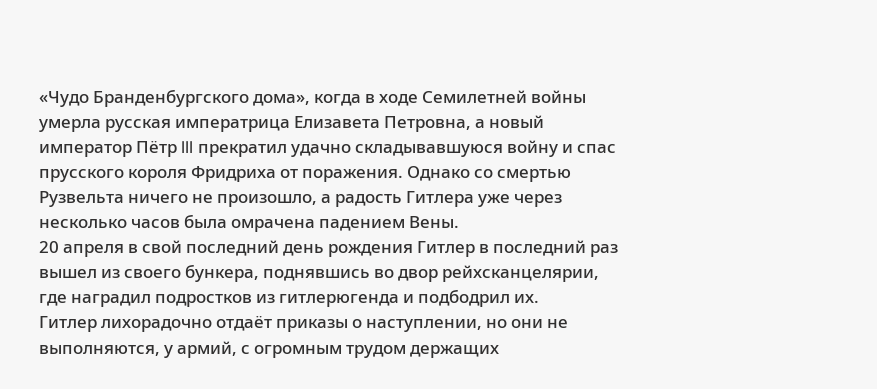«Чудо Бранденбургского дома», когда в ходе Семилетней войны умерла русская императрица Елизавета Петровна, а новый император Пётр III прекратил удачно складывавшуюся войну и спас прусского короля Фридриха от поражения. Однако со смертью Рузвельта ничего не произошло, а радость Гитлера уже через несколько часов была омрачена падением Вены.
20 апреля в свой последний день рождения Гитлер в последний раз вышел из своего бункера, поднявшись во двор рейхсканцелярии, где наградил подростков из гитлерюгенда и подбодрил их.
Гитлер лихорадочно отдаёт приказы о наступлении, но они не выполняются, у армий, с огромным трудом держащих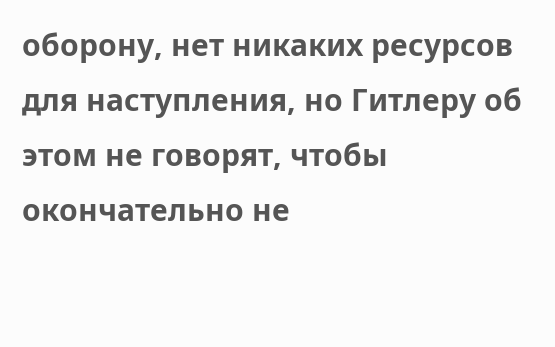оборону, нет никаких ресурсов для наступления, но Гитлеру об этом не говорят, чтобы окончательно не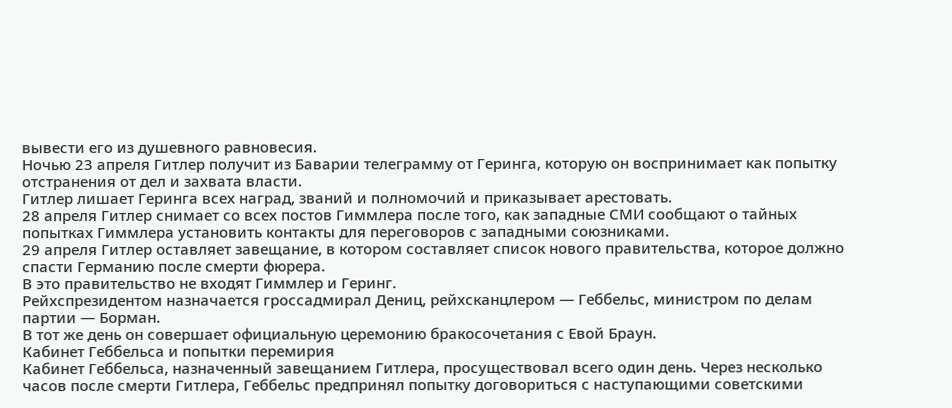вывести его из душевного равновесия.
Ночью 23 апреля Гитлер получит из Баварии телеграмму от Геринга, которую он воспринимает как попытку отстранения от дел и захвата власти.
Гитлер лишает Геринга всех наград, званий и полномочий и приказывает арестовать.
28 апреля Гитлер снимает со всех постов Гиммлера после того, как западные СМИ сообщают о тайных попытках Гиммлера установить контакты для переговоров с западными союзниками.
29 апреля Гитлер оставляет завещание, в котором составляет список нового правительства, которое должно спасти Германию после смерти фюрера.
В это правительство не входят Гиммлер и Геринг.
Рейхспрезидентом назначается гроссадмирал Дениц, рейхсканцлером — Геббельс, министром по делам партии — Борман.
В тот же день он совершает официальную церемонию бракосочетания с Евой Браун.
Кабинет Геббельса и попытки перемирия
Кабинет Геббельса, назначенный завещанием Гитлера, просуществовал всего один день. Через несколько часов после смерти Гитлера, Геббельс предпринял попытку договориться с наступающими советскими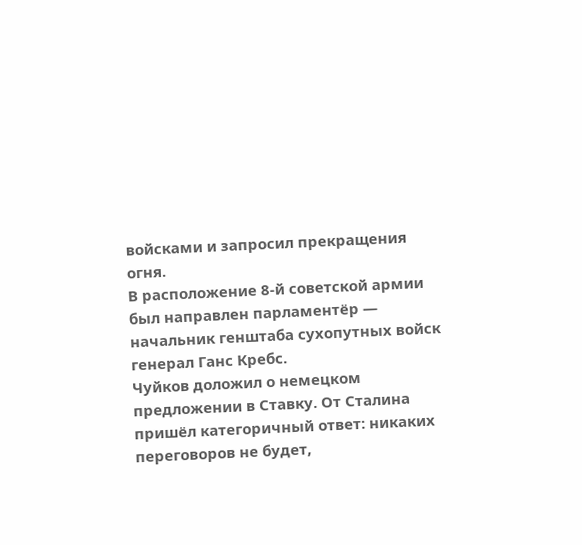войсками и запросил прекращения огня.
В расположение 8-й советской армии был направлен парламентёр — начальник генштаба сухопутных войск генерал Ганс Кребс.
Чуйков доложил о немецком предложении в Ставку. От Сталина пришёл категоричный ответ: никаких переговоров не будет,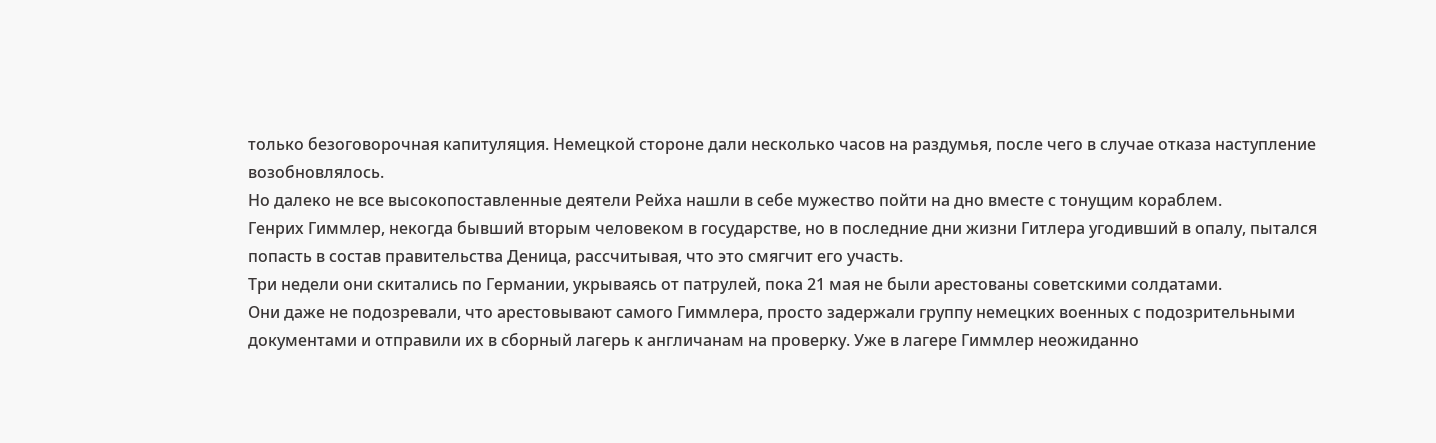только безоговорочная капитуляция. Немецкой стороне дали несколько часов на раздумья, после чего в случае отказа наступление возобновлялось.
Но далеко не все высокопоставленные деятели Рейха нашли в себе мужество пойти на дно вместе с тонущим кораблем.
Генрих Гиммлер, некогда бывший вторым человеком в государстве, но в последние дни жизни Гитлера угодивший в опалу, пытался попасть в состав правительства Деница, рассчитывая, что это смягчит его участь.
Три недели они скитались по Германии, укрываясь от патрулей, пока 21 мая не были арестованы советскими солдатами.
Они даже не подозревали, что арестовывают самого Гиммлера, просто задержали группу немецких военных с подозрительными документами и отправили их в сборный лагерь к англичанам на проверку. Уже в лагере Гиммлер неожиданно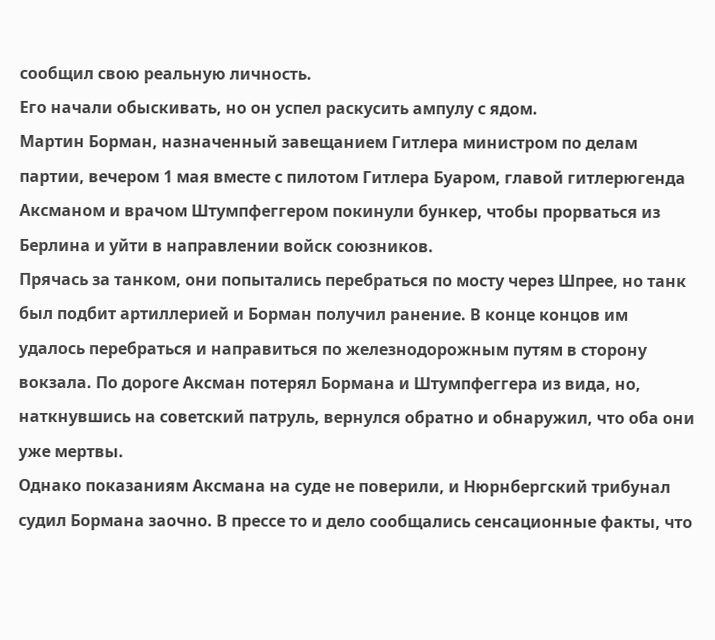сообщил свою реальную личность.
Его начали обыскивать, но он успел раскусить ампулу с ядом.
Мартин Борман, назначенный завещанием Гитлера министром по делам партии, вечером 1 мая вместе с пилотом Гитлера Буаром, главой гитлерюгенда Аксманом и врачом Штумпфеггером покинули бункер, чтобы прорваться из Берлина и уйти в направлении войск союзников.
Прячась за танком, они попытались перебраться по мосту через Шпрее, но танк был подбит артиллерией и Борман получил ранение. В конце концов им удалось перебраться и направиться по железнодорожным путям в сторону вокзала. По дороге Аксман потерял Бормана и Штумпфеггера из вида, но, наткнувшись на советский патруль, вернулся обратно и обнаружил, что оба они уже мертвы.
Однако показаниям Аксмана на суде не поверили, и Нюрнбергский трибунал судил Бормана заочно. В прессе то и дело сообщались сенсационные факты, что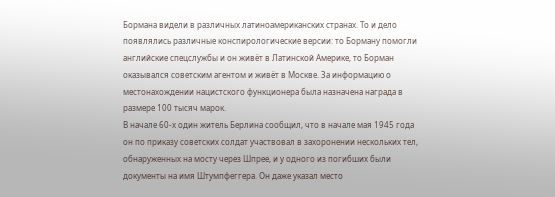Бормана видели в различных латиноамериканских странах. То и дело появлялись различные конспирологические версии: то Борману помогли английские спецслужбы и он живёт в Латинской Америке, то Борман оказывался советским агентом и живёт в Москве. За информацию о местонахождении нацистского функционера была назначена награда в размере 100 тысяч марок.
В начале 60-х один житель Берлина сообщил, что в начале мая 1945 года он по приказу советских солдат участвовал в захоронении нескольких тел, обнаруженных на мосту через Шпрее, и у одного из погибших были документы на имя Штумпфеггера. Он даже указал место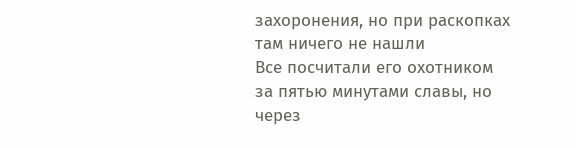захоронения, но при раскопках там ничего не нашли
Все посчитали его охотником за пятью минутами славы, но через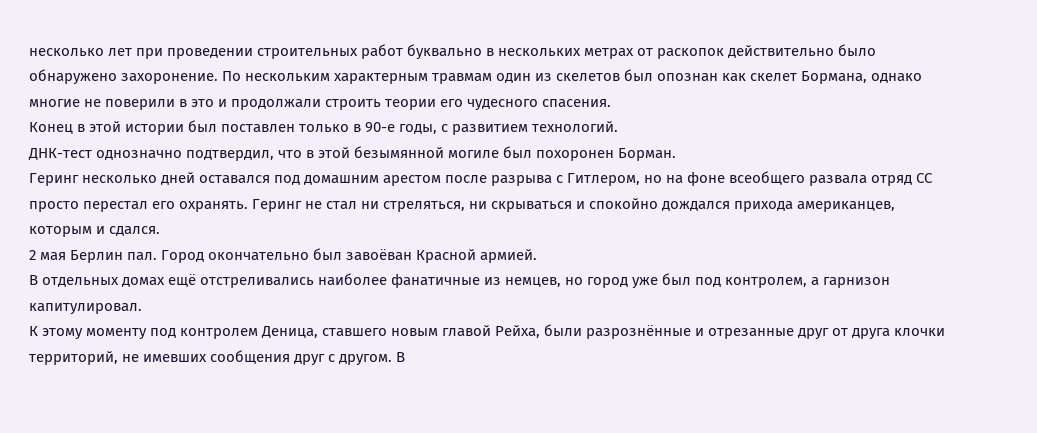несколько лет при проведении строительных работ буквально в нескольких метрах от раскопок действительно было обнаружено захоронение. По нескольким характерным травмам один из скелетов был опознан как скелет Бормана, однако многие не поверили в это и продолжали строить теории его чудесного спасения.
Конец в этой истории был поставлен только в 90-е годы, с развитием технологий.
ДНК-тест однозначно подтвердил, что в этой безымянной могиле был похоронен Борман.
Геринг несколько дней оставался под домашним арестом после разрыва с Гитлером, но на фоне всеобщего развала отряд СС просто перестал его охранять. Геринг не стал ни стреляться, ни скрываться и спокойно дождался прихода американцев, которым и сдался.
2 мая Берлин пал. Город окончательно был завоёван Красной армией.
В отдельных домах ещё отстреливались наиболее фанатичные из немцев, но город уже был под контролем, а гарнизон капитулировал.
К этому моменту под контролем Деница, ставшего новым главой Рейха, были разрознённые и отрезанные друг от друга клочки территорий, не имевших сообщения друг с другом. В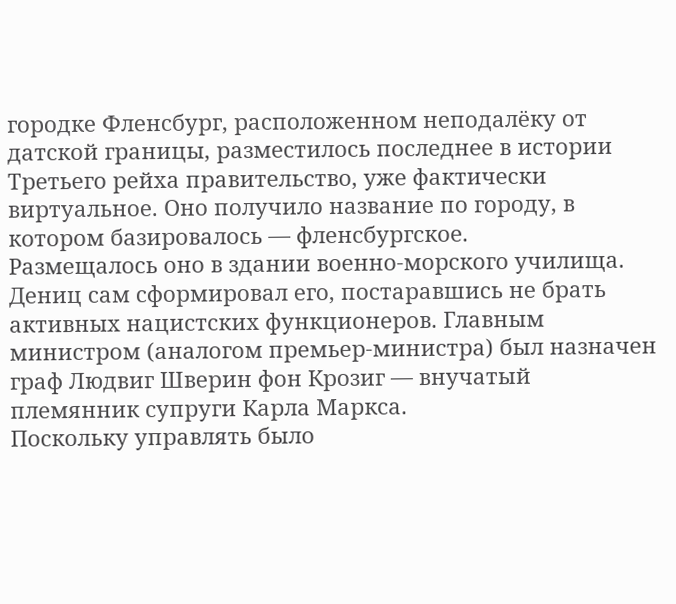городке Фленсбург, расположенном неподалёку от датской границы, разместилось последнее в истории Третьего рейха правительство, уже фактически виртуальное. Оно получило название по городу, в котором базировалось — фленсбургское.
Размещалось оно в здании военно-морского училища.
Дениц сам сформировал его, постаравшись не брать активных нацистских функционеров. Главным министром (аналогом премьер-министра) был назначен граф Людвиг Шверин фон Крозиг — внучатый племянник супруги Карла Маркса.
Поскольку управлять было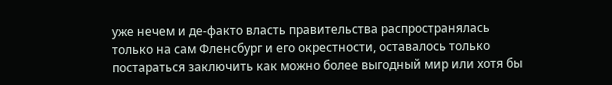уже нечем и де-факто власть правительства распространялась только на сам Фленсбург и его окрестности, оставалось только постараться заключить как можно более выгодный мир или хотя бы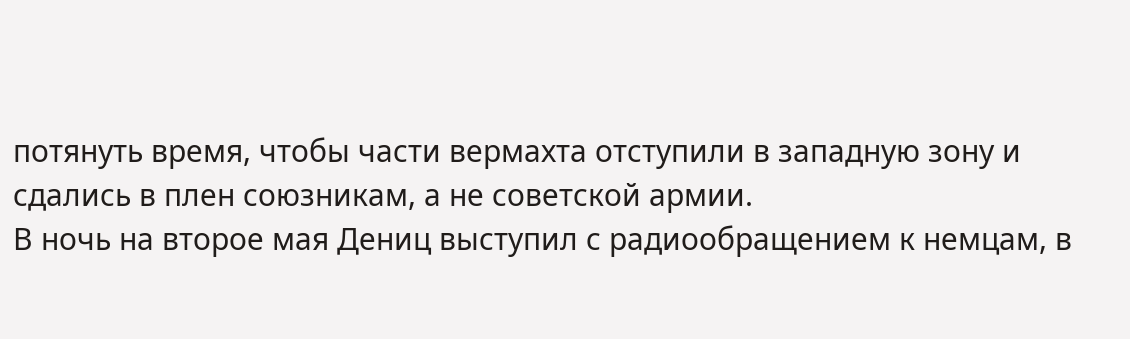потянуть время, чтобы части вермахта отступили в западную зону и сдались в плен союзникам, а не советской армии.
В ночь на второе мая Дениц выступил с радиообращением к немцам, в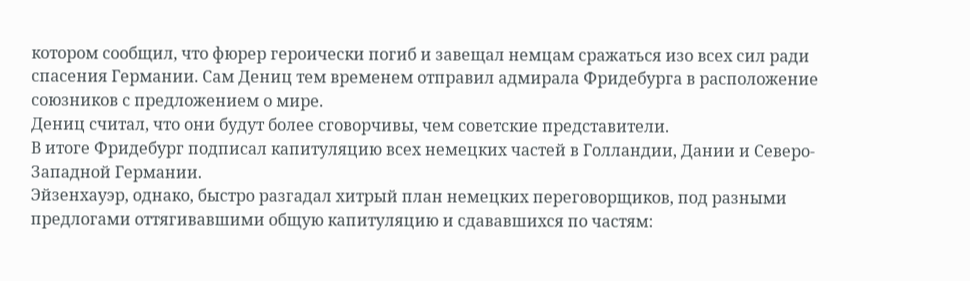котором сообщил, что фюрер героически погиб и завещал немцам сражаться изо всех сил ради спасения Германии. Сам Дениц тем временем отправил адмирала Фридебурга в расположение союзников с предложением о мире.
Дениц считал, что они будут более сговорчивы, чем советские представители.
В итоге Фридебург подписал капитуляцию всех немецких частей в Голландии, Дании и Северо-Западной Германии.
Эйзенхауэр, однако, быстро разгадал хитрый план немецких переговорщиков, под разными предлогами оттягивавшими общую капитуляцию и сдававшихся по частям: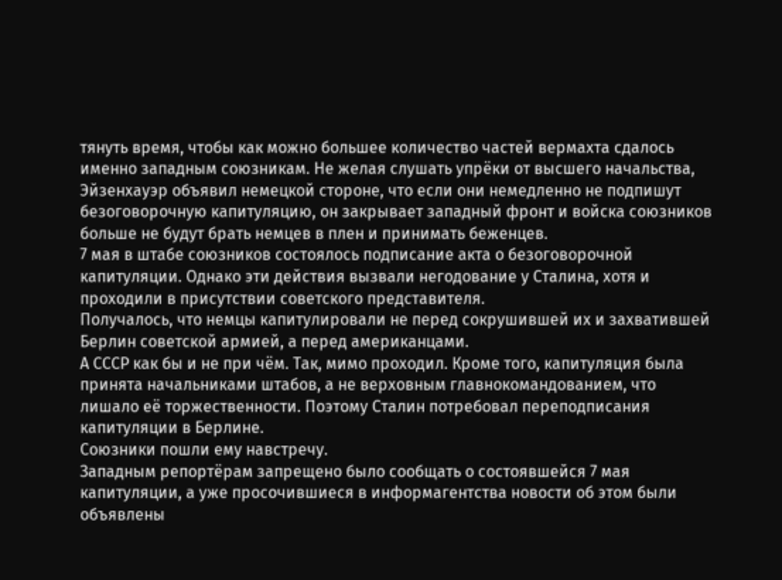тянуть время, чтобы как можно большее количество частей вермахта сдалось именно западным союзникам. Не желая слушать упрёки от высшего начальства, Эйзенхауэр объявил немецкой стороне, что если они немедленно не подпишут безоговорочную капитуляцию, он закрывает западный фронт и войска союзников больше не будут брать немцев в плен и принимать беженцев.
7 мая в штабе союзников состоялось подписание акта о безоговорочной капитуляции. Однако эти действия вызвали негодование у Сталина, хотя и проходили в присутствии советского представителя.
Получалось, что немцы капитулировали не перед сокрушившей их и захватившей Берлин советской армией, а перед американцами.
А СССР как бы и не при чём. Так, мимо проходил. Кроме того, капитуляция была принята начальниками штабов, а не верховным главнокомандованием, что лишало её торжественности. Поэтому Сталин потребовал переподписания капитуляции в Берлине.
Союзники пошли ему навстречу.
Западным репортёрам запрещено было сообщать о состоявшейся 7 мая капитуляции, а уже просочившиеся в информагентства новости об этом были объявлены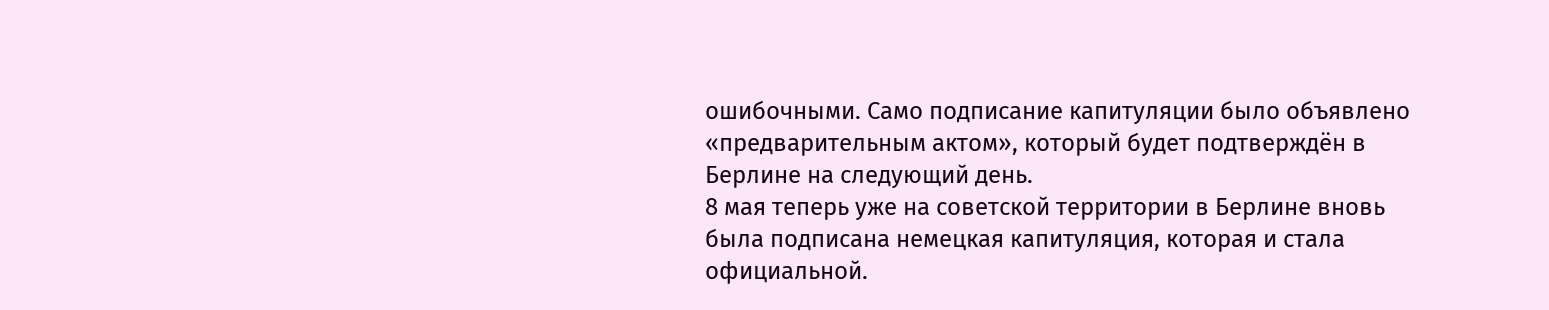ошибочными. Само подписание капитуляции было объявлено «предварительным актом», который будет подтверждён в Берлине на следующий день.
8 мая теперь уже на советской территории в Берлине вновь была подписана немецкая капитуляция, которая и стала официальной.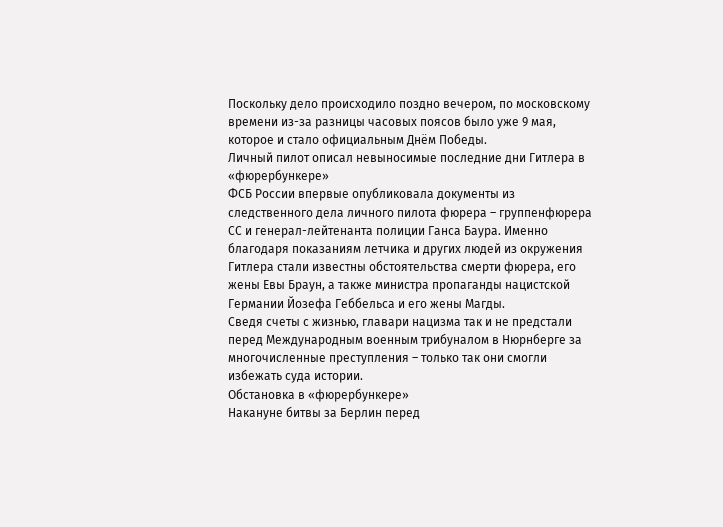Поскольку дело происходило поздно вечером, по московскому времени из-за разницы часовых поясов было уже 9 мая, которое и стало официальным Днём Победы.
Личный пилот описал невыносимые последние дни Гитлера в «фюрербункере»
ФСБ России впервые опубликовала документы из следственного дела личного пилота фюрера – группенфюрера СС и генерал-лейтенанта полиции Ганса Баура. Именно благодаря показаниям летчика и других людей из окружения Гитлера стали известны обстоятельства смерти фюрера, его жены Евы Браун, а также министра пропаганды нацистской Германии Йозефа Геббельса и его жены Магды.
Сведя счеты с жизнью, главари нацизма так и не предстали перед Международным военным трибуналом в Нюрнберге за многочисленные преступления – только так они смогли избежать суда истории.
Обстановка в «фюрербункере»
Накануне битвы за Берлин перед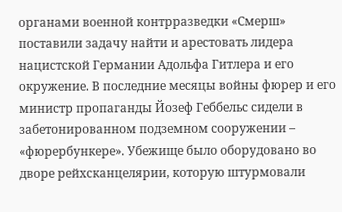органами военной контрразведки «Смерш» поставили задачу найти и арестовать лидера нацистской Германии Адольфа Гитлера и его окружение. В последние месяцы войны фюрер и его министр пропаганды Йозеф Геббельс сидели в забетонированном подземном сооружении – «фюрербункере». Убежище было оборудовано во дворе рейхсканцелярии, которую штурмовали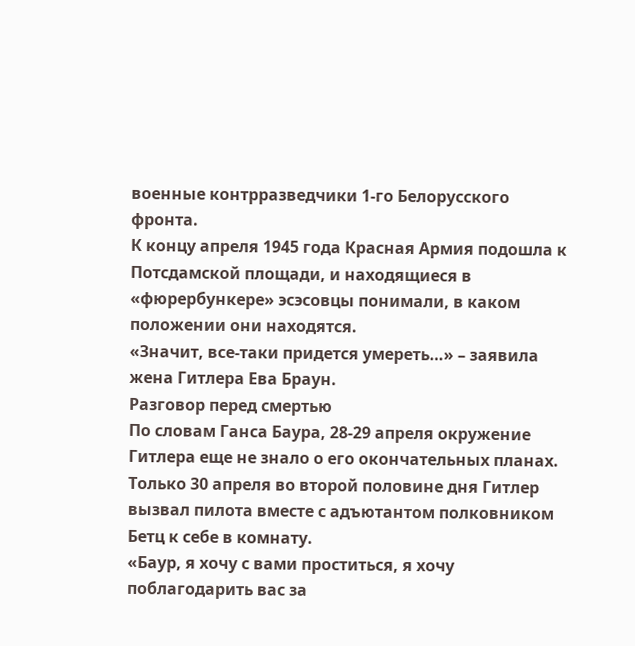военные контрразведчики 1-го Белорусского фронта.
К концу апреля 1945 года Красная Армия подошла к Потсдамской площади, и находящиеся в «фюрербункере» эсэсовцы понимали, в каком положении они находятся.
«Значит, все-таки придется умереть…» – заявила жена Гитлера Ева Браун.
Разговор перед смертью
По словам Ганса Баура, 28-29 апреля окружение Гитлера еще не знало о его окончательных планах. Только 30 апреля во второй половине дня Гитлер вызвал пилота вместе с адъютантом полковником Бетц к себе в комнату.
«Баур, я хочу с вами проститься, я хочу поблагодарить вас за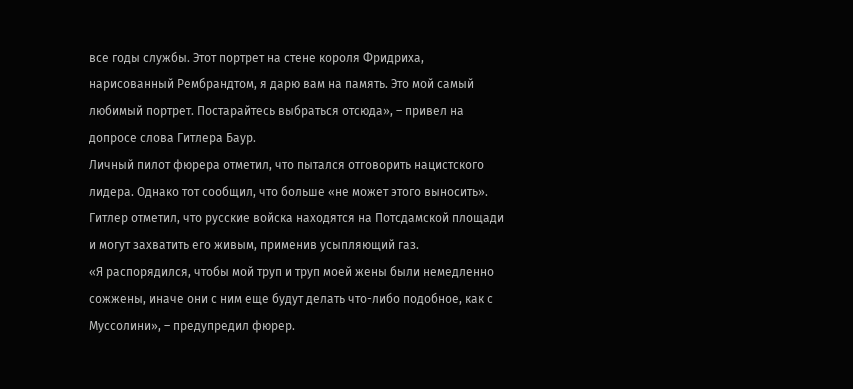все годы службы. Этот портрет на стене короля Фридриха, нарисованный Рембрандтом, я дарю вам на память. Это мой самый любимый портрет. Постарайтесь выбраться отсюда», – привел на допросе слова Гитлера Баур.
Личный пилот фюрера отметил, что пытался отговорить нацистского лидера. Однако тот сообщил, что больше «не может этого выносить». Гитлер отметил, что русские войска находятся на Потсдамской площади и могут захватить его живым, применив усыпляющий газ.
«Я распорядился, чтобы мой труп и труп моей жены были немедленно сожжены, иначе они с ним еще будут делать что-либо подобное, как с Муссолини», – предупредил фюрер.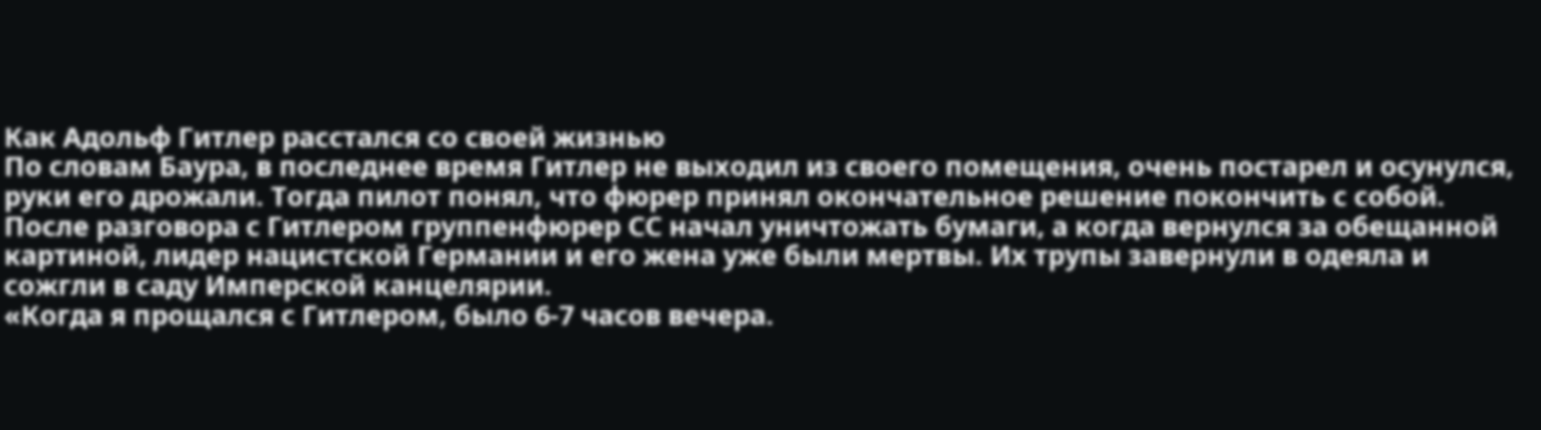Как Адольф Гитлер расстался со своей жизнью
По словам Баура, в последнее время Гитлер не выходил из своего помещения, очень постарел и осунулся, руки его дрожали. Тогда пилот понял, что фюрер принял окончательное решение покончить с собой.
После разговора с Гитлером группенфюрер СС начал уничтожать бумаги, а когда вернулся за обещанной картиной, лидер нацистской Германии и его жена уже были мертвы. Их трупы завернули в одеяла и сожгли в саду Имперской канцелярии.
«Когда я прощался с Гитлером, было 6-7 часов вечера.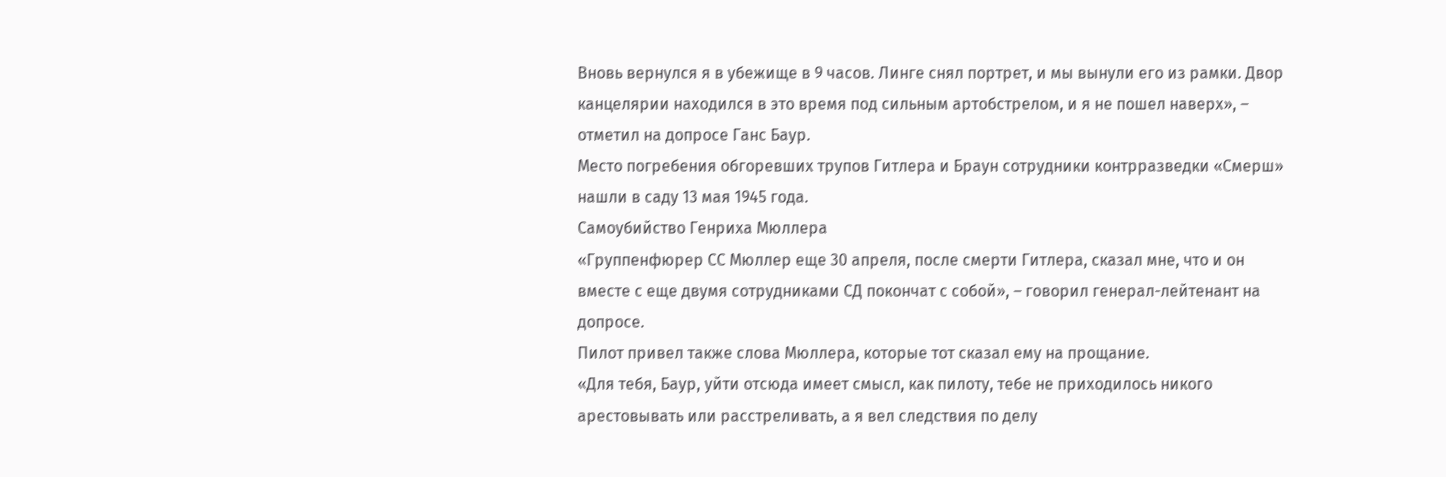Вновь вернулся я в убежище в 9 часов. Линге снял портрет, и мы вынули его из рамки. Двор канцелярии находился в это время под сильным артобстрелом, и я не пошел наверх», – отметил на допросе Ганс Баур.
Место погребения обгоревших трупов Гитлера и Браун сотрудники контрразведки «Смерш» нашли в саду 13 мая 1945 года.
Самоубийство Генриха Мюллера
«Группенфюрер СС Мюллер еще 30 апреля, после смерти Гитлера, сказал мне, что и он вместе с еще двумя сотрудниками СД покончат с собой», – говорил генерал-лейтенант на допросе.
Пилот привел также слова Мюллера, которые тот сказал ему на прощание.
«Для тебя, Баур, уйти отсюда имеет смысл, как пилоту, тебе не приходилось никого арестовывать или расстреливать, а я вел следствия по делу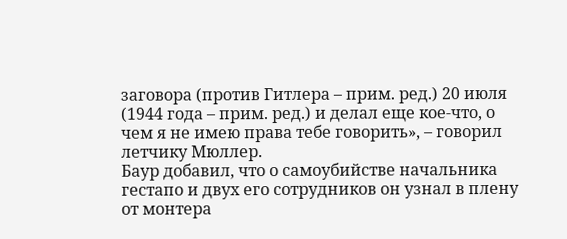заговора (против Гитлера – прим. ред.) 20 июля (1944 года – прим. ред.) и делал еще кое-что, о чем я не имею права тебе говорить», – говорил летчику Мюллер.
Баур добавил, что о самоубийстве начальника гестапо и двух его сотрудников он узнал в плену от монтера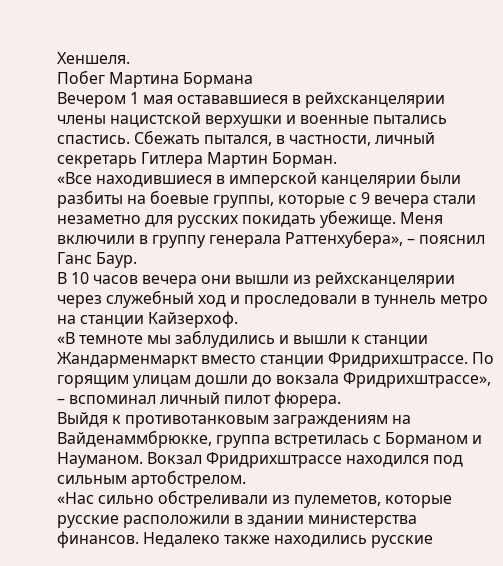Хеншеля.
Побег Мартина Бормана
Вечером 1 мая остававшиеся в рейхсканцелярии члены нацистской верхушки и военные пытались спастись. Сбежать пытался, в частности, личный секретарь Гитлера Мартин Борман.
«Все находившиеся в имперской канцелярии были разбиты на боевые группы, которые с 9 вечера стали незаметно для русских покидать убежище. Меня включили в группу генерала Раттенхубера», – пояснил Ганс Баур.
В 10 часов вечера они вышли из рейхсканцелярии через служебный ход и проследовали в туннель метро на станции Кайзерхоф.
«В темноте мы заблудились и вышли к станции Жандарменмаркт вместо станции Фридрихштрассе. По горящим улицам дошли до вокзала Фридрихштрассе», – вспоминал личный пилот фюрера.
Выйдя к противотанковым заграждениям на Вайденаммбрюкке, группа встретилась с Борманом и Науманом. Вокзал Фридрихштрассе находился под сильным артобстрелом.
«Нас сильно обстреливали из пулеметов, которые русские расположили в здании министерства финансов. Недалеко также находились русские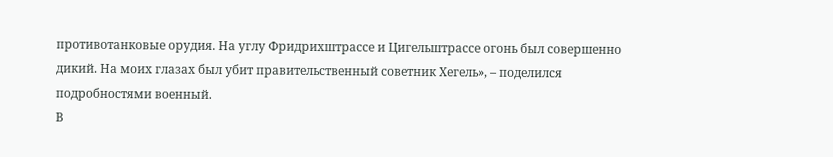противотанковые орудия. На углу Фридрихштрассе и Цигельштрассе огонь был совершенно дикий. На моих глазах был убит правительственный советник Хегель», – поделился подробностями военный.
В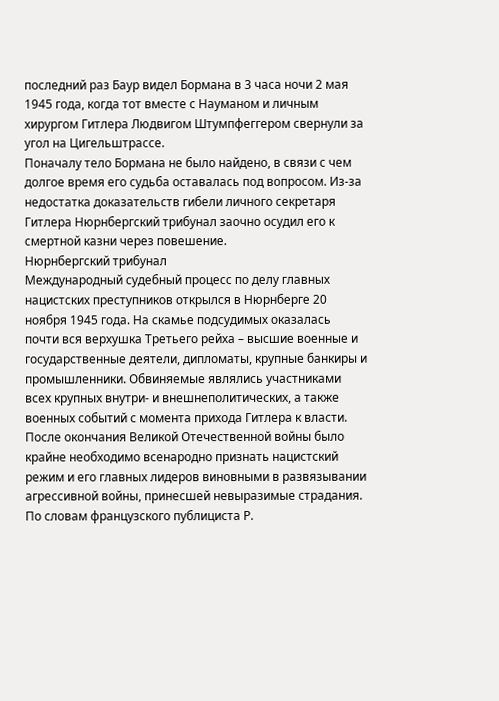последний раз Баур видел Бормана в 3 часа ночи 2 мая 1945 года, когда тот вместе с Науманом и личным хирургом Гитлера Людвигом Штумпфеггером свернули за угол на Цигельштрассе.
Поначалу тело Бормана не было найдено, в связи с чем долгое время его судьба оставалась под вопросом. Из-за недостатка доказательств гибели личного секретаря Гитлера Нюрнбергский трибунал заочно осудил его к смертной казни через повешение.
Нюрнбергский трибунал
Международный судебный процесс по делу главных нацистских преступников открылся в Нюрнберге 20 ноября 1945 года. На скамье подсудимых оказалась почти вся верхушка Третьего рейха – высшие военные и государственные деятели, дипломаты, крупные банкиры и промышленники. Обвиняемые являлись участниками всех крупных внутри- и внешнеполитических, а также военных событий с момента прихода Гитлера к власти.
После окончания Великой Отечественной войны было крайне необходимо всенародно признать нацистский режим и его главных лидеров виновными в развязывании агрессивной войны, принесшей невыразимые страдания. По словам французского публициста Р.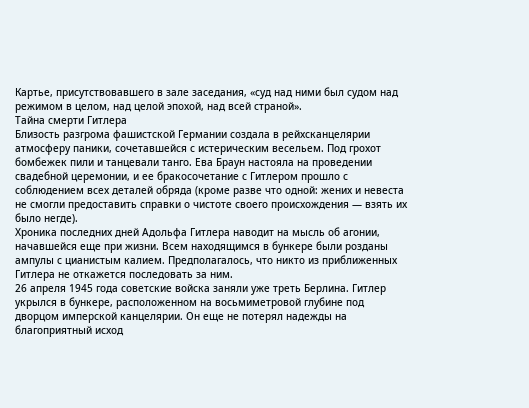Картье, присутствовавшего в зале заседания, «суд над ними был судом над режимом в целом, над целой эпохой, над всей страной».
Тайна смерти Гитлера
Близость разгрома фашистской Германии создала в рейхсканцелярии атмосферу паники, сочетавшейся с истерическим весельем. Под грохот бомбежек пили и танцевали танго. Ева Браун настояла на проведении свадебной церемонии, и ее бракосочетание с Гитлером прошло с соблюдением всех деталей обряда (кроме разве что одной: жених и невеста не смогли предоставить справки о чистоте своего происхождения — взять их было негде).
Хроника последних дней Адольфа Гитлера наводит на мысль об агонии, начавшейся еще при жизни. Всем находящимся в бункере были розданы ампулы с цианистым калием. Предполагалось, что никто из приближенных Гитлера не откажется последовать за ним.
26 апреля 1945 года советские войска заняли уже треть Берлина. Гитлер укрылся в бункере, расположенном на восьмиметровой глубине под дворцом имперской канцелярии. Он еще не потерял надежды на благоприятный исход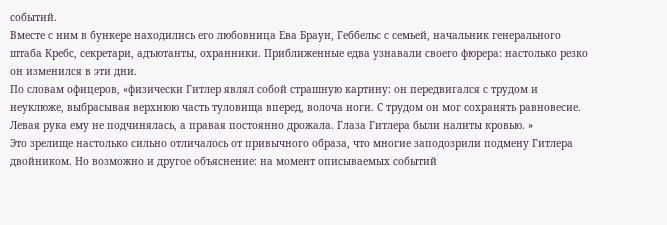событий.
Вместе с ним в бункере находились его любовница Ева Браун, Геббельс с семьей, начальник генерального штаба Кребс, секретари, адъютанты, охранники. Приближенные едва узнавали своего фюрера: настолько резко он изменился в эти дни.
По словам офицеров, «физически Гитлер являл собой страшную картину: он передвигался с трудом и неуклюже, выбрасывая верхнюю часть туловища вперед, волоча ноги. С трудом он мог сохранять равновесие. Левая рука ему не подчинялась, а правая постоянно дрожала. Глаза Гитлера были налиты кровью. »
Это зрелище настолько сильно отличалось от привычного образа, что многие заподозрили подмену Гитлера двойником. Но возможно и другое объяснение: на момент описываемых событий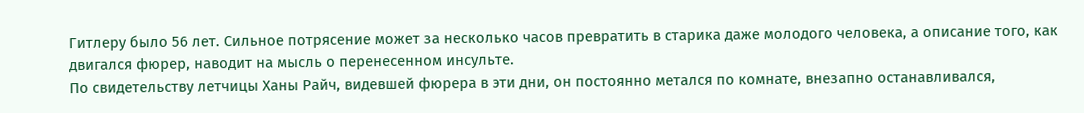Гитлеру было 56 лет. Сильное потрясение может за несколько часов превратить в старика даже молодого человека, а описание того, как двигался фюрер, наводит на мысль о перенесенном инсульте.
По свидетельству летчицы Ханы Райч, видевшей фюрера в эти дни, он постоянно метался по комнате, внезапно останавливался,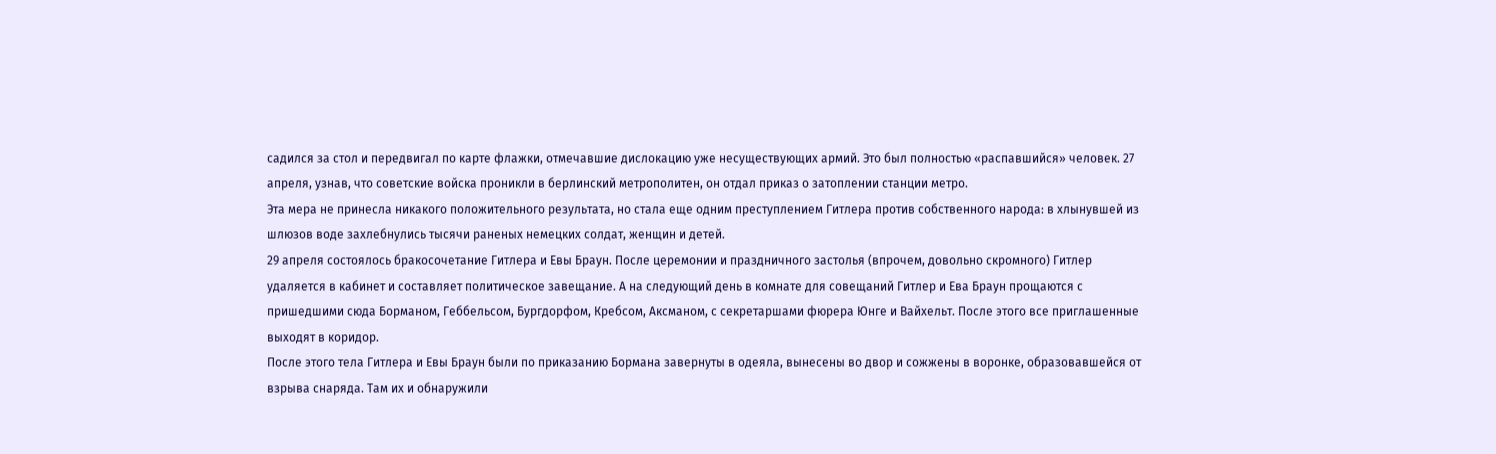садился за стол и передвигал по карте флажки, отмечавшие дислокацию уже несуществующих армий. Это был полностью «распавшийся» человек. 27 апреля, узнав, что советские войска проникли в берлинский метрополитен, он отдал приказ о затоплении станции метро.
Эта мера не принесла никакого положительного результата, но стала еще одним преступлением Гитлера против собственного народа: в хлынувшей из шлюзов воде захлебнулись тысячи раненых немецких солдат, женщин и детей.
29 апреля состоялось бракосочетание Гитлера и Евы Браун. После церемонии и праздничного застолья (впрочем, довольно скромного) Гитлер удаляется в кабинет и составляет политическое завещание. А на следующий день в комнате для совещаний Гитлер и Ева Браун прощаются с пришедшими сюда Борманом, Геббельсом, Бургдорфом, Кребсом, Аксманом, с секретаршами фюрера Юнге и Вайхельт. После этого все приглашенные выходят в коридор.
После этого тела Гитлера и Евы Браун были по приказанию Бормана завернуты в одеяла, вынесены во двор и сожжены в воронке, образовавшейся от взрыва снаряда. Там их и обнаружили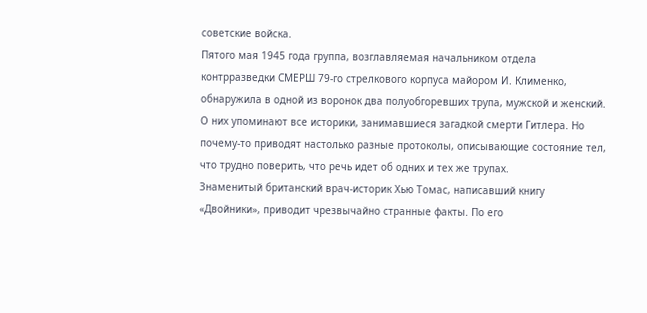советские войска.
Пятого мая 1945 года группа, возглавляемая начальником отдела контрразведки СМЕРШ 79-го стрелкового корпуса майором И. Клименко, обнаружила в одной из воронок два полуобгоревших трупа, мужской и женский. О них упоминают все историки, занимавшиеся загадкой смерти Гитлера. Но почему-то приводят настолько разные протоколы, описывающие состояние тел, что трудно поверить, что речь идет об одних и тех же трупах.
Знаменитый британский врач-историк Хью Томас, написавший книгу «Двойники», приводит чрезвычайно странные факты. По его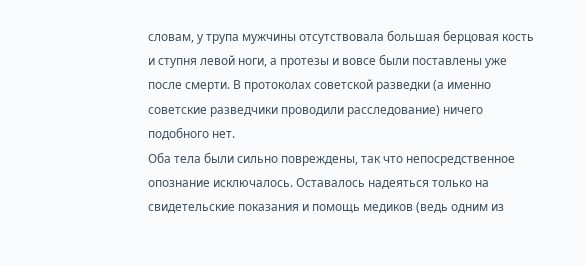словам, у трупа мужчины отсутствовала большая берцовая кость и ступня левой ноги, а протезы и вовсе были поставлены уже после смерти. В протоколах советской разведки (а именно советские разведчики проводили расследование) ничего подобного нет.
Оба тела были сильно повреждены, так что непосредственное опознание исключалось. Оставалось надеяться только на свидетельские показания и помощь медиков (ведь одним из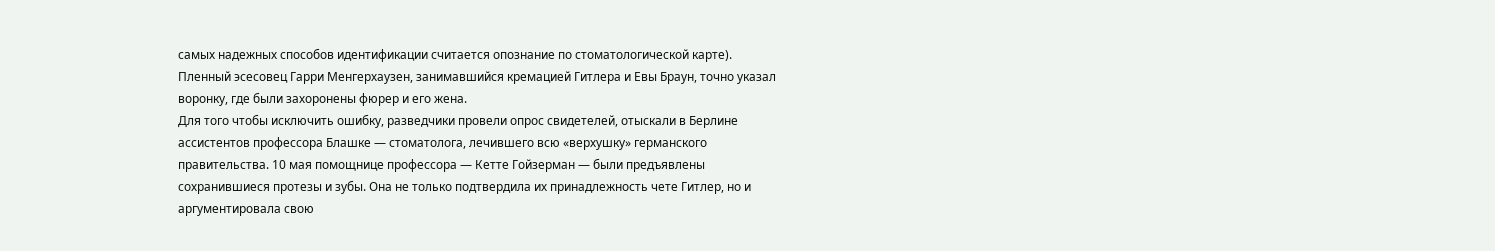самых надежных способов идентификации считается опознание по стоматологической карте). Пленный эсесовец Гарри Менгерхаузен, занимавшийся кремацией Гитлера и Евы Браун, точно указал воронку, где были захоронены фюрер и его жена.
Для того чтобы исключить ошибку, разведчики провели опрос свидетелей, отыскали в Берлине ассистентов профессора Блашке — стоматолога, лечившего всю «верхушку» германского правительства. 10 мая помощнице профессора — Кетте Гойзерман — были предъявлены сохранившиеся протезы и зубы. Она не только подтвердила их принадлежность чете Гитлер, но и аргументировала свою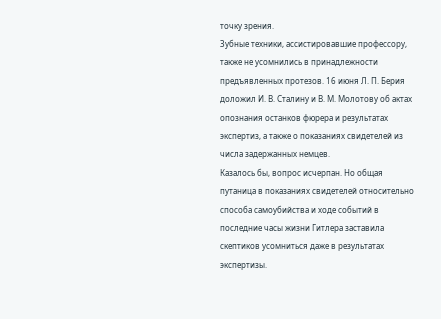точку зрения.
Зубные техники, ассистировавшие профессору, также не усомнились в принадлежности предъявленных протезов. 16 июня Л. П. Берия доложил И. В. Сталину и В. М. Молотову об актах опознания останков фюрера и результатах экспертиз, а также о показаниях свидетелей из числа задержанных немцев.
Казалось бы, вопрос исчерпан. Но общая путаница в показаниях свидетелей относительно способа самоубийства и ходе событий в последние часы жизни Гитлера заставила скептиков усомниться даже в результатах экспертизы.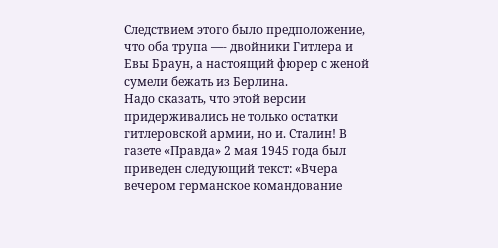Следствием этого было предположение, что оба трупа —- двойники Гитлера и Евы Браун, а настоящий фюрер с женой сумели бежать из Берлина.
Надо сказать, что этой версии придерживались не только остатки гитлеровской армии, но и. Сталин! В газете «Правда» 2 мая 1945 года был приведен следующий текст: «Вчера вечером германское командование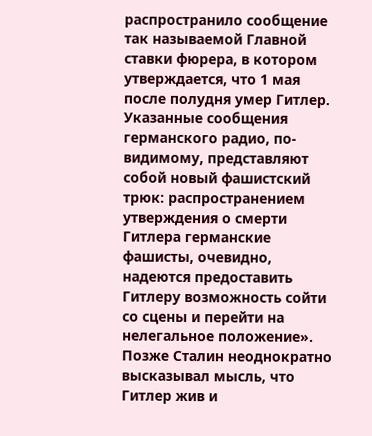распространило сообщение так называемой Главной ставки фюрера, в котором утверждается, что 1 мая после полудня умер Гитлер.
Указанные сообщения германского радио, по-видимому, представляют собой новый фашистский трюк: распространением утверждения о смерти Гитлера германские фашисты, очевидно, надеются предоставить Гитлеру возможность сойти со сцены и перейти на нелегальное положение».
Позже Сталин неоднократно высказывал мысль, что Гитлер жив и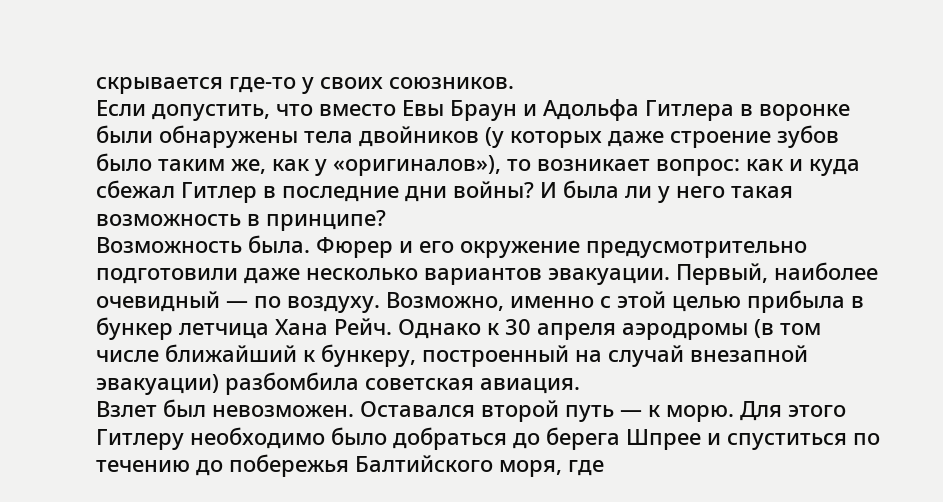скрывается где-то у своих союзников.
Если допустить, что вместо Евы Браун и Адольфа Гитлера в воронке были обнаружены тела двойников (у которых даже строение зубов было таким же, как у «оригиналов»), то возникает вопрос: как и куда сбежал Гитлер в последние дни войны? И была ли у него такая возможность в принципе?
Возможность была. Фюрер и его окружение предусмотрительно подготовили даже несколько вариантов эвакуации. Первый, наиболее очевидный — по воздуху. Возможно, именно с этой целью прибыла в бункер летчица Хана Рейч. Однако к 30 апреля аэродромы (в том числе ближайший к бункеру, построенный на случай внезапной эвакуации) разбомбила советская авиация.
Взлет был невозможен. Оставался второй путь — к морю. Для этого Гитлеру необходимо было добраться до берега Шпрее и спуститься по течению до побережья Балтийского моря, где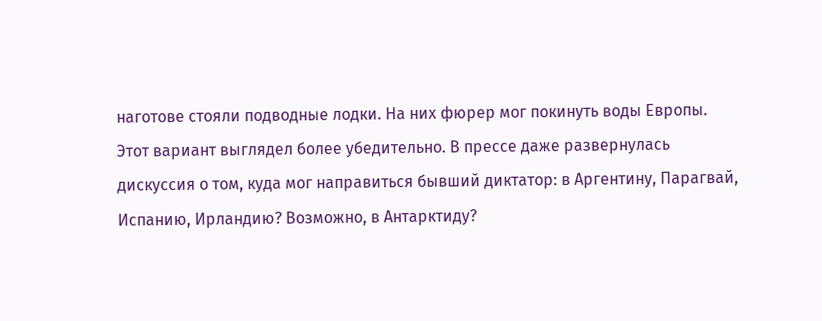наготове стояли подводные лодки. На них фюрер мог покинуть воды Европы.
Этот вариант выглядел более убедительно. В прессе даже развернулась дискуссия о том, куда мог направиться бывший диктатор: в Аргентину, Парагвай, Испанию, Ирландию? Возможно, в Антарктиду?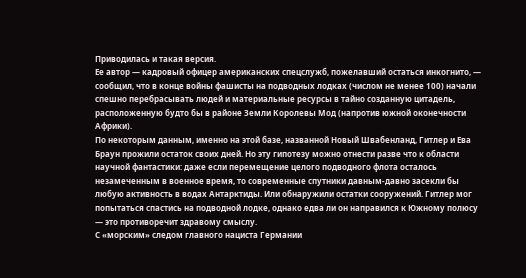Приводилась и такая версия.
Ее автор — кадровый офицер американских спецслужб, пожелавший остаться инкогнито, — сообщил, что в конце войны фашисты на подводных лодках (числом не менее 100) начали спешно перебрасывать людей и материальные ресурсы в тайно созданную цитадель, расположенную будто бы в районе Земли Королевы Мод (напротив южной оконечности Африки).
По некоторым данным, именно на этой базе, названной Новый Швабенланд, Гитлер и Ева Браун прожили остаток своих дней. Но эту гипотезу можно отнести разве что к области научной фантастики: даже если перемещение целого подводного флота осталось незамеченным в военное время, то современные спутники давным-давно засекли бы любую активность в водах Антарктиды. Или обнаружили остатки сооружений. Гитлер мог попытаться спастись на подводной лодке, однако едва ли он направился к Южному полюсу — это противоречит здравому смыслу.
С «морским» следом главного нациста Германии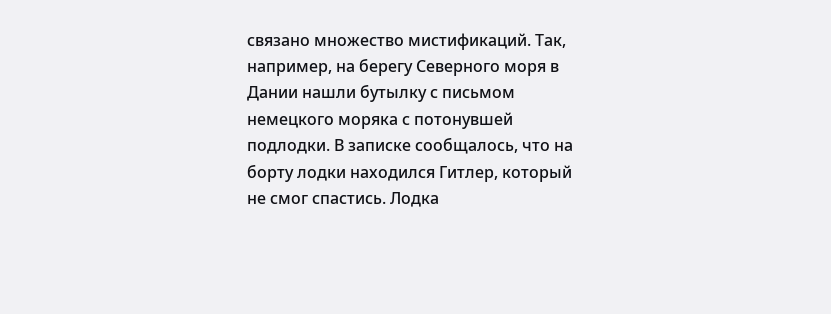связано множество мистификаций. Так, например, на берегу Северного моря в Дании нашли бутылку с письмом немецкого моряка с потонувшей подлодки. В записке сообщалось, что на борту лодки находился Гитлер, который не смог спастись. Лодка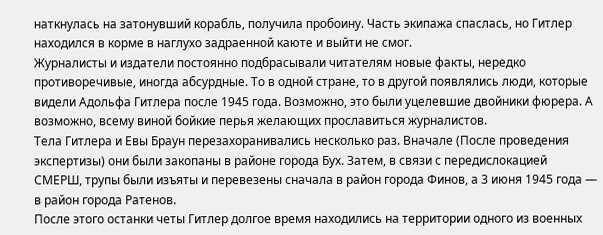наткнулась на затонувший корабль, получила пробоину. Часть экипажа спаслась, но Гитлер находился в корме в наглухо задраенной каюте и выйти не смог.
Журналисты и издатели постоянно подбрасывали читателям новые факты, нередко противоречивые, иногда абсурдные. То в одной стране, то в другой появлялись люди, которые видели Адольфа Гитлера после 1945 года. Возможно, это были уцелевшие двойники фюрера. А возможно, всему виной бойкие перья желающих прославиться журналистов.
Тела Гитлера и Евы Браун перезахоранивались несколько раз. Вначале (После проведения экспертизы) они были закопаны в районе города Бух. Затем, в связи с передислокацией СМЕРШ, трупы были изъяты и перевезены сначала в район города Финов, а 3 июня 1945 года — в район города Ратенов.
После этого останки четы Гитлер долгое время находились на территории одного из военных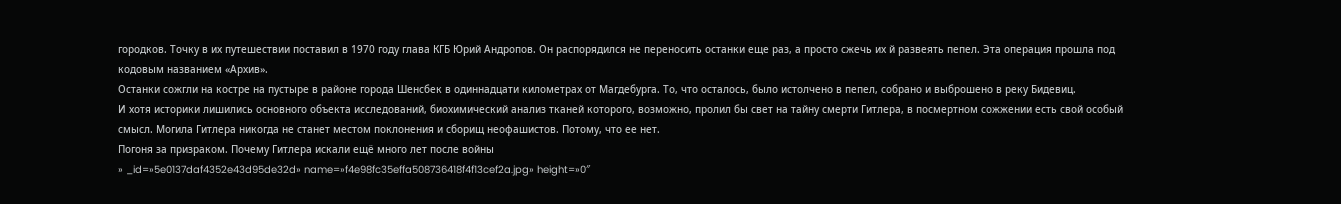городков. Точку в их путешествии поставил в 1970 году глава КГБ Юрий Андропов. Он распорядился не переносить останки еще раз, а просто сжечь их й развеять пепел. Эта операция прошла под кодовым названием «Архив».
Останки сожгли на костре на пустыре в районе города Шенсбек в одиннадцати километрах от Магдебурга. То, что осталось, было истолчено в пепел, собрано и выброшено в реку Бидевиц.
И хотя историки лишились основного объекта исследований, биохимический анализ тканей которого, возможно, пролил бы свет на тайну смерти Гитлера, в посмертном сожжении есть свой особый смысл. Могила Гитлера никогда не станет местом поклонения и сборищ неофашистов. Потому, что ее нет.
Погоня за призраком. Почему Гитлера искали ещё много лет после войны
» _id=»5e0137daf4352e43d95de32d» name=»f4e98fc35effa508736418f4f13cef2a.jpg» height=»0″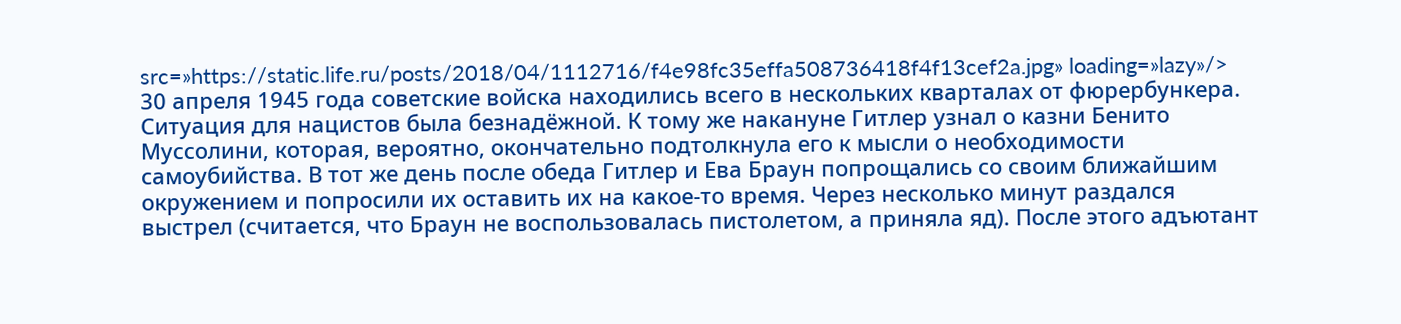src=»https://static.life.ru/posts/2018/04/1112716/f4e98fc35effa508736418f4f13cef2a.jpg» loading=»lazy»/>
30 апреля 1945 года советские войска находились всего в нескольких кварталах от фюрербункера. Ситуация для нацистов была безнадёжной. К тому же накануне Гитлер узнал о казни Бенито Муссолини, которая, вероятно, окончательно подтолкнула его к мысли о необходимости самоубийства. В тот же день после обеда Гитлер и Ева Браун попрощались со своим ближайшим окружением и попросили их оставить их на какое-то время. Через несколько минут раздался выстрел (считается, что Браун не воспользовалась пистолетом, а приняла яд). После этого адъютант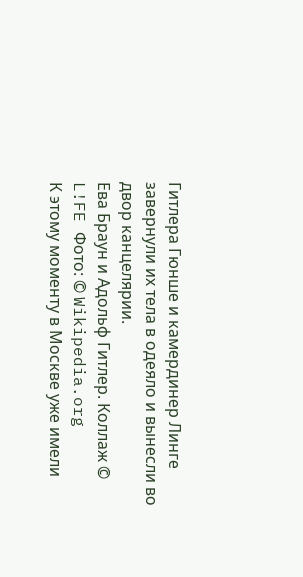Гитлера Гюнше и камердинер Линге завернули их тела в одеяло и вынесли во двор канцелярии.
Ева Браун и Адольф Гитлер. Коллаж © L!FE Фото: © Wikipedia.org
К этому моменту в Москве уже имели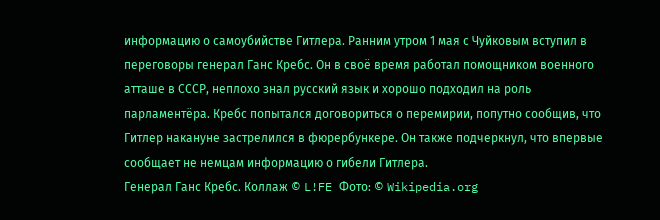информацию о самоубийстве Гитлера. Ранним утром 1 мая с Чуйковым вступил в переговоры генерал Ганс Кребс. Он в своё время работал помощником военного атташе в СССР, неплохо знал русский язык и хорошо подходил на роль парламентёра. Кребс попытался договориться о перемирии, попутно сообщив, что Гитлер накануне застрелился в фюрербункере. Он также подчеркнул, что впервые сообщает не немцам информацию о гибели Гитлера.
Генерал Ганс Кребс. Коллаж © L!FE Фото: © Wikipedia.org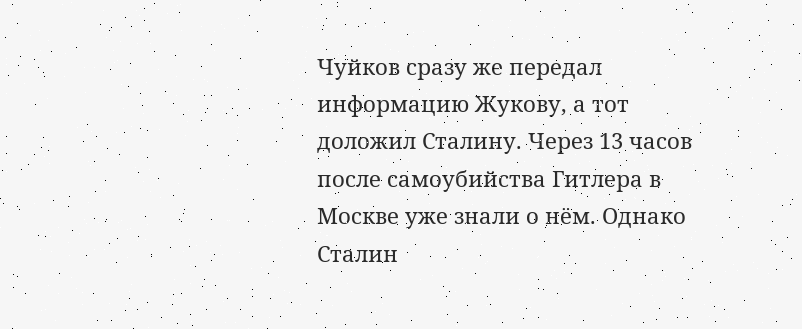Чуйков сразу же передал информацию Жукову, а тот доложил Сталину. Через 13 часов после самоубийства Гитлера в Москве уже знали о нём. Однако Сталин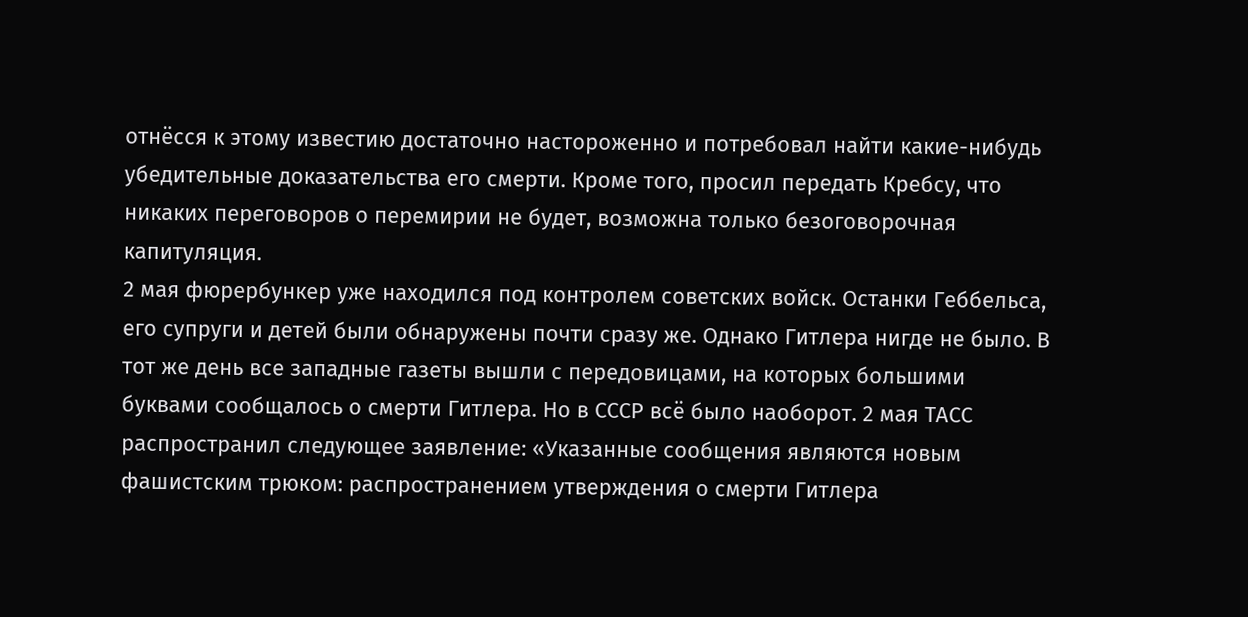отнёсся к этому известию достаточно настороженно и потребовал найти какие-нибудь убедительные доказательства его смерти. Кроме того, просил передать Кребсу, что никаких переговоров о перемирии не будет, возможна только безоговорочная капитуляция.
2 мая фюрербункер уже находился под контролем советских войск. Останки Геббельса, его супруги и детей были обнаружены почти сразу же. Однако Гитлера нигде не было. В тот же день все западные газеты вышли с передовицами, на которых большими буквами сообщалось о смерти Гитлера. Но в СССР всё было наоборот. 2 мая ТАСС распространил следующее заявление: «Указанные сообщения являются новым фашистским трюком: распространением утверждения о смерти Гитлера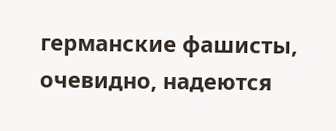германские фашисты, очевидно, надеются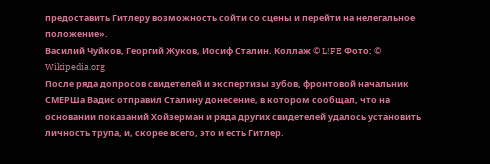предоставить Гитлеру возможность сойти со сцены и перейти на нелегальное положение».
Василий Чуйков, Георгий Жуков, Иосиф Сталин. Коллаж © L!FE Фото: © Wikipedia.org
После ряда допросов свидетелей и экспертизы зубов, фронтовой начальник СМЕРШа Вадис отправил Сталину донесение, в котором сообщал, что на основании показаний Хойзерман и ряда других свидетелей удалось установить личность трупа, и, скорее всего, это и есть Гитлер.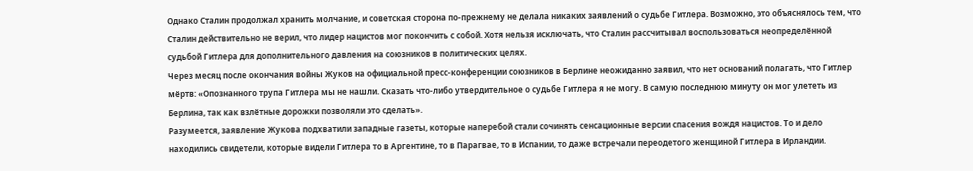Однако Сталин продолжал хранить молчание, и советская сторона по-прежнему не делала никаких заявлений о судьбе Гитлера. Возможно, это объяснялось тем, что Сталин действительно не верил, что лидер нацистов мог покончить с собой. Хотя нельзя исключать, что Сталин рассчитывал воспользоваться неопределённой судьбой Гитлера для дополнительного давления на союзников в политических целях.
Через месяц после окончания войны Жуков на официальной пресс-конференции союзников в Берлине неожиданно заявил, что нет оснований полагать, что Гитлер мёртв: «Опознанного трупа Гитлера мы не нашли. Сказать что-либо утвердительное о судьбе Гитлера я не могу. В самую последнюю минуту он мог улететь из Берлина, так как взлётные дорожки позволяли это сделать».
Разумеется, заявление Жукова подхватили западные газеты, которые наперебой стали сочинять сенсационные версии спасения вождя нацистов. То и дело находились свидетели, которые видели Гитлера то в Аргентине, то в Парагвае, то в Испании, то даже встречали переодетого женщиной Гитлера в Ирландии.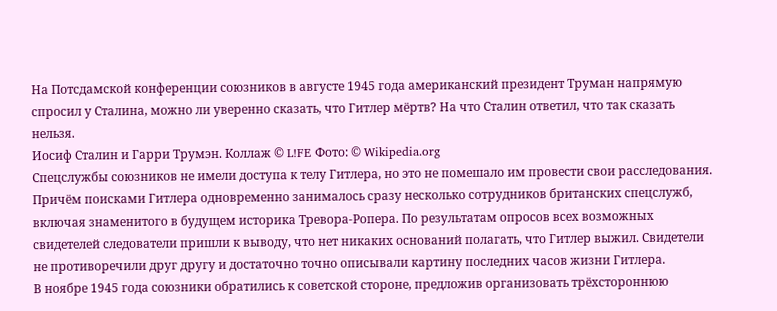На Потсдамской конференции союзников в августе 1945 года американский президент Труман напрямую спросил у Сталина, можно ли уверенно сказать, что Гитлер мёртв? На что Сталин ответил, что так сказать нельзя.
Иосиф Сталин и Гарри Трумэн. Коллаж © L!FE Фото: © Wikipedia.org
Спецслужбы союзников не имели доступа к телу Гитлера, но это не помешало им провести свои расследования. Причём поисками Гитлера одновременно занималось сразу несколько сотрудников британских спецслужб, включая знаменитого в будущем историка Тревора-Ропера. По результатам опросов всех возможных свидетелей следователи пришли к выводу, что нет никаких оснований полагать, что Гитлер выжил. Свидетели не противоречили друг другу и достаточно точно описывали картину последних часов жизни Гитлера.
В ноябре 1945 года союзники обратились к советской стороне, предложив организовать трёхстороннюю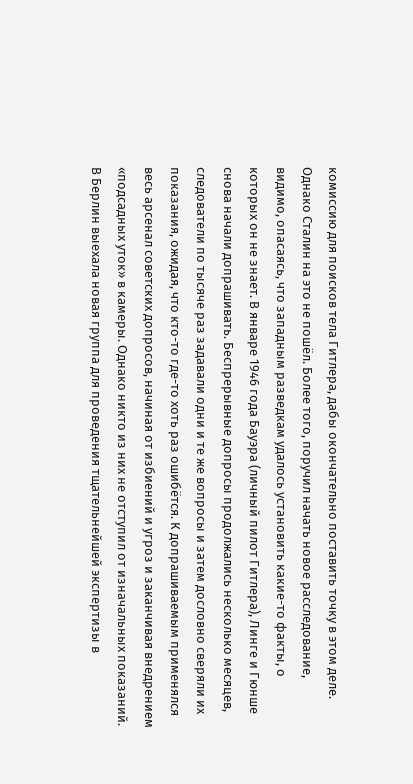комиссию для поисков тела Гитлера, дабы окончательно поставить точку в этом деле. Однако Сталин на это не пошёл. Более того, поручил начать новое расследование, видимо, опасаясь, что западным разведкам удалось установить какие-то факты, о которых он не знает. В январе 1946 года Бауэра (личный пилот Гитлера), Линге и Гюнше снова начали допрашивать. Беспрерывные допросы продолжались несколько месяцев, следователи по тысяче раз задавали одни и те же вопросы и затем дословно сверяли их показания, ожидая, что кто-то где-то хоть раз ошибётся. К допрашиваемым применялся весь арсенал советских допросов, начиная от избиений и угроз и заканчивая внедрением «подсадных уток» в камеры. Однако никто из них не отступил от изначальных показаний. В Берлин выехала новая группа для проведения тщательнейшей экспертизы в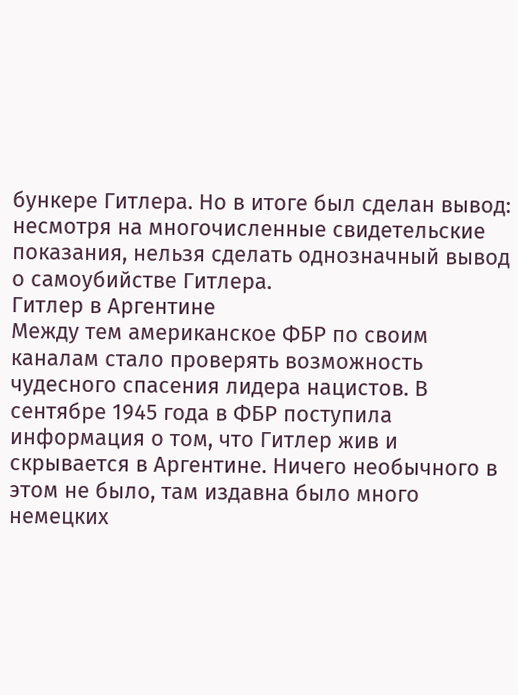бункере Гитлера. Но в итоге был сделан вывод: несмотря на многочисленные свидетельские показания, нельзя сделать однозначный вывод о самоубийстве Гитлера.
Гитлер в Аргентине
Между тем американское ФБР по своим каналам стало проверять возможность чудесного спасения лидера нацистов. В сентябре 1945 года в ФБР поступила информация о том, что Гитлер жив и скрывается в Аргентине. Ничего необычного в этом не было, там издавна было много немецких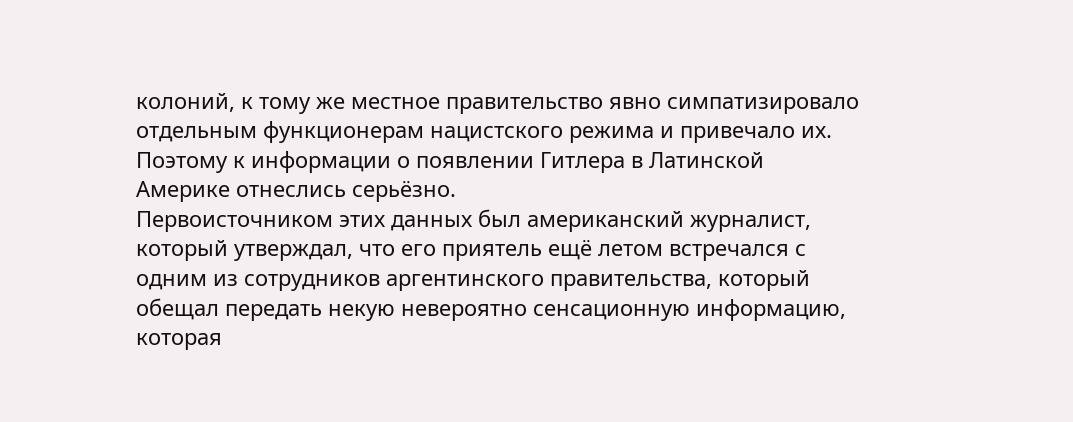колоний, к тому же местное правительство явно симпатизировало отдельным функционерам нацистского режима и привечало их. Поэтому к информации о появлении Гитлера в Латинской Америке отнеслись серьёзно.
Первоисточником этих данных был американский журналист, который утверждал, что его приятель ещё летом встречался с одним из сотрудников аргентинского правительства, который обещал передать некую невероятно сенсационную информацию, которая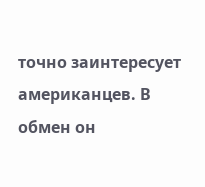точно заинтересует американцев. В обмен он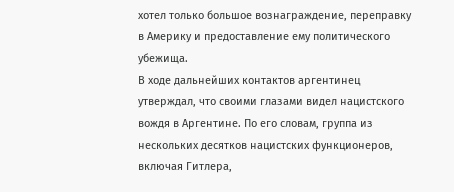хотел только большое вознаграждение, переправку в Америку и предоставление ему политического убежища.
В ходе дальнейших контактов аргентинец утверждал, что своими глазами видел нацистского вождя в Аргентине. По его словам, группа из нескольких десятков нацистских функционеров, включая Гитлера,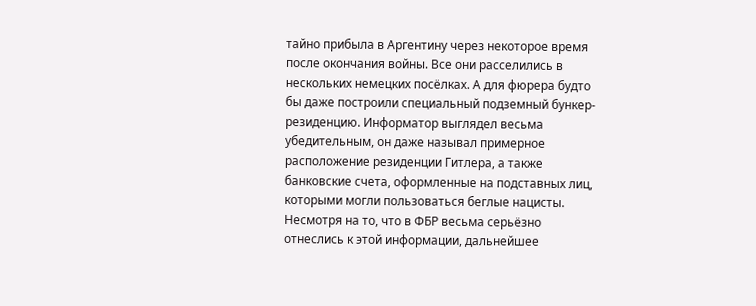тайно прибыла в Аргентину через некоторое время после окончания войны. Все они расселились в нескольких немецких посёлках. А для фюрера будто бы даже построили специальный подземный бункер-резиденцию. Информатор выглядел весьма убедительным, он даже называл примерное расположение резиденции Гитлера, а также банковские счета, оформленные на подставных лиц, которыми могли пользоваться беглые нацисты.
Несмотря на то, что в ФБР весьма серьёзно отнеслись к этой информации, дальнейшее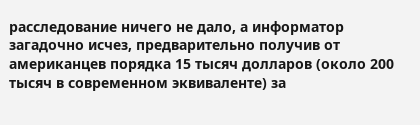расследование ничего не дало, а информатор загадочно исчез, предварительно получив от американцев порядка 15 тысяч долларов (около 200 тысяч в современном эквиваленте) за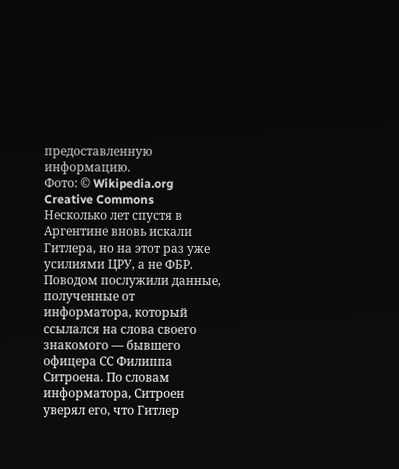предоставленную информацию.
Фото: © Wikipedia.org Creative Commons
Несколько лет спустя в Аргентине вновь искали Гитлера, но на этот раз уже усилиями ЦРУ, а не ФБР. Поводом послужили данные, полученные от информатора, который ссылался на слова своего знакомого — бывшего офицера СС Филиппа Ситроена. По словам информатора, Ситроен уверял его, что Гитлер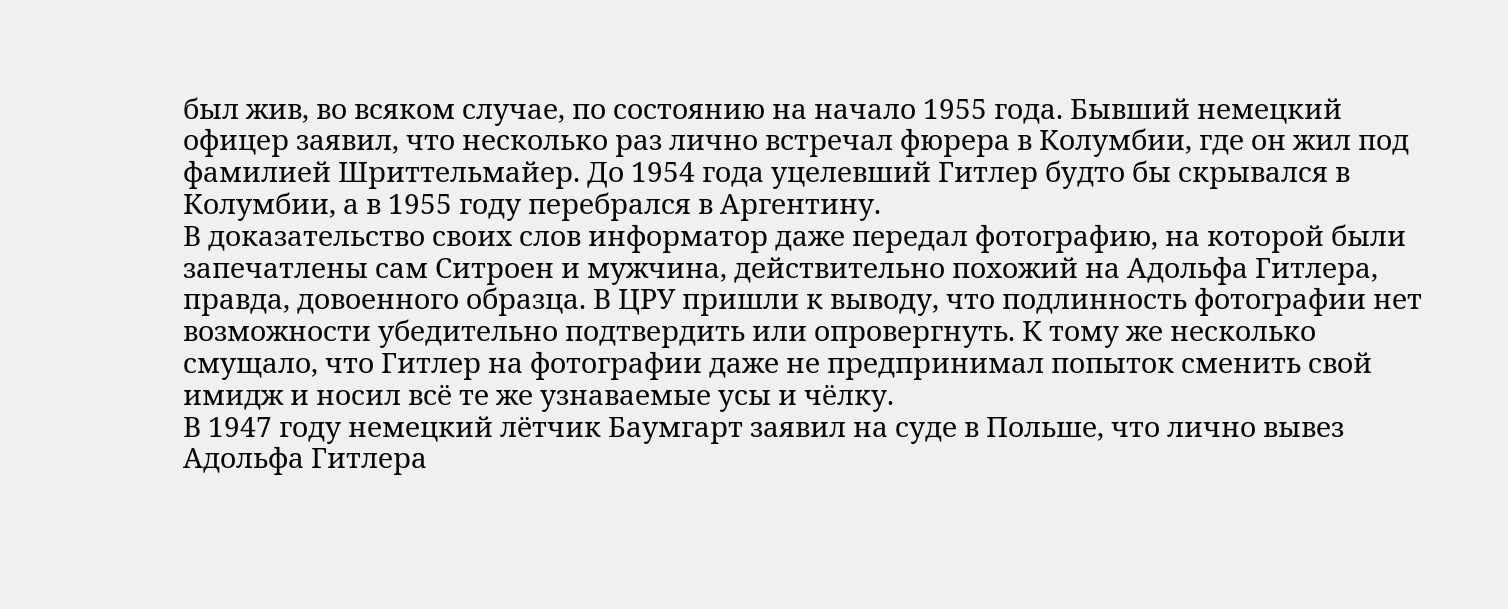был жив, во всяком случае, по состоянию на начало 1955 года. Бывший немецкий офицер заявил, что несколько раз лично встречал фюрера в Колумбии, где он жил под фамилией Шриттельмайер. До 1954 года уцелевший Гитлер будто бы скрывался в Колумбии, а в 1955 году перебрался в Аргентину.
В доказательство своих слов информатор даже передал фотографию, на которой были запечатлены сам Ситроен и мужчина, действительно похожий на Адольфа Гитлера, правда, довоенного образца. В ЦРУ пришли к выводу, что подлинность фотографии нет возможности убедительно подтвердить или опровергнуть. К тому же несколько смущало, что Гитлер на фотографии даже не предпринимал попыток сменить свой имидж и носил всё те же узнаваемые усы и чёлку.
В 1947 году немецкий лётчик Баумгарт заявил на суде в Польше, что лично вывез Адольфа Гитлера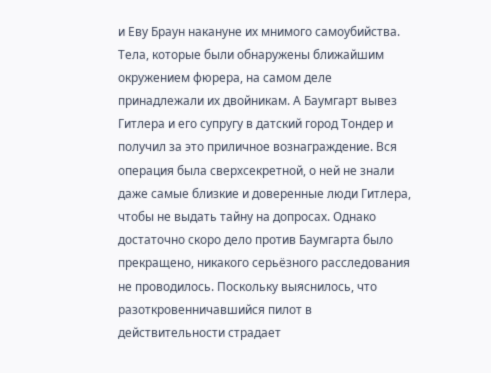и Еву Браун накануне их мнимого самоубийства. Тела, которые были обнаружены ближайшим окружением фюрера, на самом деле принадлежали их двойникам. А Баумгарт вывез Гитлера и его супругу в датский город Тондер и получил за это приличное вознаграждение. Вся операция была сверхсекретной, о ней не знали даже самые близкие и доверенные люди Гитлера, чтобы не выдать тайну на допросах. Однако достаточно скоро дело против Баумгарта было прекращено, никакого серьёзного расследования не проводилось. Поскольку выяснилось, что разоткровенничавшийся пилот в действительности страдает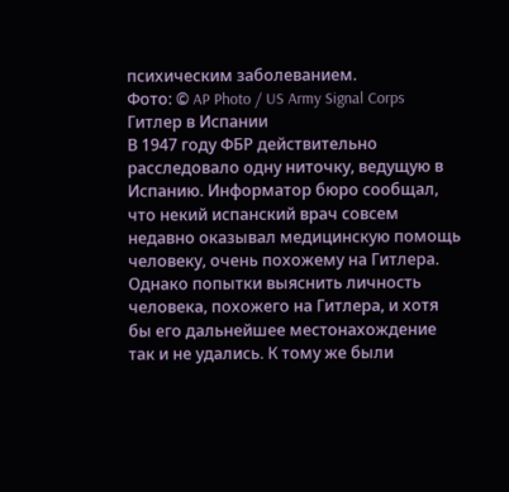психическим заболеванием.
Фото: © AP Photo / US Army Signal Corps
Гитлер в Испании
В 1947 году ФБР действительно расследовало одну ниточку, ведущую в Испанию. Информатор бюро сообщал, что некий испанский врач совсем недавно оказывал медицинскую помощь человеку, очень похожему на Гитлера. Однако попытки выяснить личность человека, похожего на Гитлера, и хотя бы его дальнейшее местонахождение так и не удались. К тому же были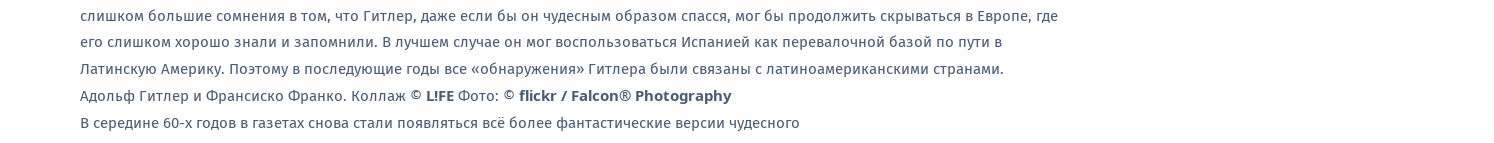слишком большие сомнения в том, что Гитлер, даже если бы он чудесным образом спасся, мог бы продолжить скрываться в Европе, где его слишком хорошо знали и запомнили. В лучшем случае он мог воспользоваться Испанией как перевалочной базой по пути в Латинскую Америку. Поэтому в последующие годы все «обнаружения» Гитлера были связаны с латиноамериканскими странами.
Адольф Гитлер и Франсиско Франко. Коллаж © L!FE Фото: © flickr / Falcon® Photography
В середине 60-х годов в газетах снова стали появляться всё более фантастические версии чудесного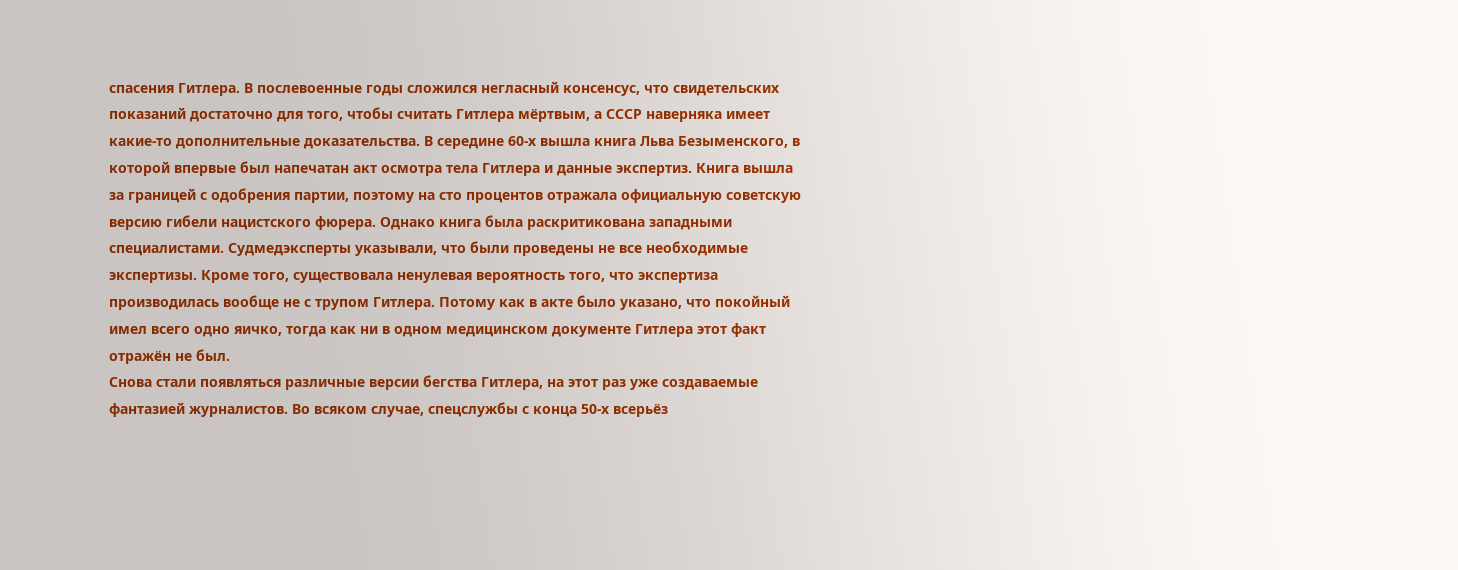спасения Гитлера. В послевоенные годы сложился негласный консенсус, что свидетельских показаний достаточно для того, чтобы считать Гитлера мёртвым, а СССР наверняка имеет какие-то дополнительные доказательства. В середине 60-х вышла книга Льва Безыменского, в которой впервые был напечатан акт осмотра тела Гитлера и данные экспертиз. Книга вышла за границей с одобрения партии, поэтому на сто процентов отражала официальную советскую версию гибели нацистского фюрера. Однако книга была раскритикована западными специалистами. Судмедэксперты указывали, что были проведены не все необходимые экспертизы. Кроме того, существовала ненулевая вероятность того, что экспертиза производилась вообще не с трупом Гитлера. Потому как в акте было указано, что покойный имел всего одно яичко, тогда как ни в одном медицинском документе Гитлера этот факт отражён не был.
Снова стали появляться различные версии бегства Гитлера, на этот раз уже создаваемые фантазией журналистов. Во всяком случае, спецслужбы с конца 50-х всерьёз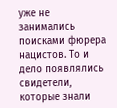уже не занимались поисками фюрера нацистов. То и дело появлялись свидетели, которые знали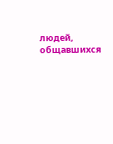людей, общавшихся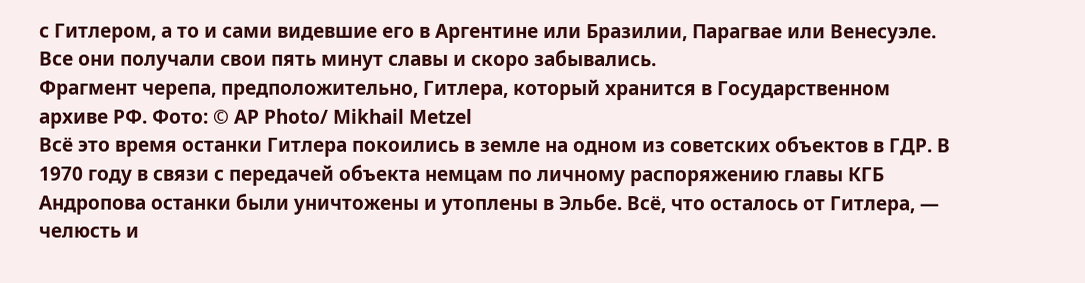с Гитлером, а то и сами видевшие его в Аргентине или Бразилии, Парагвае или Венесуэле. Все они получали свои пять минут славы и скоро забывались.
Фрагмент черепа, предположительно, Гитлера, который хранится в Государственном архиве РФ. Фото: © AP Photo/ Mikhail Metzel
Всё это время останки Гитлера покоились в земле на одном из советских объектов в ГДР. В 1970 году в связи с передачей объекта немцам по личному распоряжению главы КГБ Андропова останки были уничтожены и утоплены в Эльбе. Всё, что осталось от Гитлера, — челюсть и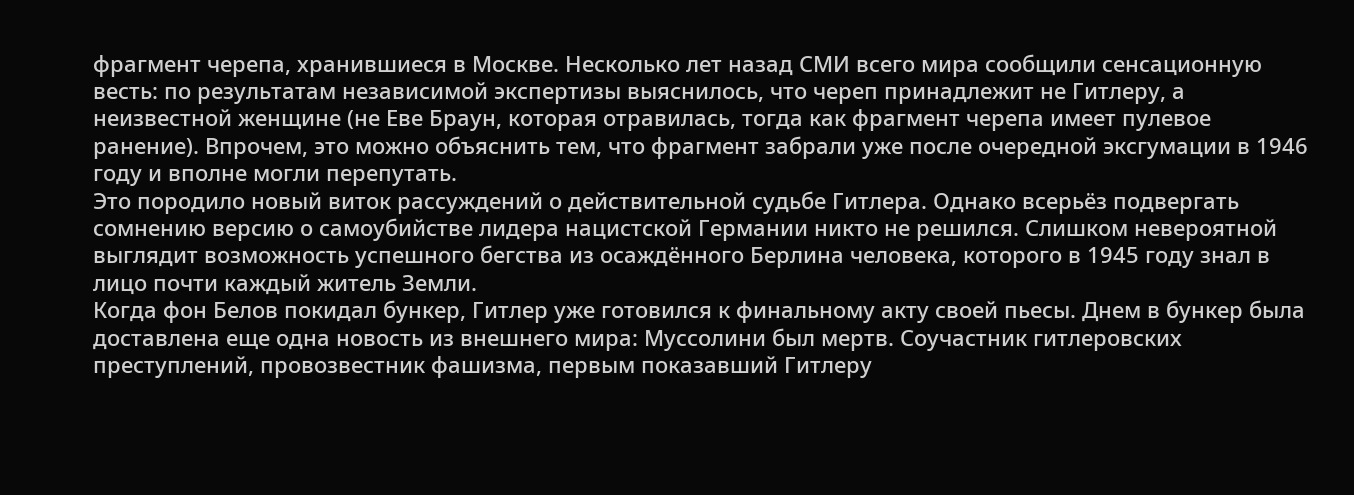фрагмент черепа, хранившиеся в Москве. Несколько лет назад СМИ всего мира сообщили сенсационную весть: по результатам независимой экспертизы выяснилось, что череп принадлежит не Гитлеру, а неизвестной женщине (не Еве Браун, которая отравилась, тогда как фрагмент черепа имеет пулевое ранение). Впрочем, это можно объяснить тем, что фрагмент забрали уже после очередной эксгумации в 1946 году и вполне могли перепутать.
Это породило новый виток рассуждений о действительной судьбе Гитлера. Однако всерьёз подвергать сомнению версию о самоубийстве лидера нацистской Германии никто не решился. Слишком невероятной выглядит возможность успешного бегства из осаждённого Берлина человека, которого в 1945 году знал в лицо почти каждый житель Земли.
Когда фон Белов покидал бункер, Гитлер уже готовился к финальному акту своей пьесы. Днем в бункер была доставлена еще одна новость из внешнего мира: Муссолини был мертв. Соучастник гитлеровских преступлений, провозвестник фашизма, первым показавший Гитлеру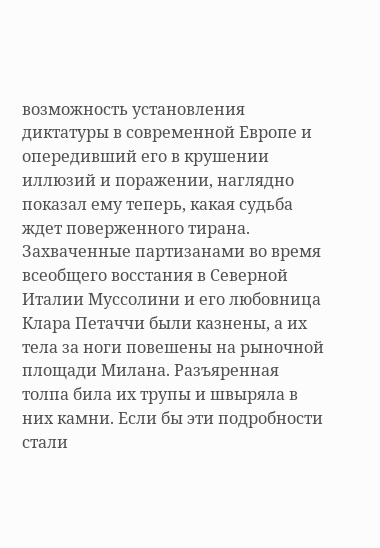возможность установления диктатуры в современной Европе и опередивший его в крушении иллюзий и поражении, наглядно показал ему теперь, какая судьба ждет поверженного тирана. Захваченные партизанами во время всеобщего восстания в Северной Италии Муссолини и его любовница Клара Петаччи были казнены, а их тела за ноги повешены на рыночной площади Милана. Разъяренная толпа била их трупы и швыряла в них камни. Если бы эти подробности стали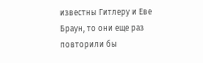известны Гитлеру и Еве Браун, то они еще раз повторили бы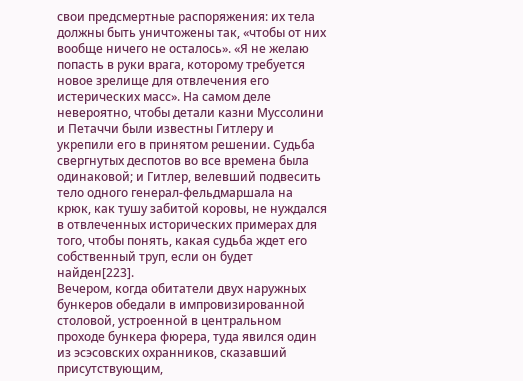свои предсмертные распоряжения: их тела должны быть уничтожены так, «чтобы от них вообще ничего не осталось». «Я не желаю попасть в руки врага, которому требуется новое зрелище для отвлечения его истерических масс». На самом деле невероятно, чтобы детали казни Муссолини и Петаччи были известны Гитлеру и укрепили его в принятом решении. Судьба свергнутых деспотов во все времена была одинаковой; и Гитлер, велевший подвесить тело одного генерал-фельдмаршала на крюк, как тушу забитой коровы, не нуждался в отвлеченных исторических примерах для того, чтобы понять, какая судьба ждет его собственный труп, если он будет найден[223].
Вечером, когда обитатели двух наружных бункеров обедали в импровизированной столовой, устроенной в центральном проходе бункера фюрера, туда явился один из эсэсовских охранников, сказавший присутствующим,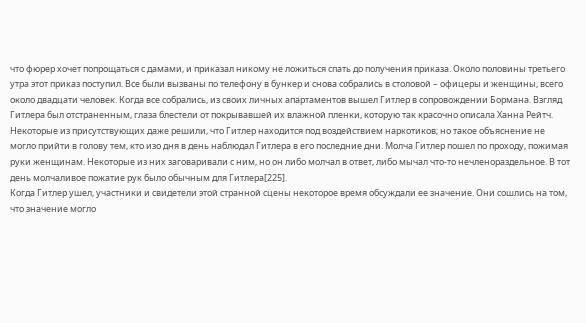что фюрер хочет попрощаться с дамами, и приказал никому не ложиться спать до получения приказа. Около половины третьего утра этот приказ поступил. Все были вызваны по телефону в бункер и снова собрались в столовой – офицеры и женщины, всего около двадцати человек. Когда все собрались, из своих личных апартаментов вышел Гитлер в сопровождении Бормана. Взгляд Гитлера был отстраненным, глаза блестели от покрывавшей их влажной пленки, которую так красочно описала Ханна Рейтч. Некоторые из присутствующих даже решили, что Гитлер находится под воздействием наркотиков; но такое объяснение не могло прийти в голову тем, кто изо дня в день наблюдал Гитлера в его последние дни. Молча Гитлер пошел по проходу, пожимая руки женщинам. Некоторые из них заговаривали с ним, но он либо молчал в ответ, либо мычал что-то нечленораздельное. В тот день молчаливое пожатие рук было обычным для Гитлера[225].
Когда Гитлер ушел, участники и свидетели этой странной сцены некоторое время обсуждали ее значение. Они сошлись на том, что значение могло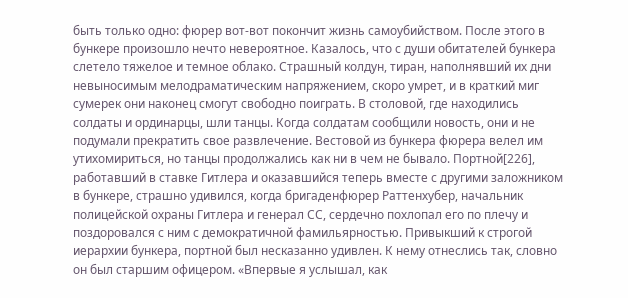быть только одно: фюрер вот-вот покончит жизнь самоубийством. После этого в бункере произошло нечто невероятное. Казалось, что с души обитателей бункера слетело тяжелое и темное облако. Страшный колдун, тиран, наполнявший их дни невыносимым мелодраматическим напряжением, скоро умрет, и в краткий миг сумерек они наконец смогут свободно поиграть. В столовой, где находились солдаты и ординарцы, шли танцы. Когда солдатам сообщили новость, они и не подумали прекратить свое развлечение. Вестовой из бункера фюрера велел им утихомириться, но танцы продолжались как ни в чем не бывало. Портной[226], работавший в ставке Гитлера и оказавшийся теперь вместе с другими заложником в бункере, страшно удивился, когда бригаденфюрер Раттенхубер, начальник полицейской охраны Гитлера и генерал СС, сердечно похлопал его по плечу и поздоровался с ним с демократичной фамильярностью. Привыкший к строгой иерархии бункера, портной был несказанно удивлен. К нему отнеслись так, словно он был старшим офицером. «Впервые я услышал, как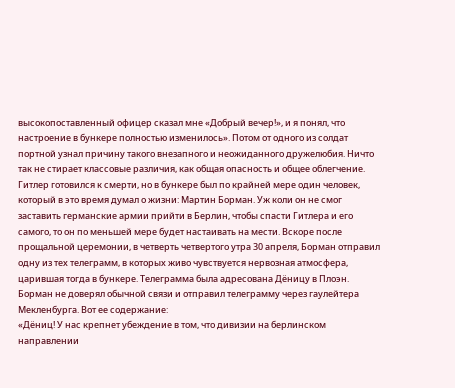высокопоставленный офицер сказал мне «Добрый вечер!», и я понял, что настроение в бункере полностью изменилось». Потом от одного из солдат портной узнал причину такого внезапного и неожиданного дружелюбия. Ничто так не стирает классовые различия, как общая опасность и общее облегчение.
Гитлер готовился к смерти, но в бункере был по крайней мере один человек, который в это время думал о жизни: Мартин Борман. Уж коли он не смог заставить германские армии прийти в Берлин, чтобы спасти Гитлера и его самого, то он по меньшей мере будет настаивать на мести. Вскоре после прощальной церемонии, в четверть четвертого утра 30 апреля, Борман отправил одну из тех телеграмм, в которых живо чувствуется нервозная атмосфера, царившая тогда в бункере. Телеграмма была адресована Дёницу в Плоэн. Борман не доверял обычной связи и отправил телеграмму через гаулейтера Мекленбурга. Вот ее содержание:
«Дёниц! У нас крепнет убеждение в том, что дивизии на берлинском направлении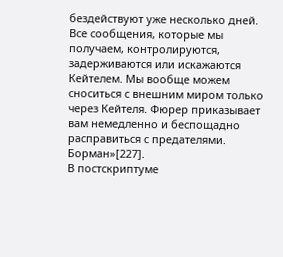бездействуют уже несколько дней. Все сообщения, которые мы получаем, контролируются, задерживаются или искажаются Кейтелем. Мы вообще можем сноситься с внешним миром только через Кейтеля. Фюрер приказывает вам немедленно и беспощадно расправиться с предателями. Борман»[227].
В постскриптуме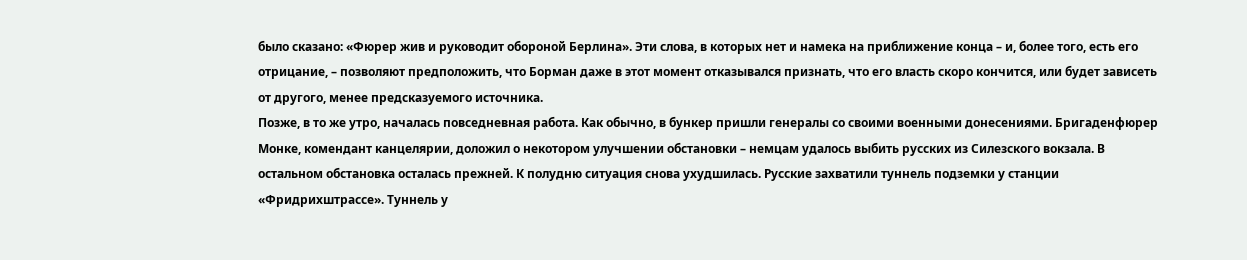было сказано: «Фюрер жив и руководит обороной Берлина». Эти слова, в которых нет и намека на приближение конца – и, более того, есть его отрицание, – позволяют предположить, что Борман даже в этот момент отказывался признать, что его власть скоро кончится, или будет зависеть от другого, менее предсказуемого источника.
Позже, в то же утро, началась повседневная работа. Как обычно, в бункер пришли генералы со своими военными донесениями. Бригаденфюрер Монке, комендант канцелярии, доложил о некотором улучшении обстановки – немцам удалось выбить русских из Силезского вокзала. В остальном обстановка осталась прежней. К полудню ситуация снова ухудшилась. Русские захватили туннель подземки у станции «Фридрихштрассе». Туннель у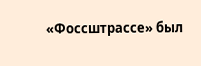«Фоссштрассе» был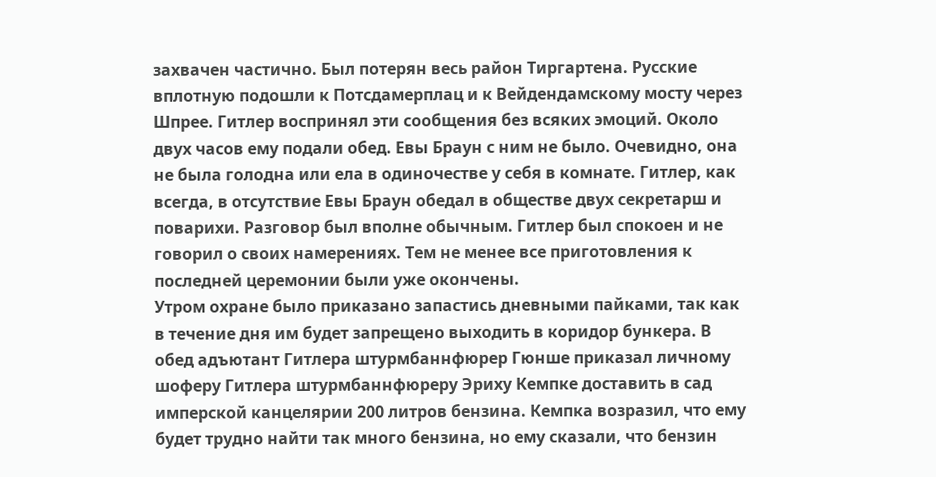захвачен частично. Был потерян весь район Тиргартена. Русские вплотную подошли к Потсдамерплац и к Вейдендамскому мосту через Шпрее. Гитлер воспринял эти сообщения без всяких эмоций. Около двух часов ему подали обед. Евы Браун с ним не было. Очевидно, она не была голодна или ела в одиночестве у себя в комнате. Гитлер, как всегда, в отсутствие Евы Браун обедал в обществе двух секретарш и поварихи. Разговор был вполне обычным. Гитлер был спокоен и не говорил о своих намерениях. Тем не менее все приготовления к последней церемонии были уже окончены.
Утром охране было приказано запастись дневными пайками, так как в течение дня им будет запрещено выходить в коридор бункера. В обед адъютант Гитлера штурмбаннфюрер Гюнше приказал личному шоферу Гитлера штурмбаннфюреру Эриху Кемпке доставить в сад имперской канцелярии 200 литров бензина. Кемпка возразил, что ему будет трудно найти так много бензина, но ему сказали, что бензин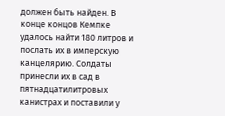должен быть найден. В конце концов Кемпке удалось найти 180 литров и послать их в имперскую канцелярию. Солдаты принесли их в сад в пятнадцатилитровых канистрах и поставили у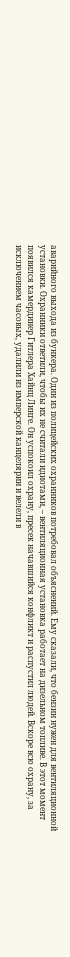аварийного выхода из бункера. Один из полицейских охранников потребовал объяснений. Ему сказали, что бензин нужен для вентиляционной установки. Охранники ответили, чтобы их не считали идиотами, – вентиляционная установка работает на дизельном топливе. В этот момент появился камердинер Гитлера Хайнц Линге. Он успокоил охрану, пресек начавшийся конфликт и распустил людей. Вскоре всю охрану, за исключением часовых, удалили из имперской канцелярии и велели в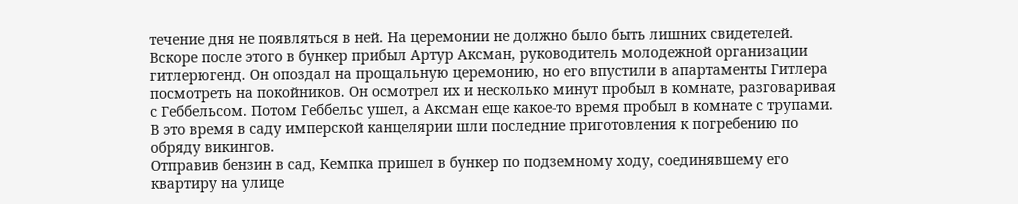течение дня не появляться в ней. На церемонии не должно было быть лишних свидетелей.
Вскоре после этого в бункер прибыл Артур Аксман, руководитель молодежной организации гитлерюгенд. Он опоздал на прощальную церемонию, но его впустили в апартаменты Гитлера посмотреть на покойников. Он осмотрел их и несколько минут пробыл в комнате, разговаривая с Геббельсом. Потом Геббельс ушел, а Аксман еще какое-то время пробыл в комнате с трупами. В это время в саду имперской канцелярии шли последние приготовления к погребению по обряду викингов.
Отправив бензин в сад, Кемпка пришел в бункер по подземному ходу, соединявшему его квартиру на улице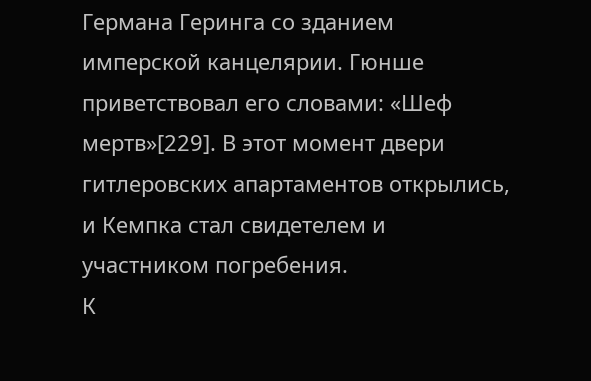Германа Геринга со зданием имперской канцелярии. Гюнше приветствовал его словами: «Шеф мертв»[229]. В этот момент двери гитлеровских апартаментов открылись, и Кемпка стал свидетелем и участником погребения.
К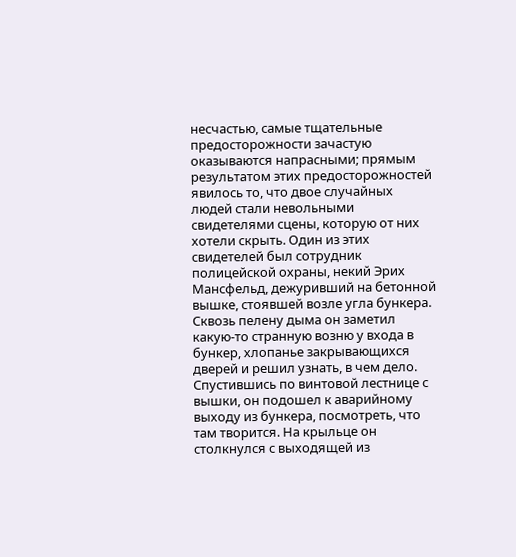несчастью, самые тщательные предосторожности зачастую оказываются напрасными; прямым результатом этих предосторожностей явилось то, что двое случайных людей стали невольными свидетелями сцены, которую от них хотели скрыть. Один из этих свидетелей был сотрудник полицейской охраны, некий Эрих Мансфельд, дежуривший на бетонной вышке, стоявшей возле угла бункера. Сквозь пелену дыма он заметил какую-то странную возню у входа в бункер, хлопанье закрывающихся дверей и решил узнать, в чем дело. Спустившись по винтовой лестнице с вышки, он подошел к аварийному выходу из бункера, посмотреть, что там творится. На крыльце он столкнулся с выходящей из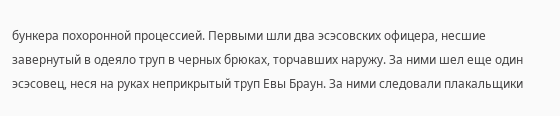бункера похоронной процессией. Первыми шли два эсэсовских офицера, несшие завернутый в одеяло труп в черных брюках, торчавших наружу. За ними шел еще один эсэсовец, неся на руках неприкрытый труп Евы Браун. За ними следовали плакальщики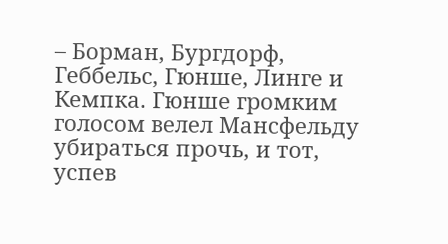– Борман, Бургдорф, Геббельс, Гюнше, Линге и Кемпка. Гюнше громким голосом велел Мансфельду убираться прочь, и тот, успев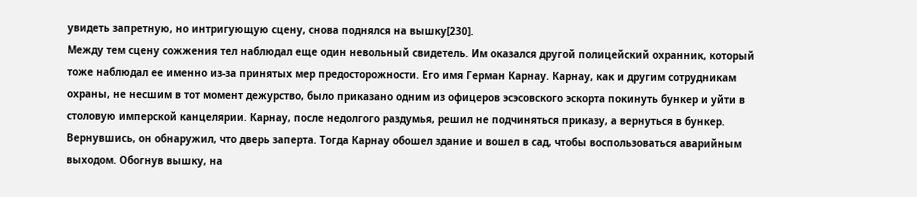увидеть запретную, но интригующую сцену, снова поднялся на вышку[230].
Между тем сцену сожжения тел наблюдал еще один невольный свидетель. Им оказался другой полицейский охранник, который тоже наблюдал ее именно из-за принятых мер предосторожности. Его имя Герман Карнау. Карнау, как и другим сотрудникам охраны, не несшим в тот момент дежурство, было приказано одним из офицеров эсэсовского эскорта покинуть бункер и уйти в столовую имперской канцелярии. Карнау, после недолгого раздумья, решил не подчиняться приказу, а вернуться в бункер. Вернувшись, он обнаружил, что дверь заперта. Тогда Карнау обошел здание и вошел в сад, чтобы воспользоваться аварийным выходом. Обогнув вышку, на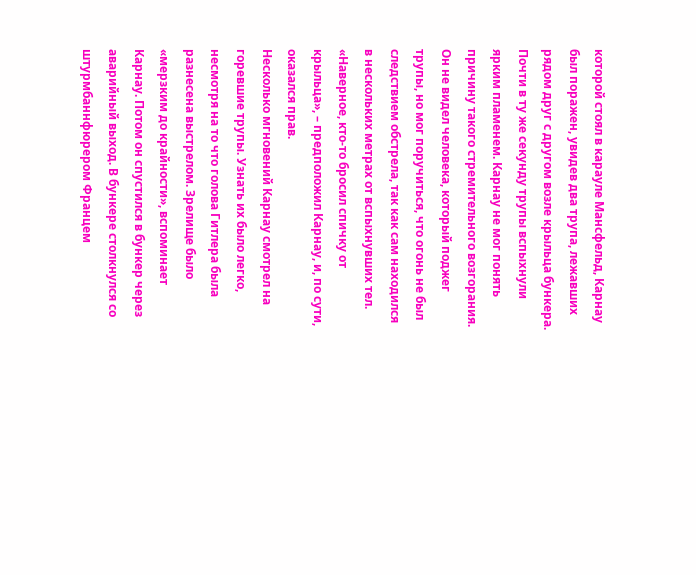которой стоял в карауле Мансфельд, Карнау был поражен, увидев два трупа, лежавших рядом друг с другом возле крыльца бункера. Почти в ту же секунду трупы вспыхнули ярким пламенем. Карнау не мог понять причину такого стремительного возгорания. Он не видел человека, который поджег трупы, но мог поручиться, что огонь не был следствием обстрела, так как сам находился в нескольких метрах от вспыхнувших тел. «Наверное, кто-то бросил спичку от крыльца», – предположил Карнау, и, по сути, оказался прав.
Несколько мгновений Карнау смотрел на горевшие трупы. Узнать их было легко, несмотря на то что голова Гитлера была разнесена выстрелом. Зрелище было «мерзким до крайности», вспоминает Карнау. Потом он спустился в бункер через аварийный выход. В бункере столкнулся со штурмбаннфюрером Францем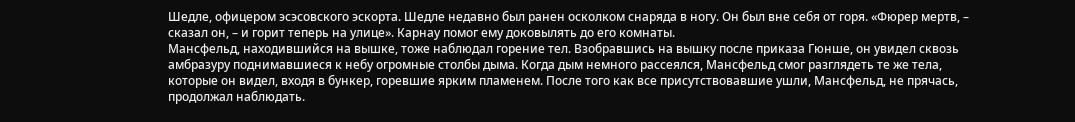Шедле, офицером эсэсовского эскорта. Шедле недавно был ранен осколком снаряда в ногу. Он был вне себя от горя. «Фюрер мертв, – сказал он, – и горит теперь на улице». Карнау помог ему доковылять до его комнаты.
Мансфельд, находившийся на вышке, тоже наблюдал горение тел. Взобравшись на вышку после приказа Гюнше, он увидел сквозь амбразуру поднимавшиеся к небу огромные столбы дыма. Когда дым немного рассеялся, Мансфельд смог разглядеть те же тела, которые он видел, входя в бункер, горевшие ярким пламенем. После того как все присутствовавшие ушли, Мансфельд, не прячась, продолжал наблюдать.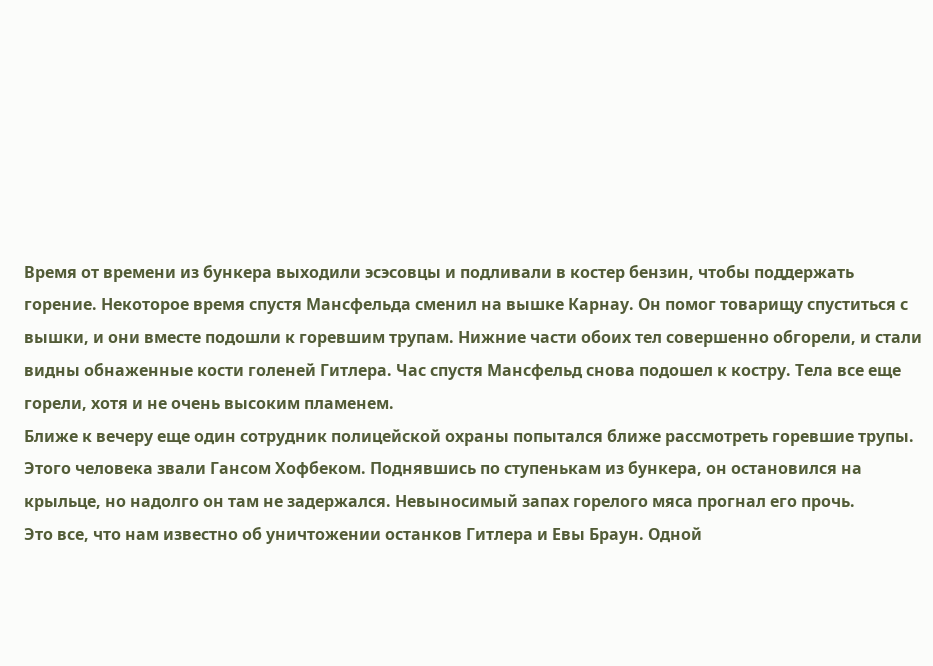Время от времени из бункера выходили эсэсовцы и подливали в костер бензин, чтобы поддержать горение. Некоторое время спустя Мансфельда сменил на вышке Карнау. Он помог товарищу спуститься с вышки, и они вместе подошли к горевшим трупам. Нижние части обоих тел совершенно обгорели, и стали видны обнаженные кости голеней Гитлера. Час спустя Мансфельд снова подошел к костру. Тела все еще горели, хотя и не очень высоким пламенем.
Ближе к вечеру еще один сотрудник полицейской охраны попытался ближе рассмотреть горевшие трупы. Этого человека звали Гансом Хофбеком. Поднявшись по ступенькам из бункера, он остановился на крыльце, но надолго он там не задержался. Невыносимый запах горелого мяса прогнал его прочь.
Это все, что нам известно об уничтожении останков Гитлера и Евы Браун. Одной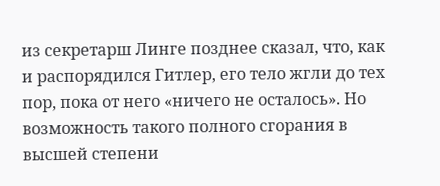из секретарш Линге позднее сказал, что, как и распорядился Гитлер, его тело жгли до тех пор, пока от него «ничего не осталось». Но возможность такого полного сгорания в высшей степени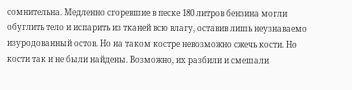сомнительна. Медленно сгоревшие в песке 180 литров бензина могли обуглить тело и испарить из тканей всю влагу, оставив лишь неузнаваемо изуродованный остов. Но на таком костре невозможно сжечь кости. Но кости так и не были найдены. Возможно, их разбили и смешали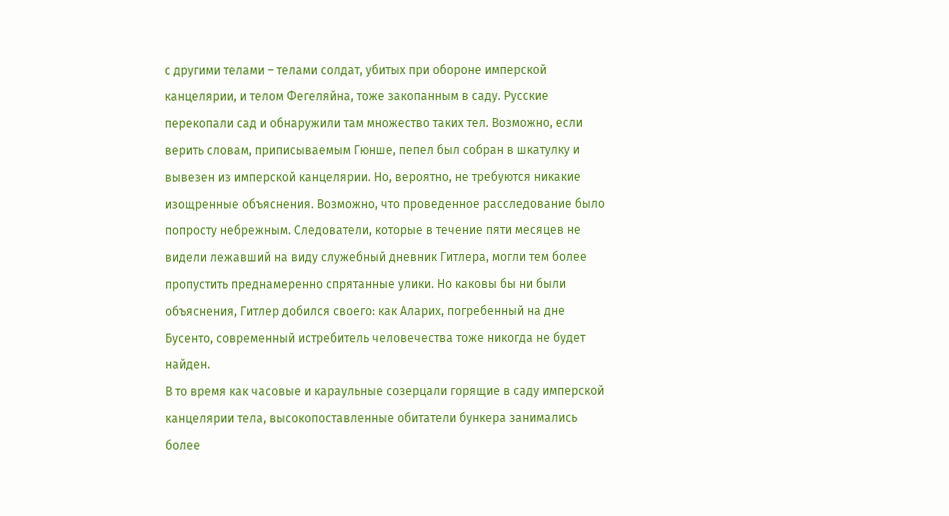с другими телами – телами солдат, убитых при обороне имперской канцелярии, и телом Фегеляйна, тоже закопанным в саду. Русские перекопали сад и обнаружили там множество таких тел. Возможно, если верить словам, приписываемым Гюнше, пепел был собран в шкатулку и вывезен из имперской канцелярии. Но, вероятно, не требуются никакие изощренные объяснения. Возможно, что проведенное расследование было попросту небрежным. Следователи, которые в течение пяти месяцев не видели лежавший на виду служебный дневник Гитлера, могли тем более пропустить преднамеренно спрятанные улики. Но каковы бы ни были объяснения, Гитлер добился своего: как Аларих, погребенный на дне Бусенто, современный истребитель человечества тоже никогда не будет найден.
В то время как часовые и караульные созерцали горящие в саду имперской канцелярии тела, высокопоставленные обитатели бункера занимались более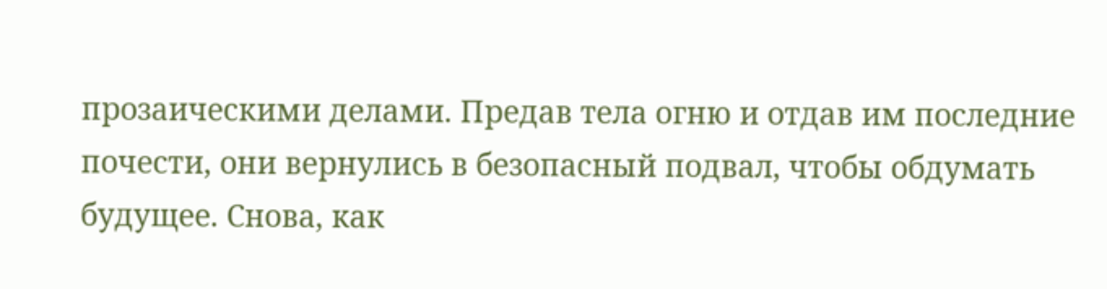прозаическими делами. Предав тела огню и отдав им последние почести, они вернулись в безопасный подвал, чтобы обдумать будущее. Снова, как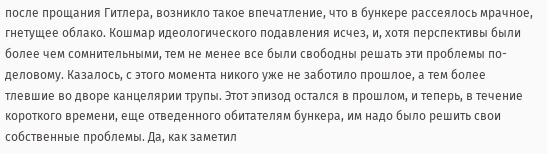после прощания Гитлера, возникло такое впечатление, что в бункере рассеялось мрачное, гнетущее облако. Кошмар идеологического подавления исчез, и, хотя перспективы были более чем сомнительными, тем не менее все были свободны решать эти проблемы по-деловому. Казалось, с этого момента никого уже не заботило прошлое, а тем более тлевшие во дворе канцелярии трупы. Этот эпизод остался в прошлом, и теперь, в течение короткого времени, еще отведенного обитателям бункера, им надо было решить свои собственные проблемы. Да, как заметил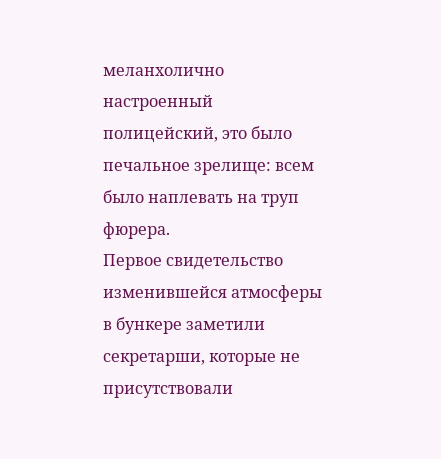меланхолично настроенный полицейский, это было печальное зрелище: всем было наплевать на труп фюрера.
Первое свидетельство изменившейся атмосферы в бункере заметили секретарши, которые не присутствовали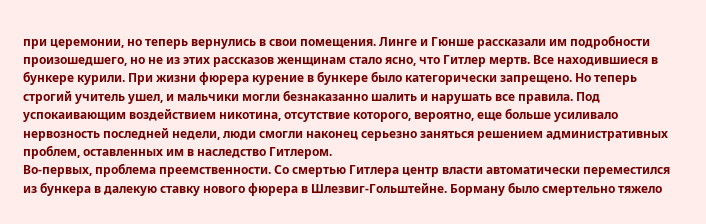при церемонии, но теперь вернулись в свои помещения. Линге и Гюнше рассказали им подробности произошедшего, но не из этих рассказов женщинам стало ясно, что Гитлер мертв. Все находившиеся в бункере курили. При жизни фюрера курение в бункере было категорически запрещено. Но теперь строгий учитель ушел, и мальчики могли безнаказанно шалить и нарушать все правила. Под успокаивающим воздействием никотина, отсутствие которого, вероятно, еще больше усиливало нервозность последней недели, люди смогли наконец серьезно заняться решением административных проблем, оставленных им в наследство Гитлером.
Во-первых, проблема преемственности. Со смертью Гитлера центр власти автоматически переместился из бункера в далекую ставку нового фюрера в Шлезвиг-Гольштейне. Борману было смертельно тяжело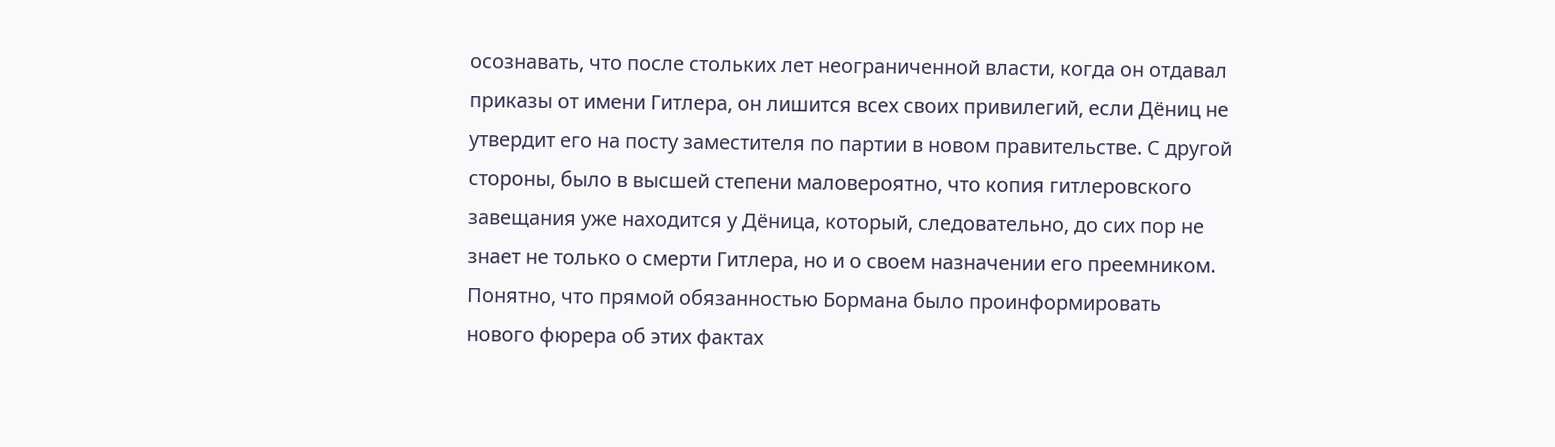осознавать, что после стольких лет неограниченной власти, когда он отдавал приказы от имени Гитлера, он лишится всех своих привилегий, если Дёниц не утвердит его на посту заместителя по партии в новом правительстве. С другой стороны, было в высшей степени маловероятно, что копия гитлеровского завещания уже находится у Дёница, который, следовательно, до сих пор не знает не только о смерти Гитлера, но и о своем назначении его преемником. Понятно, что прямой обязанностью Бормана было проинформировать нового фюрера об этих фактах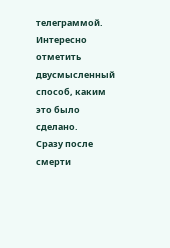телеграммой. Интересно отметить двусмысленный способ, каким это было сделано.
Сразу после смерти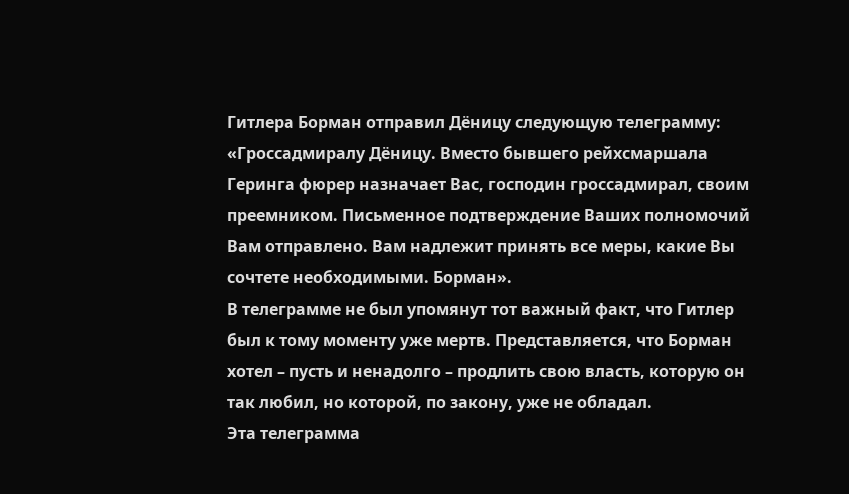Гитлера Борман отправил Дёницу следующую телеграмму:
«Гроссадмиралу Дёницу. Вместо бывшего рейхсмаршала Геринга фюрер назначает Вас, господин гроссадмирал, своим преемником. Письменное подтверждение Ваших полномочий Вам отправлено. Вам надлежит принять все меры, какие Вы сочтете необходимыми. Борман».
В телеграмме не был упомянут тот важный факт, что Гитлер был к тому моменту уже мертв. Представляется, что Борман хотел – пусть и ненадолго – продлить свою власть, которую он так любил, но которой, по закону, уже не обладал.
Эта телеграмма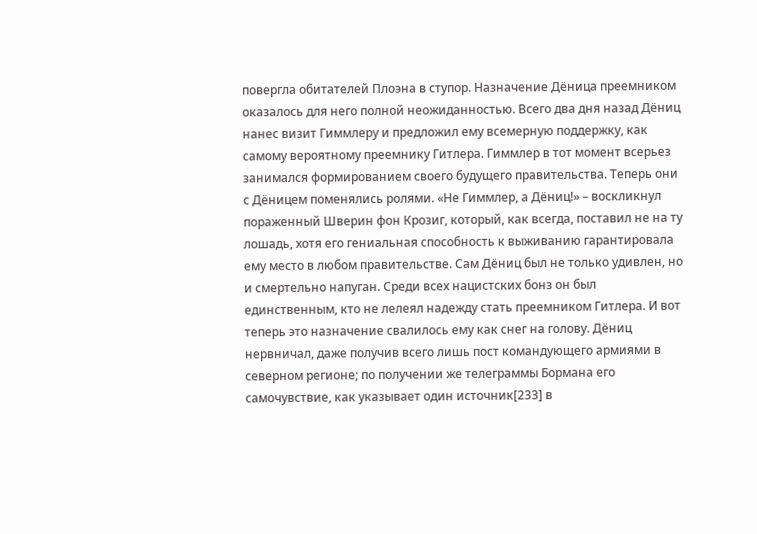повергла обитателей Плоэна в ступор. Назначение Дёница преемником оказалось для него полной неожиданностью. Всего два дня назад Дёниц нанес визит Гиммлеру и предложил ему всемерную поддержку, как самому вероятному преемнику Гитлера. Гиммлер в тот момент всерьез занимался формированием своего будущего правительства. Теперь они с Дёницем поменялись ролями. «Не Гиммлер, а Дёниц!» – воскликнул пораженный Шверин фон Крозиг, который, как всегда, поставил не на ту лошадь, хотя его гениальная способность к выживанию гарантировала ему место в любом правительстве. Сам Дёниц был не только удивлен, но и смертельно напуган. Среди всех нацистских бонз он был единственным, кто не лелеял надежду стать преемником Гитлера. И вот теперь это назначение свалилось ему как снег на голову. Дёниц нервничал, даже получив всего лишь пост командующего армиями в северном регионе; по получении же телеграммы Бормана его самочувствие, как указывает один источник[233] в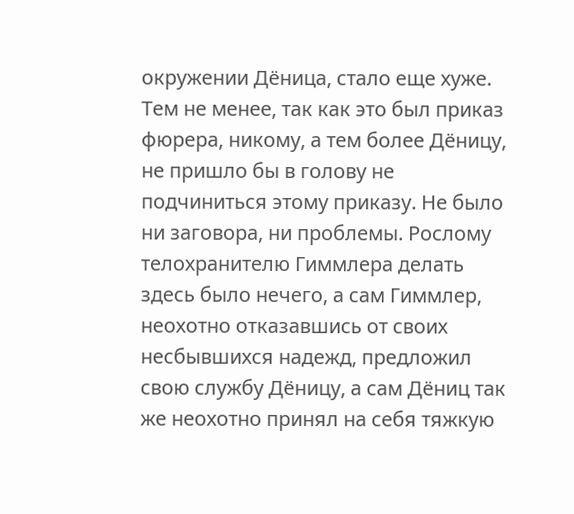окружении Дёница, стало еще хуже. Тем не менее, так как это был приказ фюрера, никому, а тем более Дёницу, не пришло бы в голову не подчиниться этому приказу. Не было ни заговора, ни проблемы. Рослому телохранителю Гиммлера делать здесь было нечего, а сам Гиммлер, неохотно отказавшись от своих несбывшихся надежд, предложил свою службу Дёницу, а сам Дёниц так же неохотно принял на себя тяжкую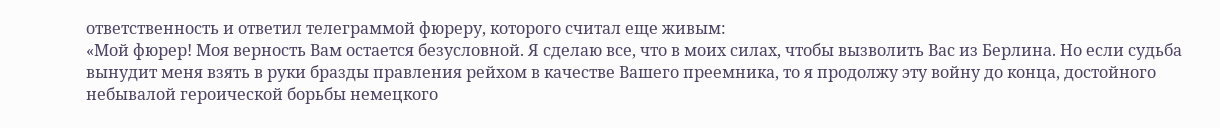ответственность и ответил телеграммой фюреру, которого считал еще живым:
«Мой фюрер! Моя верность Вам остается безусловной. Я сделаю все, что в моих силах, чтобы вызволить Вас из Берлина. Но если судьба вынудит меня взять в руки бразды правления рейхом в качестве Вашего преемника, то я продолжу эту войну до конца, достойного небывалой героической борьбы немецкого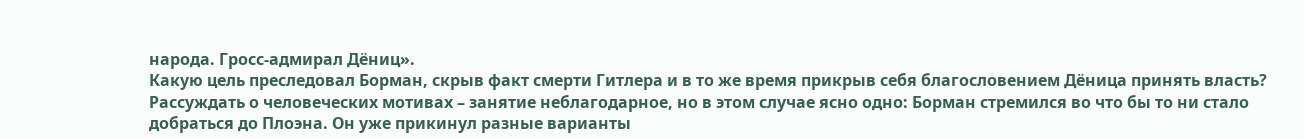народа. Гросс-адмирал Дёниц».
Какую цель преследовал Борман, скрыв факт смерти Гитлера и в то же время прикрыв себя благословением Дёница принять власть? Рассуждать о человеческих мотивах – занятие неблагодарное, но в этом случае ясно одно: Борман стремился во что бы то ни стало добраться до Плоэна. Он уже прикинул разные варианты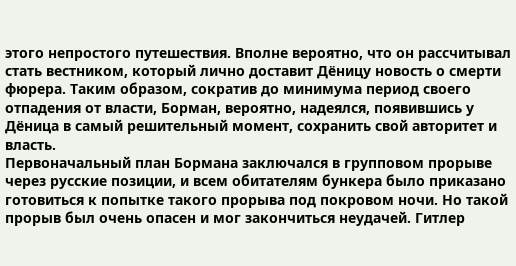этого непростого путешествия. Вполне вероятно, что он рассчитывал стать вестником, который лично доставит Дёницу новость о смерти фюрера. Таким образом, сократив до минимума период своего отпадения от власти, Борман, вероятно, надеялся, появившись у Дёница в самый решительный момент, сохранить свой авторитет и власть.
Первоначальный план Бормана заключался в групповом прорыве через русские позиции, и всем обитателям бункера было приказано готовиться к попытке такого прорыва под покровом ночи. Но такой прорыв был очень опасен и мог закончиться неудачей. Гитлер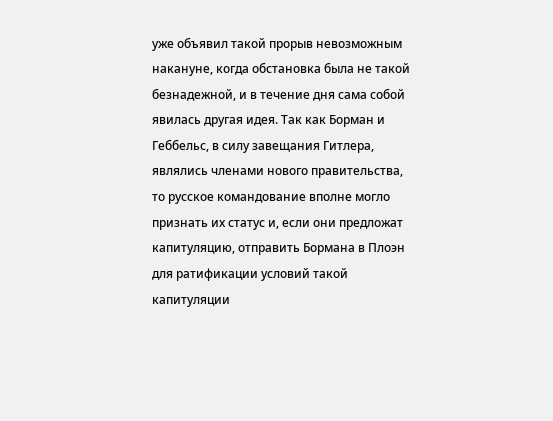уже объявил такой прорыв невозможным накануне, когда обстановка была не такой безнадежной, и в течение дня сама собой явилась другая идея. Так как Борман и Геббельс, в силу завещания Гитлера, являлись членами нового правительства, то русское командование вполне могло признать их статус и, если они предложат капитуляцию, отправить Бормана в Плоэн для ратификации условий такой капитуляции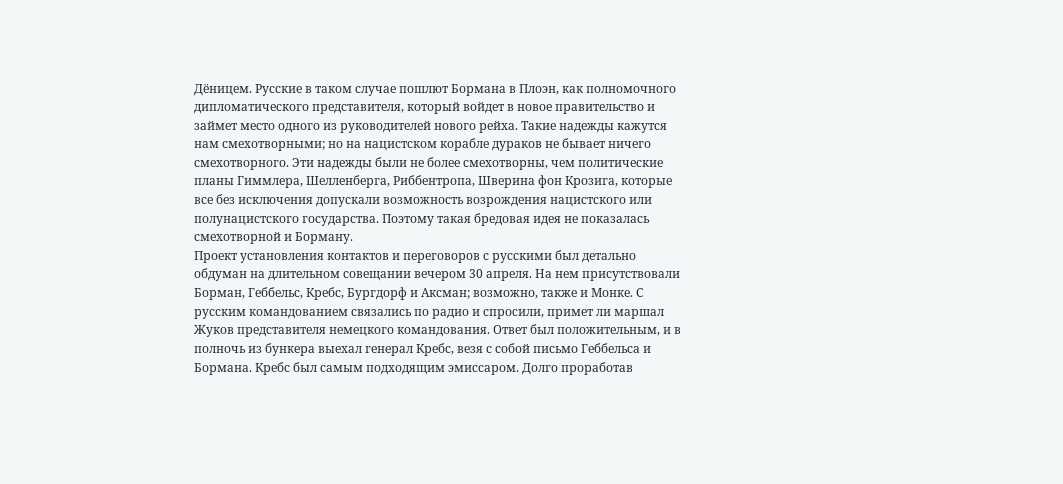Дёницем. Русские в таком случае пошлют Бормана в Плоэн, как полномочного дипломатического представителя, который войдет в новое правительство и займет место одного из руководителей нового рейха. Такие надежды кажутся нам смехотворными; но на нацистском корабле дураков не бывает ничего смехотворного. Эти надежды были не более смехотворны, чем политические планы Гиммлера, Шелленберга, Риббентропа, Шверина фон Крозига, которые все без исключения допускали возможность возрождения нацистского или полунацистского государства. Поэтому такая бредовая идея не показалась смехотворной и Борману.
Проект установления контактов и переговоров с русскими был детально обдуман на длительном совещании вечером 30 апреля. На нем присутствовали Борман, Геббельс, Кребс, Бургдорф и Аксман; возможно, также и Монке. С русским командованием связались по радио и спросили, примет ли маршал Жуков представителя немецкого командования. Ответ был положительным, и в полночь из бункера выехал генерал Кребс, везя с собой письмо Геббельса и Бормана. Кребс был самым подходящим эмиссаром. Долго проработав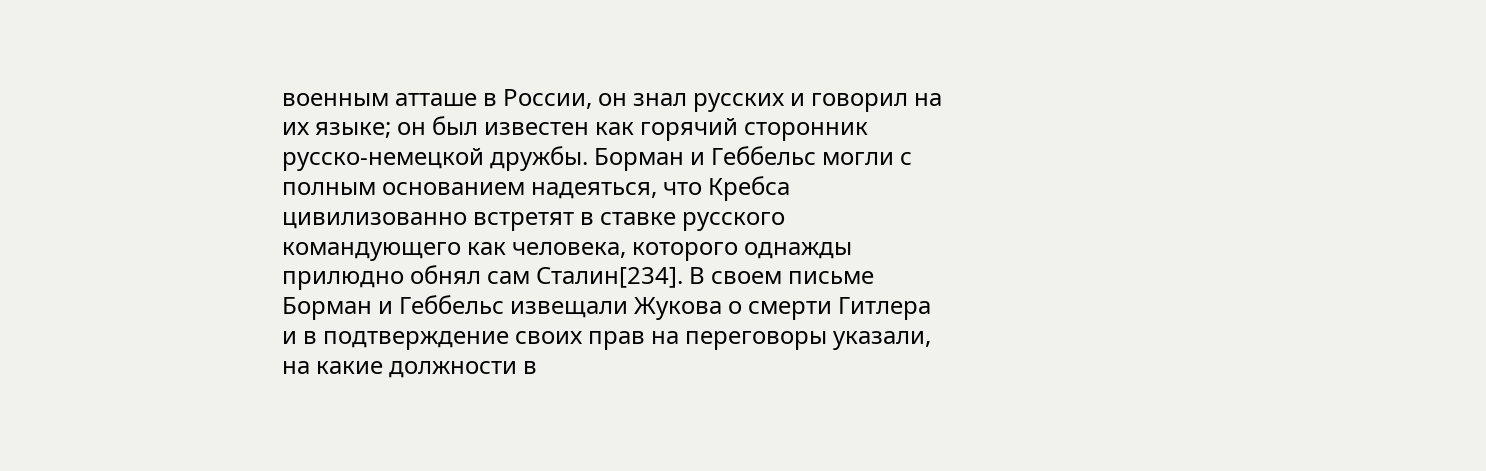военным атташе в России, он знал русских и говорил на их языке; он был известен как горячий сторонник русско-немецкой дружбы. Борман и Геббельс могли с полным основанием надеяться, что Кребса цивилизованно встретят в ставке русского командующего как человека, которого однажды прилюдно обнял сам Сталин[234]. В своем письме Борман и Геббельс извещали Жукова о смерти Гитлера и в подтверждение своих прав на переговоры указали, на какие должности в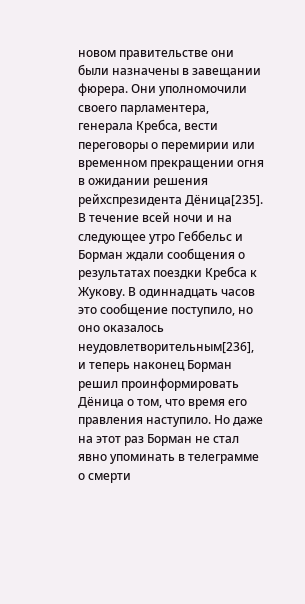новом правительстве они были назначены в завещании фюрера. Они уполномочили своего парламентера, генерала Кребса, вести переговоры о перемирии или временном прекращении огня в ожидании решения рейхспрезидента Дёница[235].
В течение всей ночи и на следующее утро Геббельс и Борман ждали сообщения о результатах поездки Кребса к Жукову. В одиннадцать часов это сообщение поступило, но оно оказалось неудовлетворительным[236], и теперь наконец Борман решил проинформировать Дёница о том, что время его правления наступило. Но даже на этот раз Борман не стал явно упоминать в телеграмме о смерти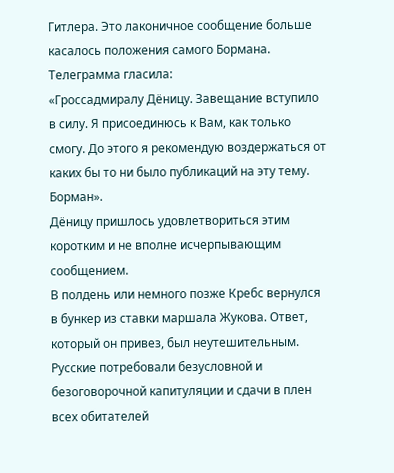Гитлера. Это лаконичное сообщение больше касалось положения самого Бормана. Телеграмма гласила:
«Гроссадмиралу Дёницу. Завещание вступило в силу. Я присоединюсь к Вам, как только смогу. До этого я рекомендую воздержаться от каких бы то ни было публикаций на эту тему. Борман».
Дёницу пришлось удовлетвориться этим коротким и не вполне исчерпывающим сообщением.
В полдень или немного позже Кребс вернулся в бункер из ставки маршала Жукова. Ответ, который он привез, был неутешительным. Русские потребовали безусловной и безоговорочной капитуляции и сдачи в плен всех обитателей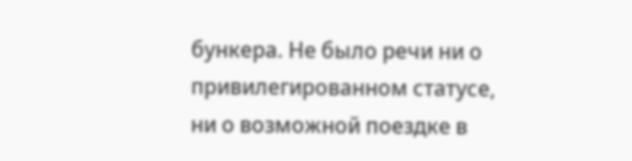бункера. Не было речи ни о привилегированном статусе, ни о возможной поездке в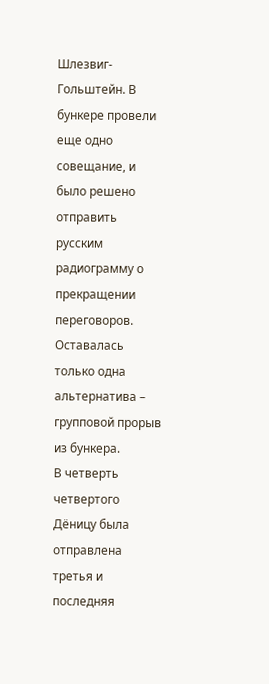Шлезвиг-Гольштейн. В бункере провели еще одно совещание, и было решено отправить русским радиограмму о прекращении переговоров. Оставалась только одна альтернатива – групповой прорыв из бункера.
В четверть четвертого Дёницу была отправлена третья и последняя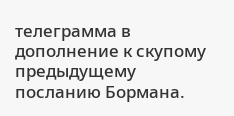телеграмма в дополнение к скупому предыдущему посланию Бормана.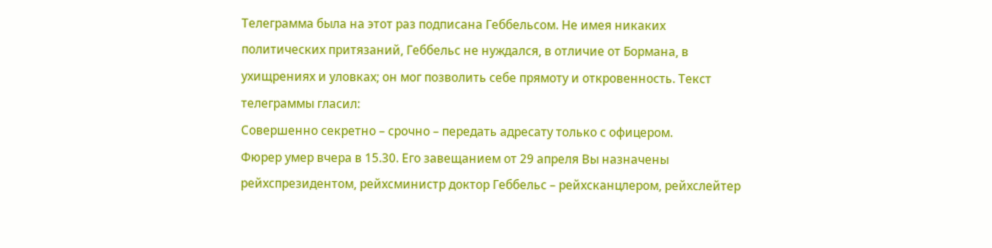Телеграмма была на этот раз подписана Геббельсом. Не имея никаких политических притязаний, Геббельс не нуждался, в отличие от Бормана, в ухищрениях и уловках; он мог позволить себе прямоту и откровенность. Текст телеграммы гласил:
Совершенно секретно – срочно – передать адресату только с офицером.
Фюрер умер вчера в 15.30. Его завещанием от 29 апреля Вы назначены рейхспрезидентом, рейхсминистр доктор Геббельс – рейхсканцлером, рейхслейтер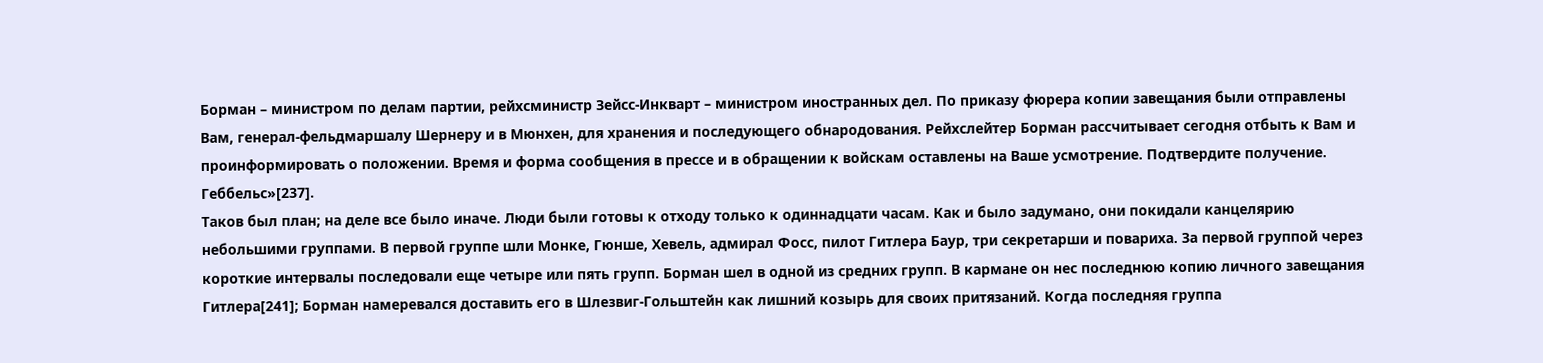Борман – министром по делам партии, рейхсминистр Зейсс-Инкварт – министром иностранных дел. По приказу фюрера копии завещания были отправлены Вам, генерал-фельдмаршалу Шернеру и в Мюнхен, для хранения и последующего обнародования. Рейхслейтер Борман рассчитывает сегодня отбыть к Вам и проинформировать о положении. Время и форма сообщения в прессе и в обращении к войскам оставлены на Ваше усмотрение. Подтвердите получение. Геббельс»[237].
Таков был план; на деле все было иначе. Люди были готовы к отходу только к одиннадцати часам. Как и было задумано, они покидали канцелярию небольшими группами. В первой группе шли Монке, Гюнше, Хевель, адмирал Фосс, пилот Гитлера Баур, три секретарши и повариха. За первой группой через короткие интервалы последовали еще четыре или пять групп. Борман шел в одной из средних групп. В кармане он нес последнюю копию личного завещания Гитлера[241]; Борман намеревался доставить его в Шлезвиг-Гольштейн как лишний козырь для своих притязаний. Когда последняя группа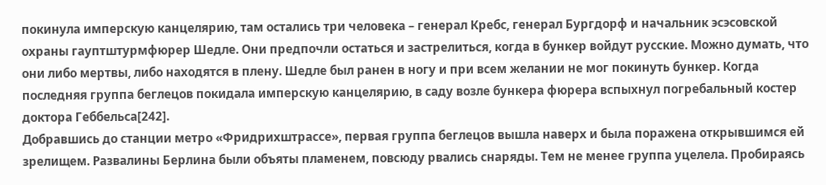покинула имперскую канцелярию, там остались три человека – генерал Кребс, генерал Бургдорф и начальник эсэсовской охраны гауптштурмфюрер Шедле. Они предпочли остаться и застрелиться, когда в бункер войдут русские. Можно думать, что они либо мертвы, либо находятся в плену. Шедле был ранен в ногу и при всем желании не мог покинуть бункер. Когда последняя группа беглецов покидала имперскую канцелярию, в саду возле бункера фюрера вспыхнул погребальный костер доктора Геббельса[242].
Добравшись до станции метро «Фридрихштрассе», первая группа беглецов вышла наверх и была поражена открывшимся ей зрелищем. Развалины Берлина были объяты пламенем, повсюду рвались снаряды. Тем не менее группа уцелела. Пробираясь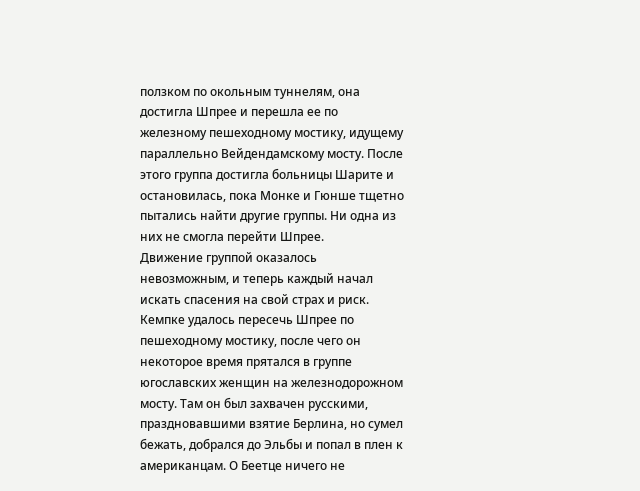ползком по окольным туннелям, она достигла Шпрее и перешла ее по железному пешеходному мостику, идущему параллельно Вейдендамскому мосту. После этого группа достигла больницы Шарите и остановилась, пока Монке и Гюнше тщетно пытались найти другие группы. Ни одна из них не смогла перейти Шпрее.
Движение группой оказалось невозможным, и теперь каждый начал искать спасения на свой страх и риск. Кемпке удалось пересечь Шпрее по пешеходному мостику, после чего он некоторое время прятался в группе югославских женщин на железнодорожном мосту. Там он был захвачен русскими, праздновавшими взятие Берлина, но сумел бежать, добрался до Эльбы и попал в плен к американцам. О Беетце ничего не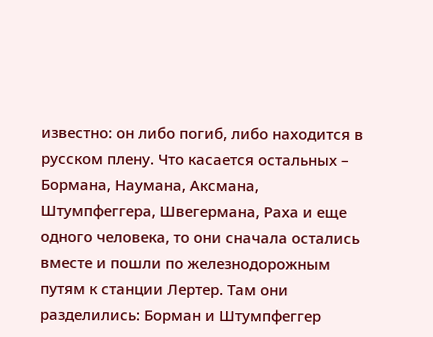известно: он либо погиб, либо находится в русском плену. Что касается остальных – Бормана, Наумана, Аксмана, Штумпфеггера, Швегермана, Раха и еще одного человека, то они сначала остались вместе и пошли по железнодорожным путям к станции Лертер. Там они разделились: Борман и Штумпфеггер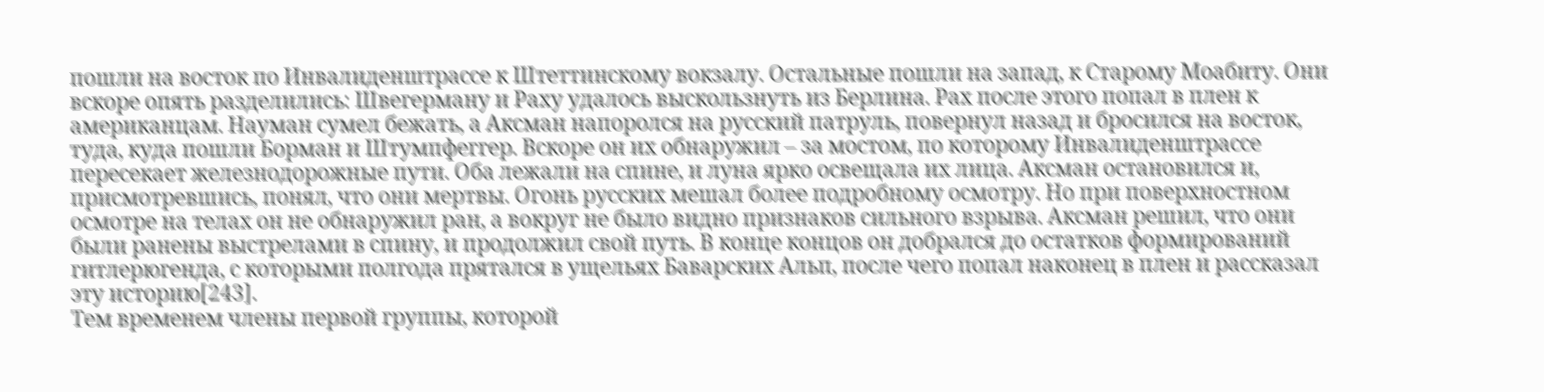пошли на восток по Инвалиденштрассе к Штеттинскому вокзалу. Остальные пошли на запад, к Старому Моабиту. Они вскоре опять разделились: Швегерману и Раху удалось выскользнуть из Берлина. Рах после этого попал в плен к американцам. Науман сумел бежать, а Аксман напоролся на русский патруль, повернул назад и бросился на восток, туда, куда пошли Борман и Штумпфеггер. Вскоре он их обнаружил – за мостом, по которому Инвалиденштрассе пересекает железнодорожные пути. Оба лежали на спине, и луна ярко освещала их лица. Аксман остановился и, присмотревшись, понял, что они мертвы. Огонь русских мешал более подробному осмотру. Но при поверхностном осмотре на телах он не обнаружил ран, а вокруг не было видно признаков сильного взрыва. Аксман решил, что они были ранены выстрелами в спину, и продолжил свой путь. В конце концов он добрался до остатков формирований гитлерюгенда, с которыми полгода прятался в ущельях Баварских Альп, после чего попал наконец в плен и рассказал эту историю[243].
Тем временем члены первой группы, которой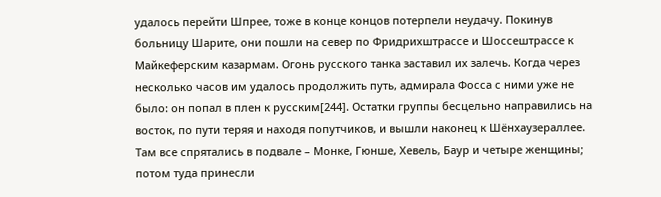удалось перейти Шпрее, тоже в конце концов потерпели неудачу. Покинув больницу Шарите, они пошли на север по Фридрихштрассе и Шоссештрассе к Майкеферским казармам. Огонь русского танка заставил их залечь. Когда через несколько часов им удалось продолжить путь, адмирала Фосса с ними уже не было: он попал в плен к русским[244]. Остатки группы бесцельно направились на восток, по пути теряя и находя попутчиков, и вышли наконец к Шёнхаузераллее. Там все спрятались в подвале – Монке, Гюнше, Хевель, Баур и четыре женщины; потом туда принесли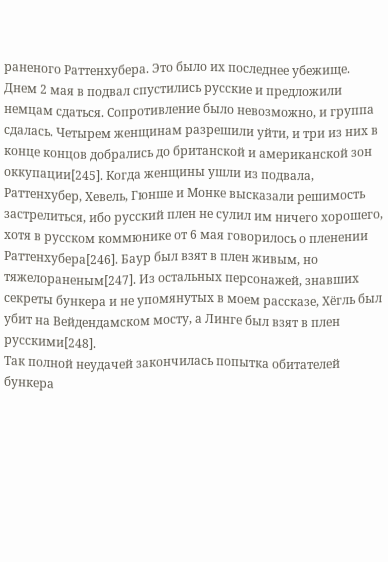раненого Раттенхубера. Это было их последнее убежище. Днем 2 мая в подвал спустились русские и предложили немцам сдаться. Сопротивление было невозможно, и группа сдалась. Четырем женщинам разрешили уйти, и три из них в конце концов добрались до британской и американской зон оккупации[245]. Когда женщины ушли из подвала, Раттенхубер, Хевель, Гюнше и Монке высказали решимость застрелиться, ибо русский плен не сулил им ничего хорошего, хотя в русском коммюнике от 6 мая говорилось о пленении Раттенхубера[246]. Баур был взят в плен живым, но тяжелораненым[247]. Из остальных персонажей, знавших секреты бункера и не упомянутых в моем рассказе, Хёгль был убит на Вейдендамском мосту, а Линге был взят в плен русскими[248].
Так полной неудачей закончилась попытка обитателей бункера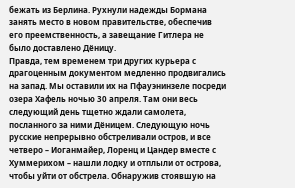бежать из Берлина. Рухнули надежды Бормана занять место в новом правительстве, обеспечив его преемственность, а завещание Гитлера не было доставлено Дёницу.
Правда, тем временем три других курьера с драгоценным документом медленно продвигались на запад. Мы оставили их на Пфауэнинзеле посреди озера Хафель ночью 30 апреля. Там они весь следующий день тщетно ждали самолета, посланного за ними Дёницем. Следующую ночь русские непрерывно обстреливали остров, и все четверо – Иоганмайер, Лоренц и Цандер вместе с Хуммерихом – нашли лодку и отплыли от острова, чтобы уйти от обстрела. Обнаружив стоявшую на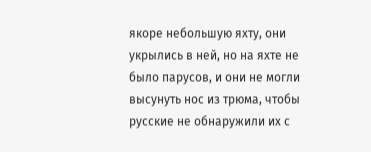якоре небольшую яхту, они укрылись в ней, но на яхте не было парусов, и они не могли высунуть нос из трюма, чтобы русские не обнаружили их с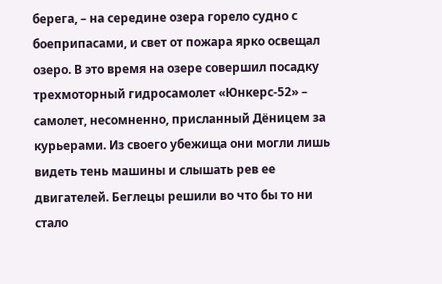берега, – на середине озера горело судно с боеприпасами, и свет от пожара ярко освещал озеро. В это время на озере совершил посадку трехмоторный гидросамолет «Юнкерс-52» – самолет, несомненно, присланный Дёницем за курьерами. Из своего убежища они могли лишь видеть тень машины и слышать рев ее двигателей. Беглецы решили во что бы то ни стало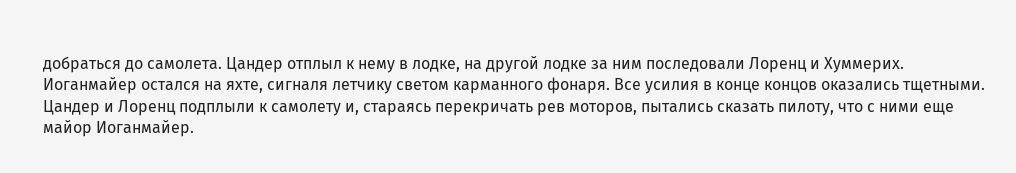добраться до самолета. Цандер отплыл к нему в лодке, на другой лодке за ним последовали Лоренц и Хуммерих. Иоганмайер остался на яхте, сигналя летчику светом карманного фонаря. Все усилия в конце концов оказались тщетными. Цандер и Лоренц подплыли к самолету и, стараясь перекричать рев моторов, пытались сказать пилоту, что с ними еще майор Иоганмайер.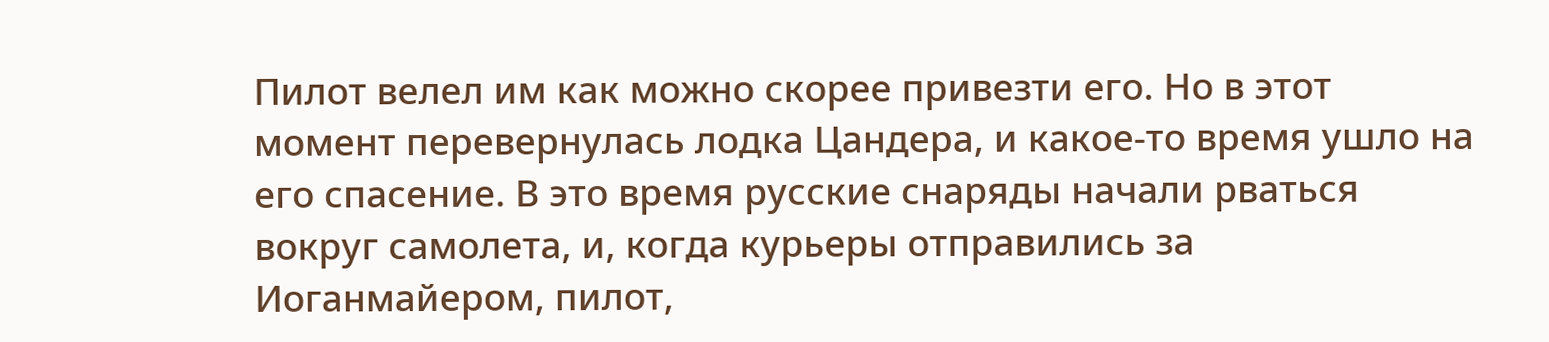Пилот велел им как можно скорее привезти его. Но в этот момент перевернулась лодка Цандера, и какое-то время ушло на его спасение. В это время русские снаряды начали рваться вокруг самолета, и, когда курьеры отправились за Иоганмайером, пилот,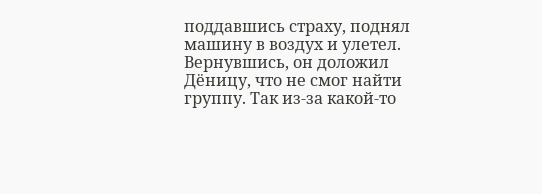поддавшись страху, поднял машину в воздух и улетел. Вернувшись, он доложил Дёницу, что не смог найти группу. Так из-за какой-то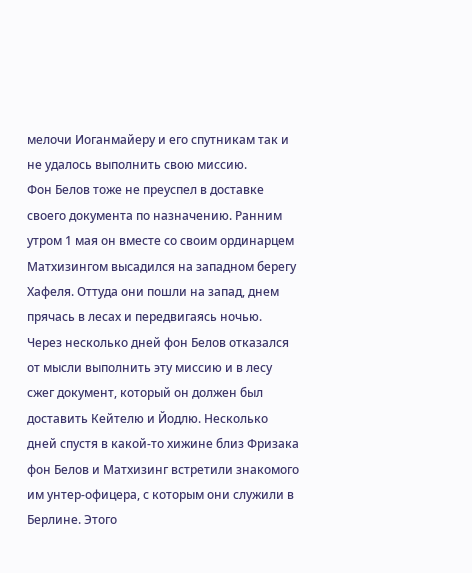мелочи Иоганмайеру и его спутникам так и не удалось выполнить свою миссию.
Фон Белов тоже не преуспел в доставке своего документа по назначению. Ранним утром 1 мая он вместе со своим ординарцем Матхизингом высадился на западном берегу Хафеля. Оттуда они пошли на запад, днем прячась в лесах и передвигаясь ночью. Через несколько дней фон Белов отказался от мысли выполнить эту миссию и в лесу сжег документ, который он должен был доставить Кейтелю и Йодлю. Несколько дней спустя в какой-то хижине близ Фризака фон Белов и Матхизинг встретили знакомого им унтер-офицера, с которым они служили в Берлине. Этого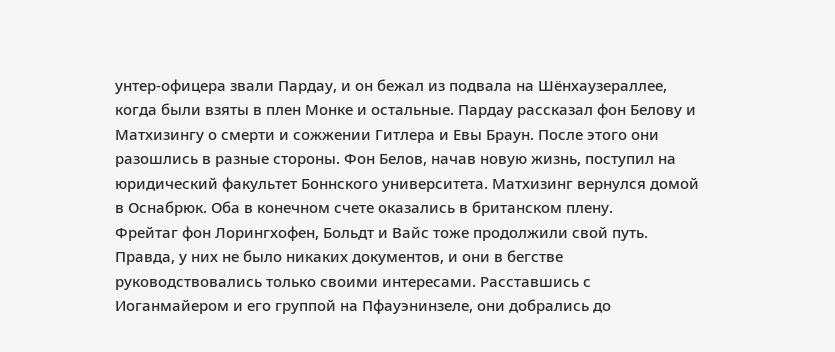унтер-офицера звали Пардау, и он бежал из подвала на Шёнхаузераллее, когда были взяты в плен Монке и остальные. Пардау рассказал фон Белову и Матхизингу о смерти и сожжении Гитлера и Евы Браун. После этого они разошлись в разные стороны. Фон Белов, начав новую жизнь, поступил на юридический факультет Боннского университета. Матхизинг вернулся домой в Оснабрюк. Оба в конечном счете оказались в британском плену.
Фрейтаг фон Лорингхофен, Больдт и Вайс тоже продолжили свой путь. Правда, у них не было никаких документов, и они в бегстве руководствовались только своими интересами. Расставшись с Иоганмайером и его группой на Пфауэнинзеле, они добрались до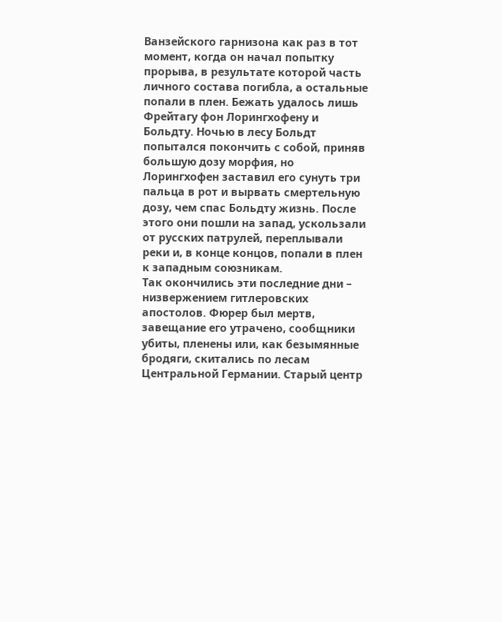Ванзейского гарнизона как раз в тот момент, когда он начал попытку прорыва, в результате которой часть личного состава погибла, а остальные попали в плен. Бежать удалось лишь Фрейтагу фон Лорингхофену и Больдту. Ночью в лесу Больдт попытался покончить с собой, приняв большую дозу морфия, но Лорингхофен заставил его сунуть три пальца в рот и вырвать смертельную дозу, чем спас Больдту жизнь. После этого они пошли на запад, ускользали от русских патрулей, переплывали реки и, в конце концов, попали в плен к западным союзникам.
Так окончились эти последние дни – низвержением гитлеровских апостолов. Фюрер был мертв, завещание его утрачено, сообщники убиты, пленены или, как безымянные бродяги, скитались по лесам Центральной Германии. Старый центр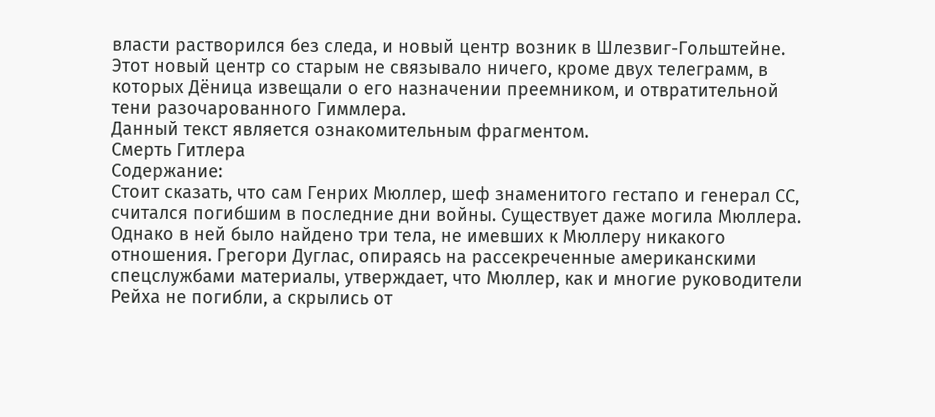власти растворился без следа, и новый центр возник в Шлезвиг-Гольштейне. Этот новый центр со старым не связывало ничего, кроме двух телеграмм, в которых Дёница извещали о его назначении преемником, и отвратительной тени разочарованного Гиммлера.
Данный текст является ознакомительным фрагментом.
Смерть Гитлера
Содержание:
Стоит сказать, что сам Генрих Мюллер, шеф знаменитого гестапо и генерал СС, считался погибшим в последние дни войны. Существует даже могила Мюллера. Однако в ней было найдено три тела, не имевших к Мюллеру никакого отношения. Грегори Дуглас, опираясь на рассекреченные американскими спецслужбами материалы, утверждает, что Мюллер, как и многие руководители Рейха не погибли, а скрылись от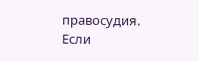правосудия. Если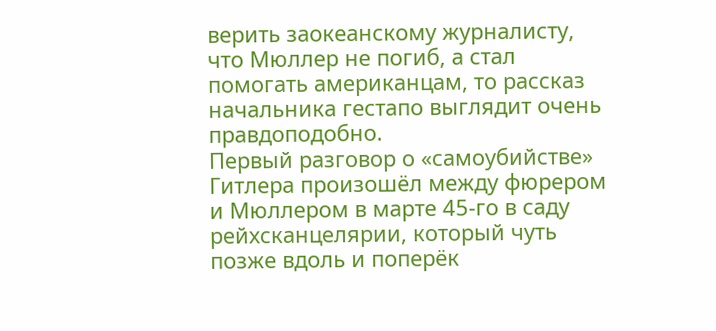верить заокеанскому журналисту, что Мюллер не погиб, а стал помогать американцам, то рассказ начальника гестапо выглядит очень правдоподобно.
Первый разговор о «самоубийстве» Гитлера произошёл между фюрером и Мюллером в марте 45-го в саду рейхсканцелярии, который чуть позже вдоль и поперёк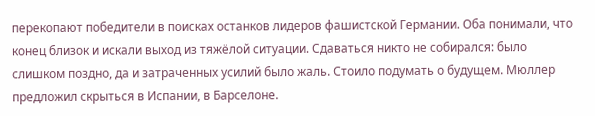перекопают победители в поисках останков лидеров фашистской Германии. Оба понимали, что конец близок и искали выход из тяжёлой ситуации. Сдаваться никто не собирался: было слишком поздно, да и затраченных усилий было жаль. Стоило подумать о будущем. Мюллер предложил скрыться в Испании, в Барселоне.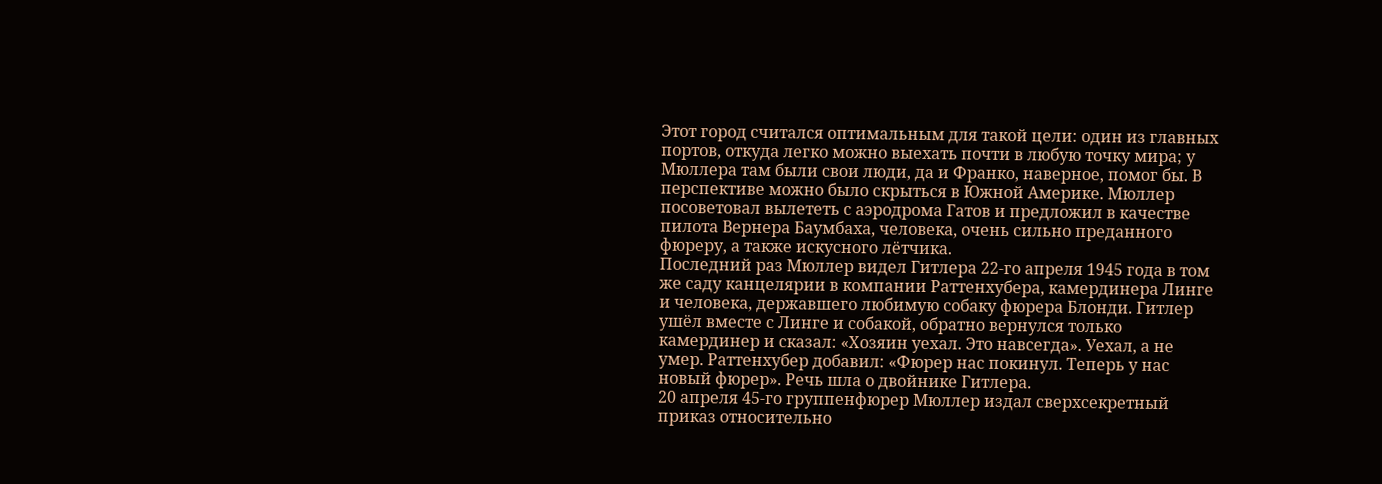Этот город считался оптимальным для такой цели: один из главных портов, откуда легко можно выехать почти в любую точку мира; у Мюллера там были свои люди, да и Франко, наверное, помог бы. В перспективе можно было скрыться в Южной Америке. Мюллер посоветовал вылететь с аэродрома Гатов и предложил в качестве пилота Вернера Баумбаха, человека, очень сильно преданного фюреру, а также искусного лётчика.
Последний раз Мюллер видел Гитлера 22-го апреля 1945 года в том же саду канцелярии в компании Раттенхубера, камердинера Линге и человека, державшего любимую собаку фюрера Блонди. Гитлер ушёл вместе с Линге и собакой, обратно вернулся только камердинер и сказал: «Хозяин уехал. Это навсегда». Уехал, а не умер. Раттенхубер добавил: «Фюрер нас покинул. Теперь у нас новый фюрер». Речь шла о двойнике Гитлера.
20 апреля 45-го группенфюрер Мюллер издал сверхсекретный приказ относительно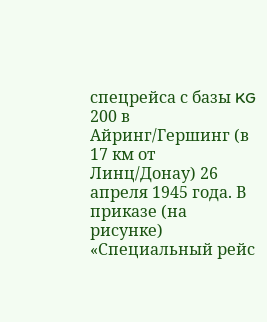спецрейса с базы KG 200 в Айринг/Гершинг (в 17 км от Линц/Донау) 26 апреля 1945 года. В приказе (на рисунке) «Специальный рейс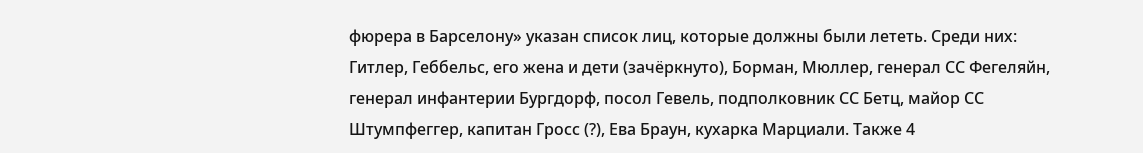фюрера в Барселону» указан список лиц, которые должны были лететь. Среди них: Гитлер, Геббельс, его жена и дети (зачёркнуто), Борман, Мюллер, генерал СС Фегеляйн, генерал инфантерии Бургдорф, посол Гевель, подполковник СС Бетц, майор СС Штумпфеггер, капитан Гросс (?), Ева Браун, кухарка Марциали. Также 4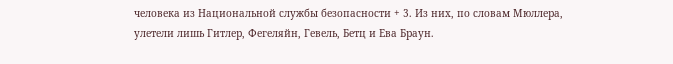человека из Национальной службы безопасности + 3. Из них, по словам Мюллера, улетели лишь Гитлер, Фегеляйн, Гевель, Бетц и Ева Браун.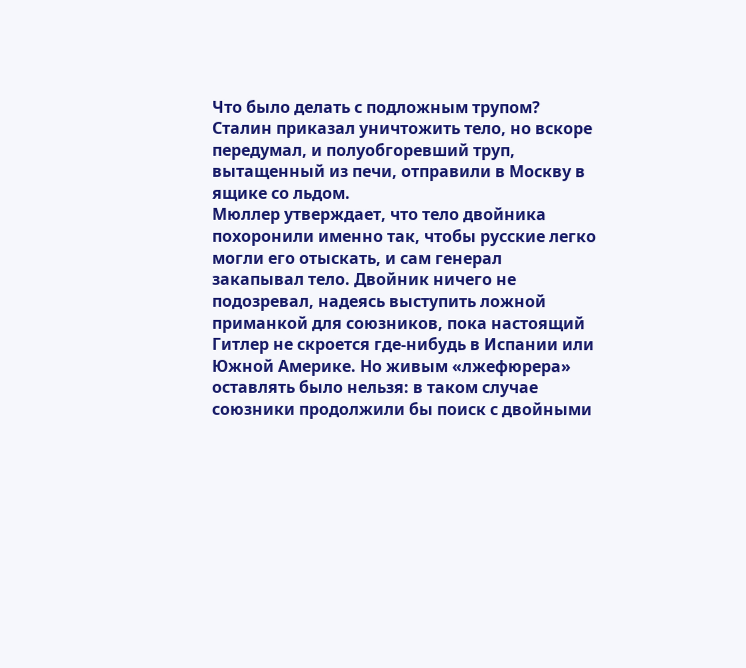Что было делать с подложным трупом? Сталин приказал уничтожить тело, но вскоре передумал, и полуобгоревший труп, вытащенный из печи, отправили в Москву в ящике со льдом.
Мюллер утверждает, что тело двойника похоронили именно так, чтобы русские легко могли его отыскать, и сам генерал закапывал тело. Двойник ничего не подозревал, надеясь выступить ложной приманкой для союзников, пока настоящий Гитлер не скроется где-нибудь в Испании или Южной Америке. Но живым «лжефюрера» оставлять было нельзя: в таком случае союзники продолжили бы поиск с двойными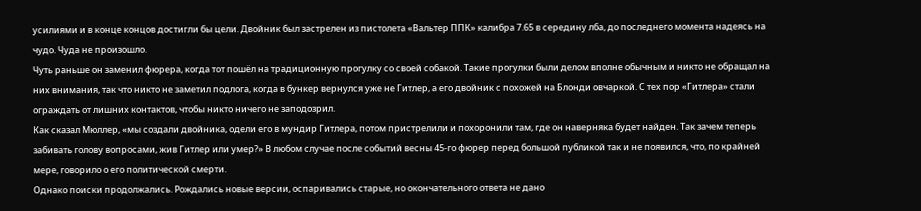усилиями и в конце концов достигли бы цели. Двойник был застрелен из пистолета «Вальтер ППК» калибра 7.65 в середину лба, до последнего момента надеясь на чудо. Чуда не произошло.
Чуть раньше он заменил фюрера, когда тот пошёл на традиционную прогулку со своей собакой. Такие прогулки были делом вполне обычным и никто не обращал на них внимания, так что никто не заметил подлога, когда в бункер вернулся уже не Гитлер, а его двойник с похожей на Блонди овчаркой. С тех пор «Гитлера» стали ограждать от лишних контактов, чтобы никто ничего не заподозрил.
Как сказал Мюллер, «мы создали двойника, одели его в мундир Гитлера, потом пристрелили и похоронили там, где он наверняка будет найден. Так зачем теперь забивать голову вопросами, жив Гитлер или умер?» В любом случае после событий весны 45-го фюрер перед большой публикой так и не появился, что, по крайней мере, говорило о его политической смерти.
Однако поиски продолжались. Рождались новые версии, оспаривались старые, но окончательного ответа не дано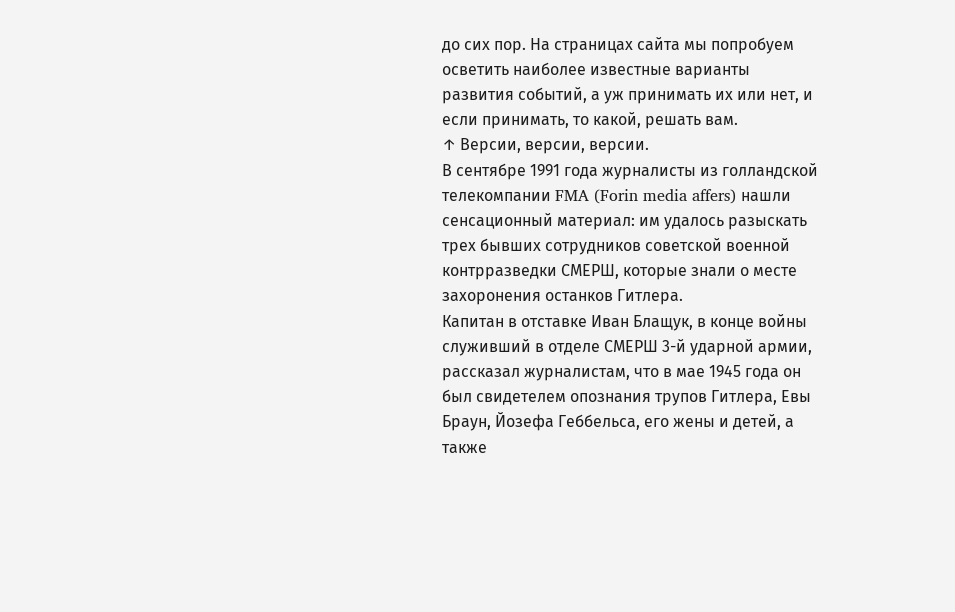до сих пор. На страницах сайта мы попробуем осветить наиболее известные варианты развития событий, а уж принимать их или нет, и если принимать, то какой, решать вам.
↑ Версии, версии, версии.
В сентябре 1991 года журналисты из голландской телекомпании FMA (Forin media affers) нашли сенсационный материал: им удалось разыскать трех бывших сотрудников советской военной контрразведки СМЕРШ, которые знали о месте захоронения останков Гитлера.
Капитан в отставке Иван Блащук, в конце войны служивший в отделе СМЕРШ 3-й ударной армии, рассказал журналистам, что в мае 1945 года он был свидетелем опознания трупов Гитлера, Евы Браун, Йозефа Геббельса, его жены и детей, а также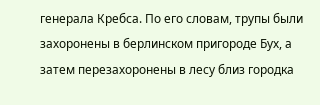генерала Кребса. По его словам, трупы были захоронены в берлинском пригороде Бух, а затем перезахоронены в лесу близ городка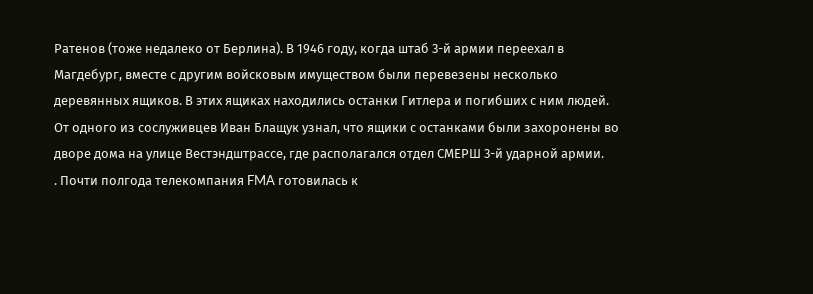Ратенов (тоже недалеко от Берлина). В 1946 году, когда штаб 3-й армии переехал в Магдебург, вместе с другим войсковым имуществом были перевезены несколько деревянных ящиков. В этих ящиках находились останки Гитлера и погибших с ним людей. От одного из сослуживцев Иван Блащук узнал, что ящики с останками были захоронены во дворе дома на улице Вестэндштрассе, где располагался отдел СМЕРШ 3-й ударной армии.
. Почти полгода телекомпания FMA готовилась к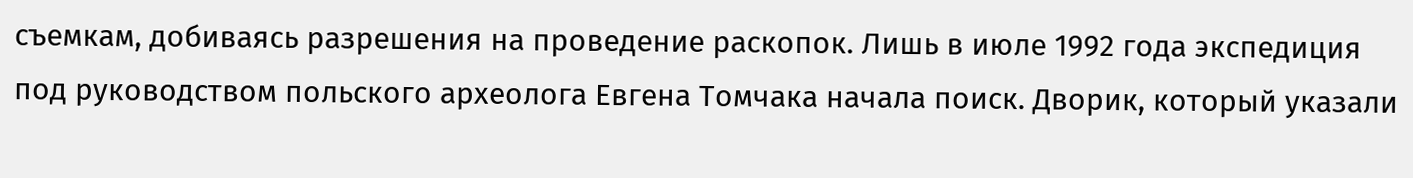съемкам, добиваясь разрешения на проведение раскопок. Лишь в июле 1992 года экспедиция под руководством польского археолога Евгена Томчака начала поиск. Дворик, который указали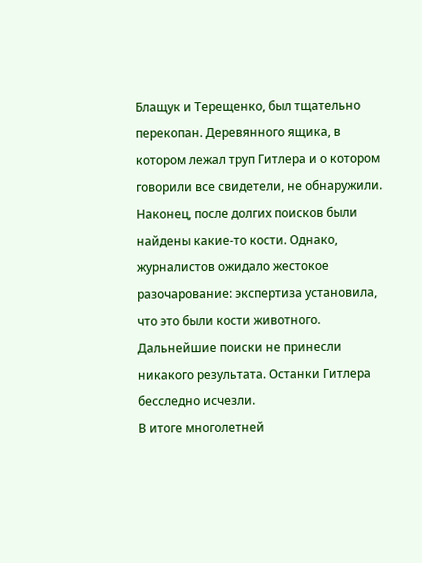Блащук и Терещенко, был тщательно перекопан. Деревянного ящика, в котором лежал труп Гитлера и о котором говорили все свидетели, не обнаружили. Наконец, после долгих поисков были найдены какие-то кости. Однако, журналистов ожидало жестокое разочарование: экспертиза установила, что это были кости животного. Дальнейшие поиски не принесли никакого результата. Останки Гитлера бесследно исчезли.
В итоге многолетней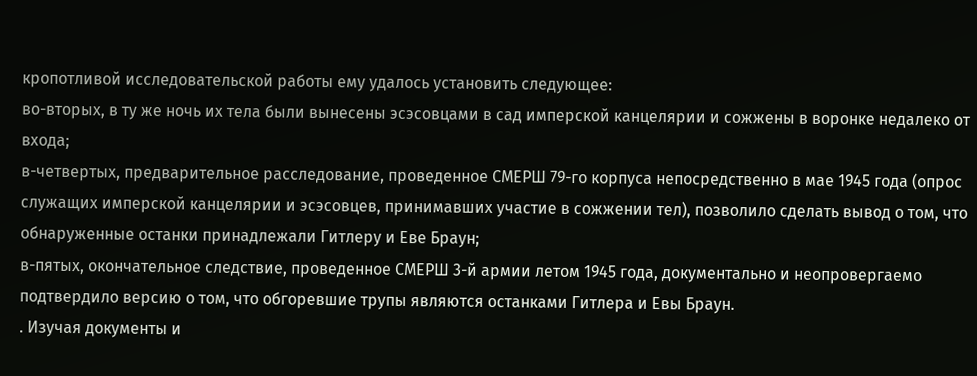кропотливой исследовательской работы ему удалось установить следующее:
во-вторых, в ту же ночь их тела были вынесены эсэсовцами в сад имперской канцелярии и сожжены в воронке недалеко от входа;
в-четвертых, предварительное расследование, проведенное СМЕРШ 79-го корпуса непосредственно в мае 1945 года (опрос служащих имперской канцелярии и эсэсовцев, принимавших участие в сожжении тел), позволило сделать вывод о том, что обнаруженные останки принадлежали Гитлеру и Еве Браун;
в-пятых, окончательное следствие, проведенное СМЕРШ 3-й армии летом 1945 года, документально и неопровергаемо подтвердило версию о том, что обгоревшие трупы являются останками Гитлера и Евы Браун.
. Изучая документы и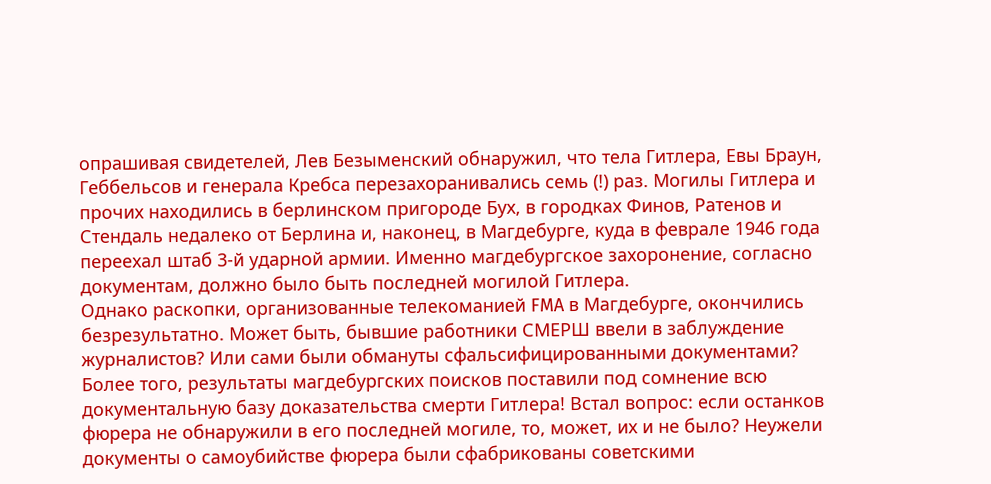опрашивая свидетелей, Лев Безыменский обнаружил, что тела Гитлера, Евы Браун, Геббельсов и генерала Кребса перезахоранивались семь (!) раз. Могилы Гитлера и прочих находились в берлинском пригороде Бух, в городках Финов, Ратенов и Стендаль недалеко от Берлина и, наконец, в Магдебурге, куда в феврале 1946 года переехал штаб 3-й ударной армии. Именно магдебургское захоронение, согласно документам, должно было быть последней могилой Гитлера.
Однако раскопки, организованные телекоманией FMA в Магдебурге, окончились безрезультатно. Может быть, бывшие работники СМЕРШ ввели в заблуждение журналистов? Или сами были обмануты сфальсифицированными документами?
Более того, результаты магдебургских поисков поставили под сомнение всю документальную базу доказательства смерти Гитлера! Встал вопрос: если останков фюрера не обнаружили в его последней могиле, то, может, их и не было? Неужели документы о самоубийстве фюрера были сфабрикованы советскими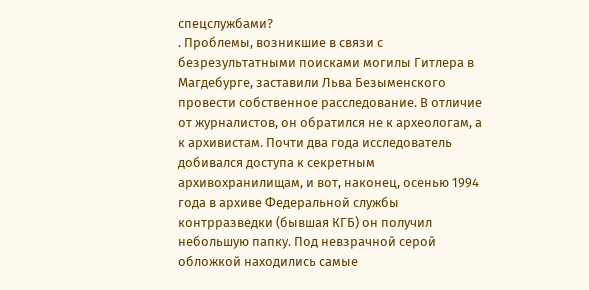спецслужбами?
. Проблемы, возникшие в связи с безрезультатными поисками могилы Гитлера в Магдебурге, заставили Льва Безыменского провести собственное расследование. В отличие от журналистов, он обратился не к археологам, а к архивистам. Почти два года исследователь добивался доступа к секретным архивохранилищам, и вот, наконец, осенью 1994 года в архиве Федеральной службы контрразведки (бывшая КГБ) он получил небольшую папку. Под невзрачной серой обложкой находились самые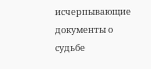исчерпывающие документы о судьбе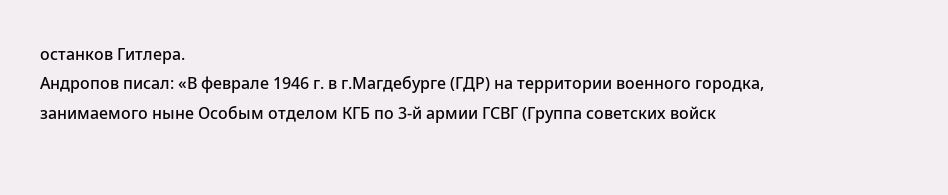останков Гитлера.
Андропов писал: «В феврале 1946 г. в г.Магдебурге (ГДР) на территории военного городка, занимаемого ныне Особым отделом КГБ по 3-й армии ГСВГ (Группа советских войск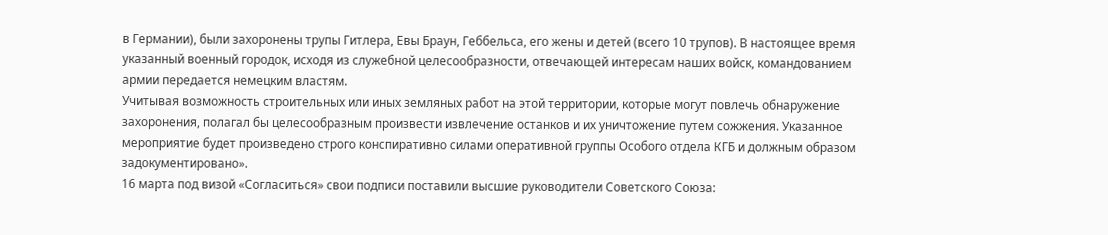в Германии), были захоронены трупы Гитлера, Евы Браун, Геббельса, его жены и детей (всего 10 трупов). В настоящее время указанный военный городок, исходя из служебной целесообразности, отвечающей интересам наших войск, командованием армии передается немецким властям.
Учитывая возможность строительных или иных земляных работ на этой территории, которые могут повлечь обнаружение захоронения, полагал бы целесообразным произвести извлечение останков и их уничтожение путем сожжения. Указанное мероприятие будет произведено строго конспиративно силами оперативной группы Особого отдела КГБ и должным образом задокументировано».
16 марта под визой «Согласиться» свои подписи поставили высшие руководители Советского Союза: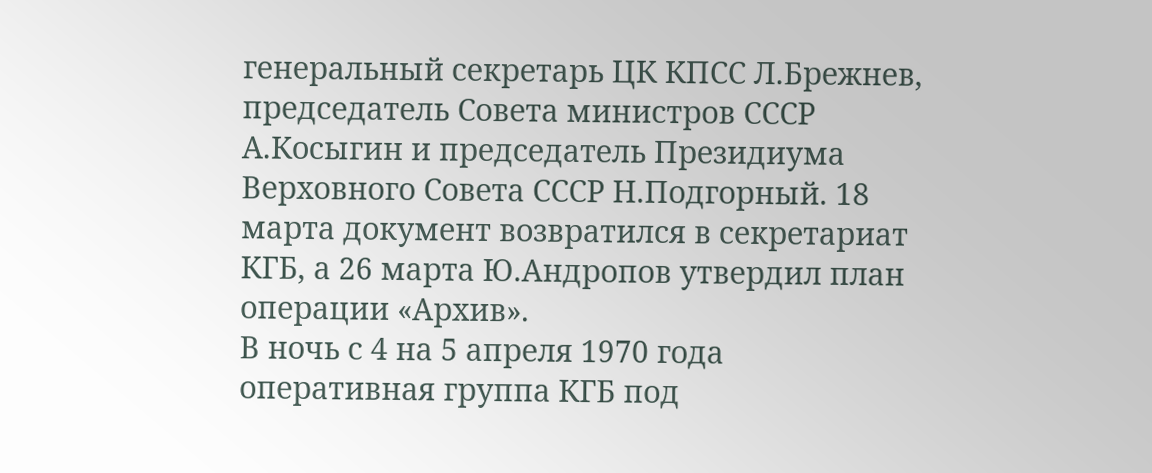генеральный секретарь ЦК КПСС Л.Брежнев, председатель Совета министров СССР А.Косыгин и председатель Президиума Верховного Совета СССР Н.Подгорный. 18 марта документ возвратился в секретариат КГБ, а 26 марта Ю.Андропов утвердил план операции «Архив».
В ночь с 4 на 5 апреля 1970 года оперативная группа КГБ под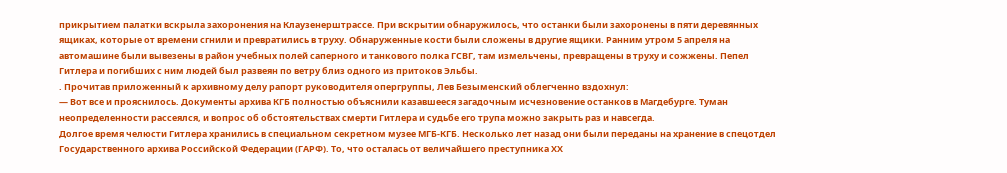прикрытием палатки вскрыла захоронения на Клаузенерштрассе. При вскрытии обнаружилось, что останки были захоронены в пяти деревянных ящиках, которые от времени сгнили и превратились в труху. Обнаруженные кости были сложены в другие ящики. Ранним утром 5 апреля на автомашине были вывезены в район учебных полей саперного и танкового полка ГСВГ, там измельчены, превращены в труху и сожжены. Пепел Гитлера и погибших с ним людей был развеян по ветру близ одного из притоков Эльбы.
. Прочитав приложенный к архивному делу рапорт руководителя опергруппы, Лев Безыменский облегченно вздохнул:
— Вот все и прояснилось. Документы архива КГБ полностью объяснили казавшееся загадочным исчезновение останков в Магдебурге. Туман неопределенности рассеялся, и вопрос об обстоятельствах смерти Гитлера и судьбе его трупа можно закрыть раз и навсегда.
Долгое время челюсти Гитлера хранились в специальном секретном музее МГБ-КГБ. Несколько лет назад они были переданы на хранение в спецотдел Государственного архива Российской Федерации (ГАРФ). То, что осталась от величайшего преступника ХХ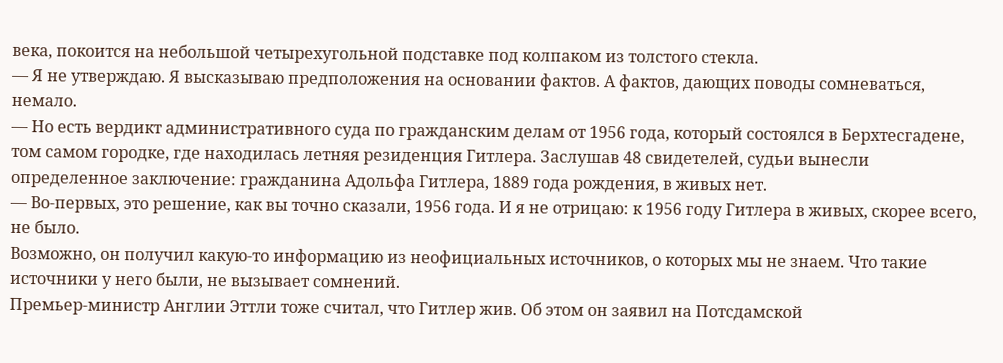века, покоится на небольшой четырехугольной подставке под колпаком из толстого стекла.
— Я не утверждаю. Я высказываю предположения на основании фактов. А фактов, дающих поводы сомневаться, немало.
— Но есть вердикт административного суда по гражданским делам от 1956 года, который состоялся в Берхтесгадене, том самом городке, где находилась летняя резиденция Гитлера. Заслушав 48 свидетелей, судьи вынесли определенное заключение: гражданина Адольфа Гитлера, 1889 года рождения, в живых нет.
— Во-первых, это решение, как вы точно сказали, 1956 года. И я не отрицаю: к 1956 году Гитлера в живых, скорее всего, не было.
Возможно, он получил какую-то информацию из неофициальных источников, о которых мы не знаем. Что такие источники у него были, не вызывает сомнений.
Премьер-министр Англии Эттли тоже считал, что Гитлер жив. Об этом он заявил на Потсдамской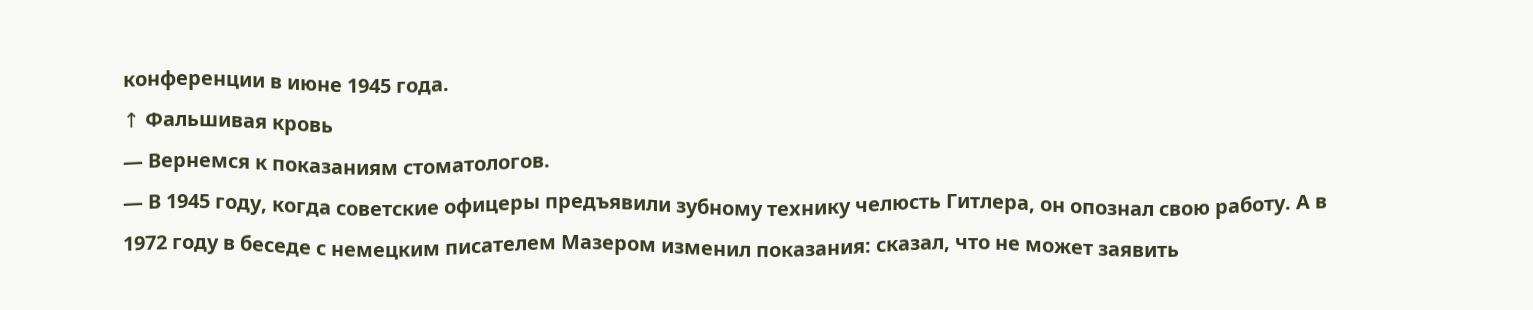конференции в июне 1945 года.
↑ Фальшивая кровь
— Вернемся к показаниям стоматологов.
— В 1945 году, когда советские офицеры предъявили зубному технику челюсть Гитлера, он опознал свою работу. А в 1972 году в беседе с немецким писателем Мазером изменил показания: сказал, что не может заявить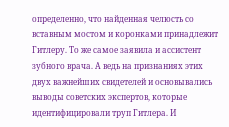определенно, что найденная челюсть со вставным мостом и коронками принадлежит Гитлеру. То же самое заявила и ассистент зубного врача. А ведь на признаниях этих двух важнейших свидетелей и основывались выводы советских экспертов, которые идентифицировали труп Гитлера. И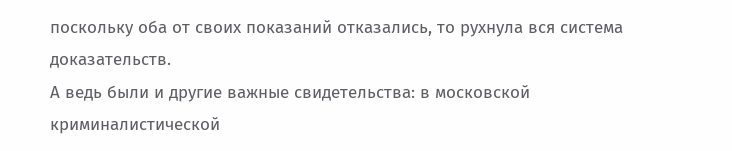поскольку оба от своих показаний отказались, то рухнула вся система доказательств.
А ведь были и другие важные свидетельства: в московской криминалистической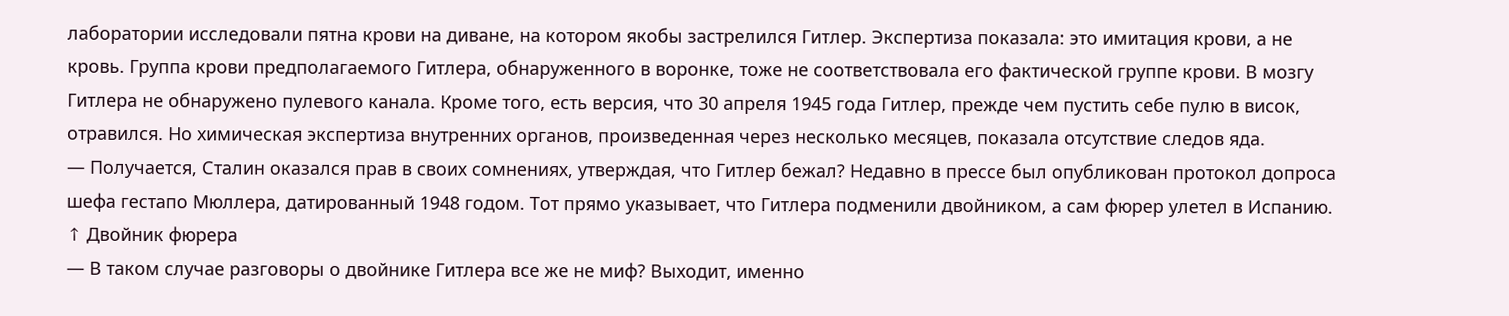лаборатории исследовали пятна крови на диване, на котором якобы застрелился Гитлер. Экспертиза показала: это имитация крови, а не кровь. Группа крови предполагаемого Гитлера, обнаруженного в воронке, тоже не соответствовала его фактической группе крови. В мозгу Гитлера не обнаружено пулевого канала. Кроме того, есть версия, что 30 апреля 1945 года Гитлер, прежде чем пустить себе пулю в висок, отравился. Но химическая экспертиза внутренних органов, произведенная через несколько месяцев, показала отсутствие следов яда.
— Получается, Сталин оказался прав в своих сомнениях, утверждая, что Гитлер бежал? Недавно в прессе был опубликован протокол допроса шефа гестапо Мюллера, датированный 1948 годом. Тот прямо указывает, что Гитлера подменили двойником, а сам фюрер улетел в Испанию.
↑ Двойник фюрера
— В таком случае разговоры о двойнике Гитлера все же не миф? Выходит, именно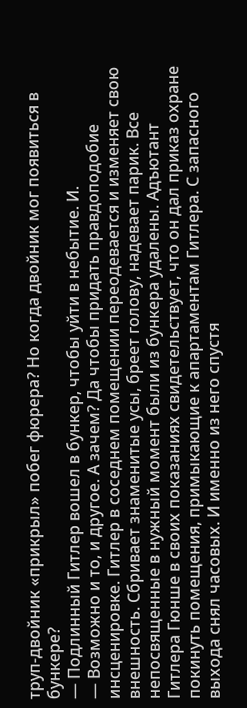труп-двойник «прикрыл» побег фюрера? Но когда двойник мог появиться в бункере?
— Подлинный Гитлер вошел в бункер, чтобы уйти в небытие. И.
— Возможно и то, и другое. А зачем? Да чтобы придать правдоподобие инсценировке. Гитлер в соседнем помещении переодевается и изменяет свою внешность. Сбривает знаменитые усы, бреет голову, надевает парик. Все непосвященные в нужный момент были из бункера удалены. Адъютант Гитлера Гюнше в своих показаниях свидетельствует, что он дал приказ охране покинуть помещения, примыкающие к апартаментам Гитлера. С запасного выхода снял часовых. И именно из него спустя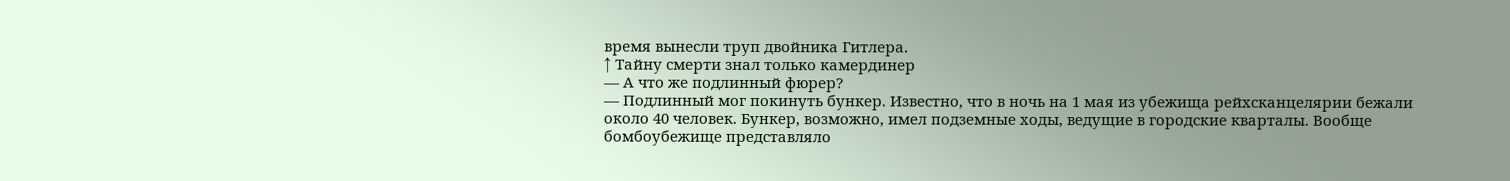время вынесли труп двойника Гитлера.
↑ Тайну смерти знал только камердинер
— А что же подлинный фюрер?
— Подлинный мог покинуть бункер. Известно, что в ночь на 1 мая из убежища рейхсканцелярии бежали около 40 человек. Бункер, возможно, имел подземные ходы, ведущие в городские кварталы. Вообще бомбоубежище представляло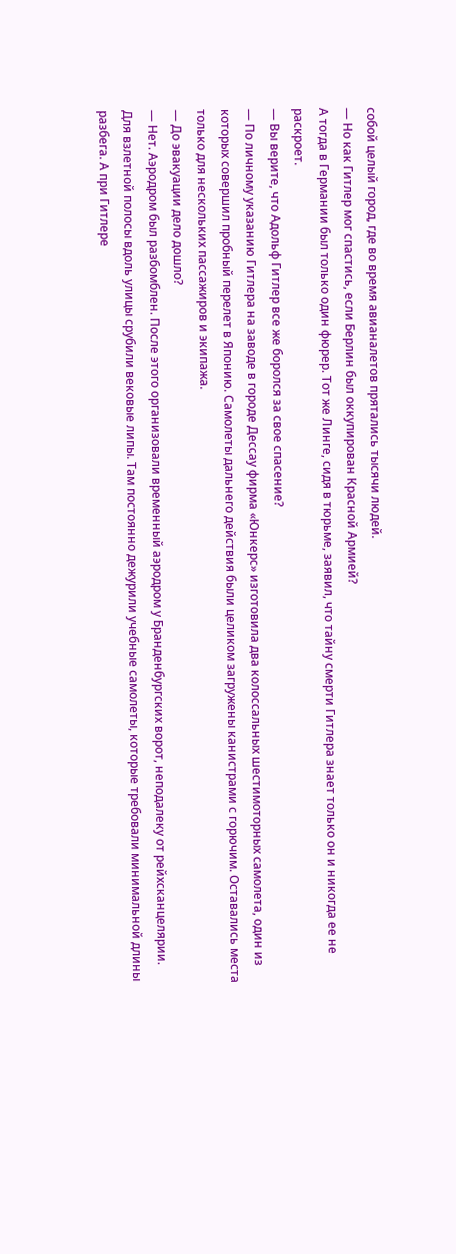собой целый город, где во время авианалетов прятались тысячи людей.
— Но как Гитлер мог спастись, если Берлин был оккупирован Красной Армией?
А тогда в Германии был только один фюрер. Тот же Линге, сидя в тюрьме, заявил, что тайну смерти Гитлера знает только он и никогда ее не раскроет.
— Вы верите, что Адольф Гитлер все же боролся за свое спасение?
— По личному указанию Гитлера на заводе в городе Дессау фирма «Юнкерс» изготовила два колоссальных шестимоторных самолета, один из которых совершил пробный перелет в Японию. Самолеты дальнего действия были целиком загружены канистрами с горючим. Оставались места только для нескольких пассажиров и экипажа.
— До эвакуации дело дошло?
— Нет. Аэродром был разбомблен. После этого организовали временный аэродром у Бранденбургских ворот, неподалеку от рейхсканцелярии. Для взлетной полосы вдоль улицы срубили вековые липы. Там постоянно дежурили учебные самолеты, которые требовали минимальной длины разбега. А при Гитлере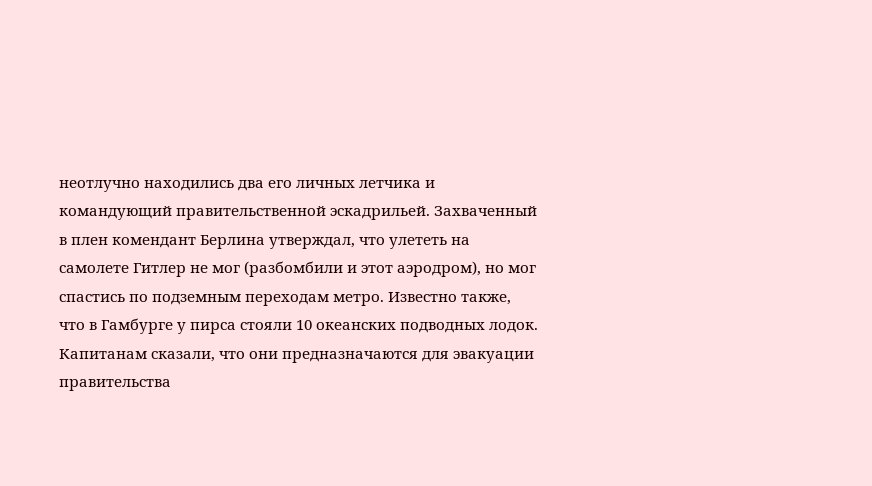неотлучно находились два его личных летчика и командующий правительственной эскадрильей. Захваченный в плен комендант Берлина утверждал, что улететь на самолете Гитлер не мог (разбомбили и этот аэродром), но мог спастись по подземным переходам метро. Известно также, что в Гамбурге у пирса стояли 10 океанских подводных лодок. Капитанам сказали, что они предназначаются для эвакуации правительства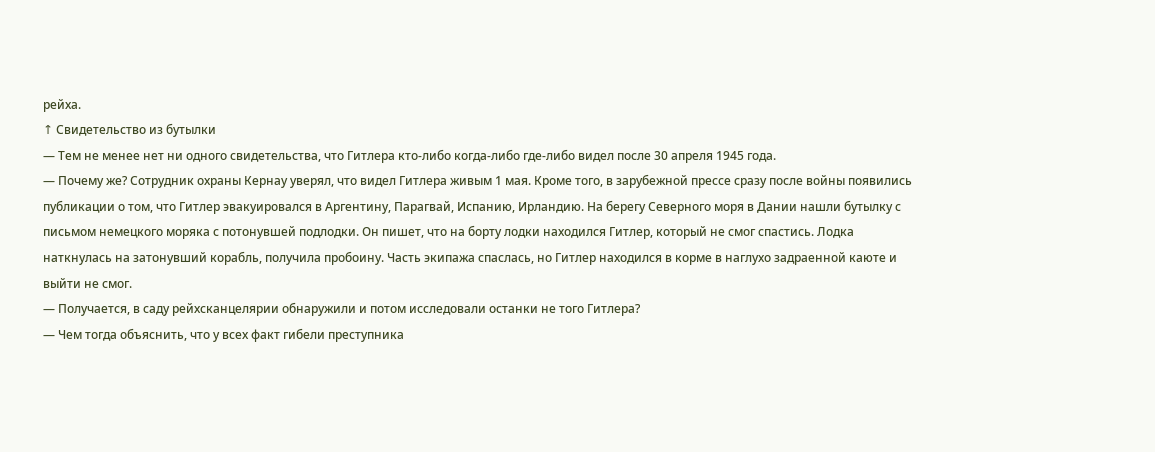рейха.
↑ Свидетельство из бутылки
— Тем не менее нет ни одного свидетельства, что Гитлера кто-либо когда-либо где-либо видел после 30 апреля 1945 года.
— Почему же? Сотрудник охраны Кернау уверял, что видел Гитлера живым 1 мая. Кроме того, в зарубежной прессе сразу после войны появились публикации о том, что Гитлер эвакуировался в Аргентину, Парагвай, Испанию, Ирландию. На берегу Северного моря в Дании нашли бутылку с письмом немецкого моряка с потонувшей подлодки. Он пишет, что на борту лодки находился Гитлер, который не смог спастись. Лодка наткнулась на затонувший корабль, получила пробоину. Часть экипажа спаслась, но Гитлер находился в корме в наглухо задраенной каюте и выйти не смог.
— Получается, в саду рейхсканцелярии обнаружили и потом исследовали останки не того Гитлера?
— Чем тогда объяснить, что у всех факт гибели преступника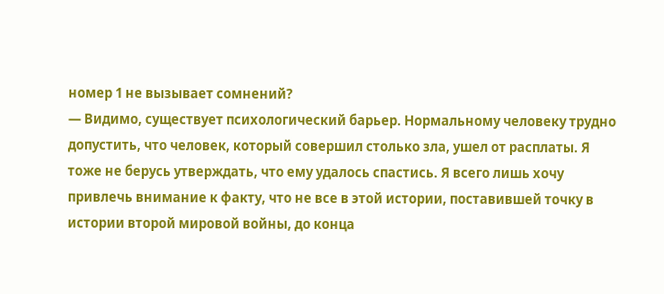номер 1 не вызывает сомнений?
— Видимо, существует психологический барьер. Нормальному человеку трудно допустить, что человек, который совершил столько зла, ушел от расплаты. Я тоже не берусь утверждать, что ему удалось спастись. Я всего лишь хочу привлечь внимание к факту, что не все в этой истории, поставившей точку в истории второй мировой войны, до конца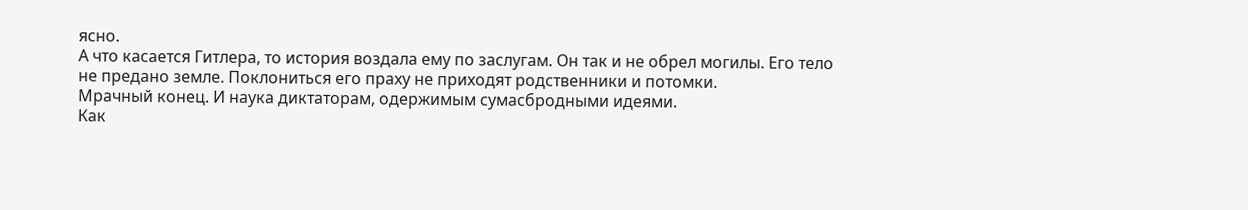ясно.
А что касается Гитлера, то история воздала ему по заслугам. Он так и не обрел могилы. Его тело не предано земле. Поклониться его праху не приходят родственники и потомки.
Мрачный конец. И наука диктаторам, одержимым сумасбродными идеями.
Как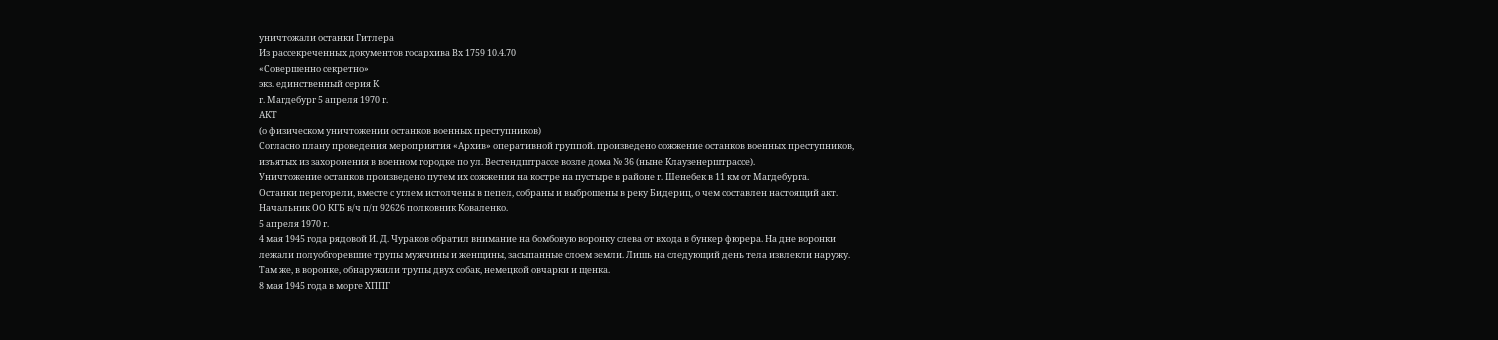уничтожали останки Гитлера
Из рассекреченных документов госархива Вх 1759 10.4.70
«Совершенно секретно»
экз. единственный серия К
г. Магдебург 5 апреля 1970 г.
АКТ
(о физическом уничтожении останков военных преступников)
Согласно плану проведения мероприятия «Архив» оперативной группой. произведено сожжение останков военных преступников, изъятых из захоронения в военном городке по ул. Вестендштрассе возле дома № 36 (ныне Клаузенерштрассе).
Уничтожение останков произведено путем их сожжения на костре на пустыре в районе г. Шенебек в 11 км от Магдебурга.
Останки перегорели, вместе с углем истолчены в пепел, собраны и выброшены в реку Бидериц, о чем составлен настоящий акт.
Начальник ОО КГБ в/ч п/п 92626 полковник Коваленко.
5 апреля 1970 г.
4 мая 1945 года рядовой И. Д. Чураков обратил внимание на бомбовую воронку слева от входа в бункер фюрера. На дне воронки лежали полуобгоревшие трупы мужчины и женщины, засыпанные слоем земли. Лишь на следующий день тела извлекли наружу. Там же, в воронке, обнаружили трупы двух собак, немецкой овчарки и щенка.
8 мая 1945 года в морге ХППГ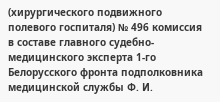(хирургического подвижного полевого госпиталя) № 496 комиссия в составе главного судебно-медицинского эксперта 1-го Белорусского фронта подполковника медицинской службы Ф. И.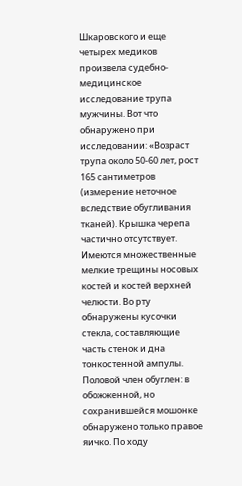Шкаровского и еще четырех медиков произвела судебно-медицинское исследование трупа мужчины. Вот что обнаружено при исследовании: «Возраст трупа около 50-60 лет, рост 165 сантиметров (измерение неточное вследствие обугливания тканей). Крышка черепа частично отсутствует. Имеются множественные мелкие трещины носовых костей и костей верхней челюсти. Во рту обнаружены кусочки стекла, составляющие часть стенок и дна тонкостенной ампулы. Половой член обуглен: в обожженной, но сохранившейся мошонке обнаружено только правое яичко. По ходу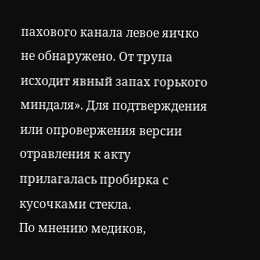пахового канала левое яичко не обнаружено. От трупа исходит явный запах горького миндаля». Для подтверждения или опровержения версии отравления к акту прилагалась пробирка с кусочками стекла.
По мнению медиков,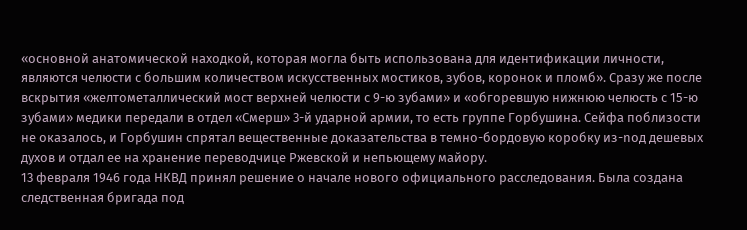«основной анатомической находкой, которая могла быть использована для идентификации личности, являются челюсти с большим количеством искусственных мостиков, зубов, коронок и пломб». Cразу же после вскрытия «желтометаллический мост верхней челюсти с 9-ю зубами» и «обгоревшую нижнюю челюсть с 15-ю зубами» медики передали в отдел «Смерш» 3-й ударной армии, то есть группе Горбушина. Сейфа поблизости не оказалось, и Горбушин спрятал вещественные доказательства в темно-бордовую коробку из-noд дешевых духов и отдал ее на хранение переводчице Ржевской и непьющему майору.
13 февраля 1946 года НКВД принял решение о начале нового официального расследования. Была создана следственная бригада под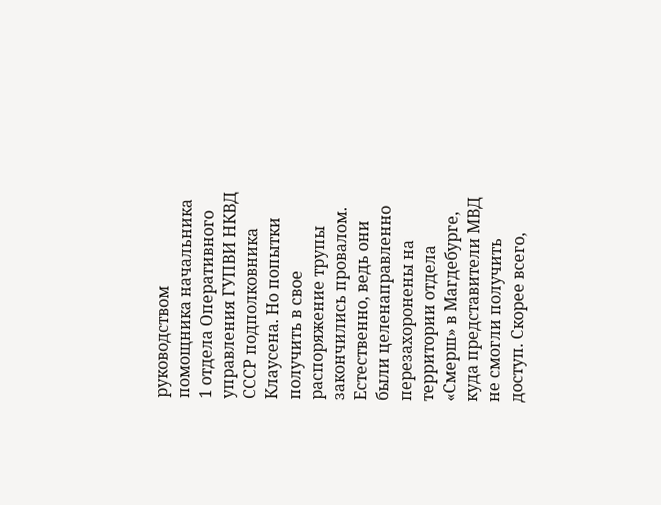руководством помощника начальника 1 отдела Оперативного управления ГУПВИ НКВД СССР подполковника Клаусена. Но попытки получить в свое распоряжение трупы закончились провалом. Естественно, ведь они были целенаправленно перезахоронены на территории отдела «Смерш» в Магдебурге, куда представители МВД не смогли получить доступ. Скорее всего,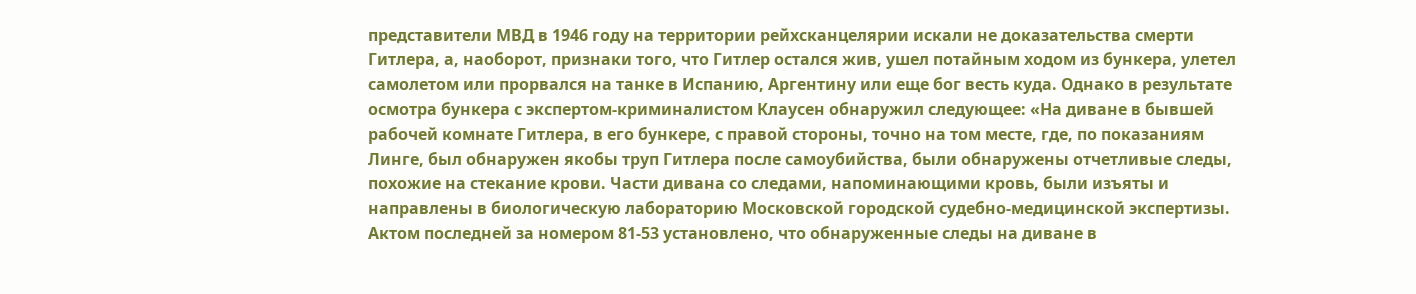представители МВД в 1946 году на территории рейхсканцелярии искали не доказательства смерти Гитлера, а, наоборот, признаки того, что Гитлер остался жив, ушел потайным ходом из бункера, улетел самолетом или прорвался на танке в Испанию, Аргентину или еще бог весть куда. Однако в результате осмотра бункера с экспертом-криминалистом Клаусен обнаружил следующее: «На диване в бывшей рабочей комнате Гитлера, в его бункере, с правой стороны, точно на том месте, где, по показаниям Линге, был обнаружен якобы труп Гитлера после самоубийства, были обнаружены отчетливые следы, похожие на стекание крови. Части дивана со следами, напоминающими кровь, были изъяты и направлены в биологическую лабораторию Московской городской судебно-медицинской экспертизы. Актом последней за номером 81-53 установлено, что обнаруженные следы на диване в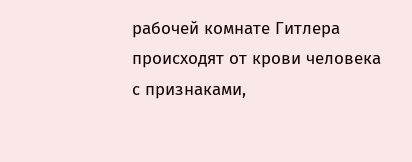рабочей комнате Гитлера происходят от крови человека с признаками,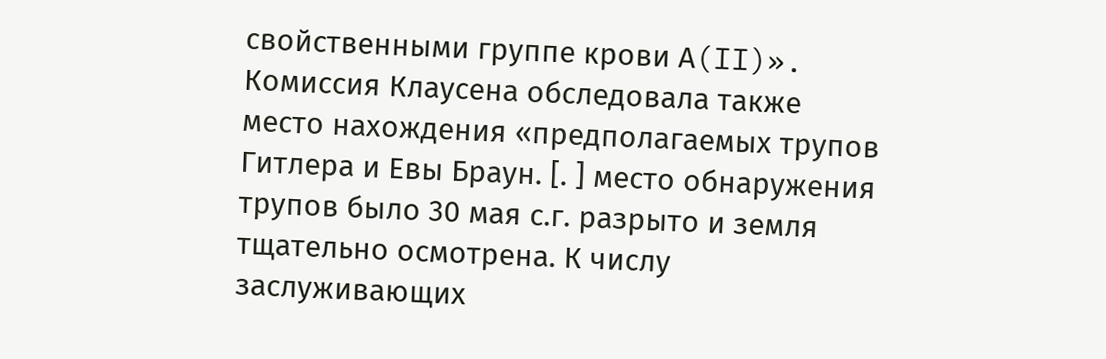свойственными группе крови А(II)».
Комиссия Клаусена обследовала также место нахождения «предполагаемых трупов Гитлера и Евы Браун. [. ] место обнаружения трупов было 30 мая с.г. разрыто и земля тщательно осмотрена. К числу заслуживающих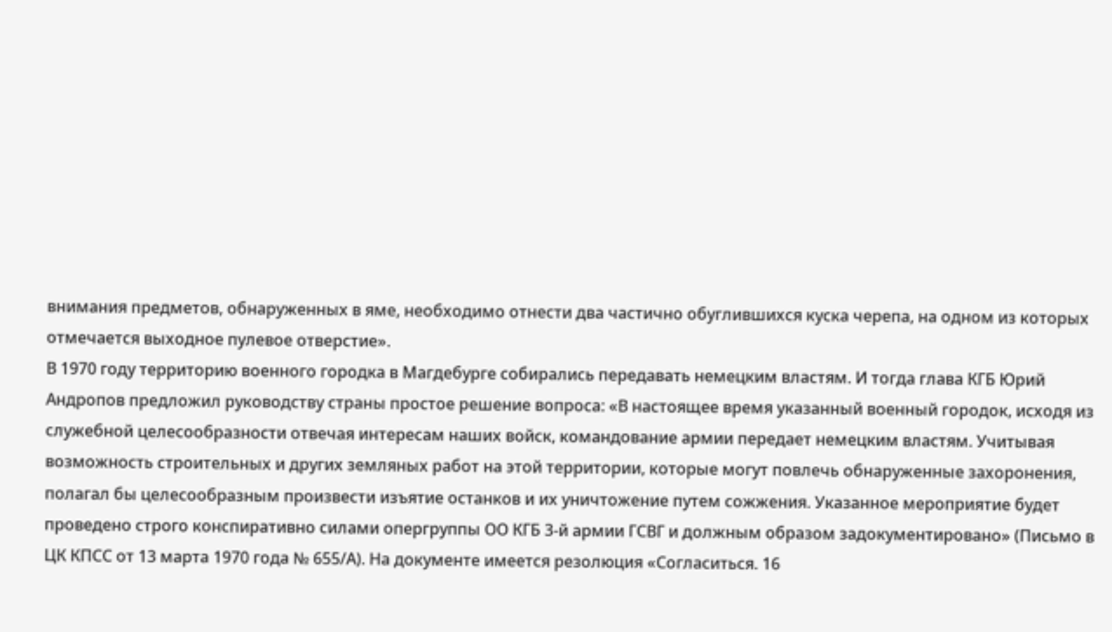внимания предметов, обнаруженных в яме, необходимо отнести два частично обуглившихся куска черепа, на одном из которых отмечается выходное пулевое отверстие».
В 1970 году территорию военного городка в Магдебурге собирались передавать немецким властям. И тогда глава КГБ Юрий Андропов предложил руководству страны простое решение вопроса: «В настоящее время указанный военный городок, исходя из служебной целесообразности отвечая интересам наших войск, командование армии передает немецким властям. Учитывая возможность строительных и других земляных работ на этой территории, которые могут повлечь обнаруженные захоронения, полагал бы целесообразным произвести изъятие останков и их уничтожение путем сожжения. Указанное мероприятие будет проведено строго конспиративно силами опергруппы ОО КГБ 3-й армии ГСВГ и должным образом задокументировано» (Письмо в ЦК КПСС от 13 марта 1970 года № 655/А). На документе имеется резолюция «Согласиться. 16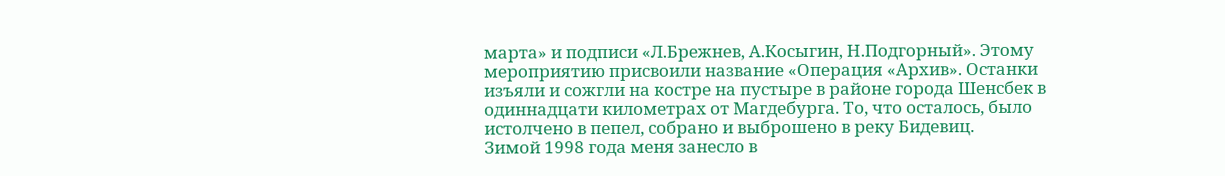марта» и подписи «Л.Брежнев, А.Косыгин, Н.Подгорный». Этому мероприятию присвоили название «Операция «Архив». Останки изъяли и сожгли на костре на пустыре в районе города Шенсбек в одиннадцати километрах от Магдебурга. То, что осталось, было истолчено в пепел, собрано и выброшено в реку Бидевиц.
Зимой 1998 года меня занесло в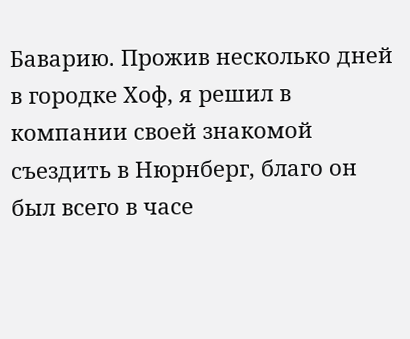Баварию. Прожив несколько дней в городке Хоф, я решил в компании своей знакомой съездить в Нюрнберг, благо он был всего в часе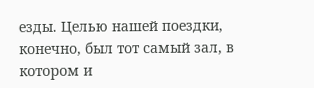езды. Целью нашей поездки, конечно, был тот самый зал, в котором и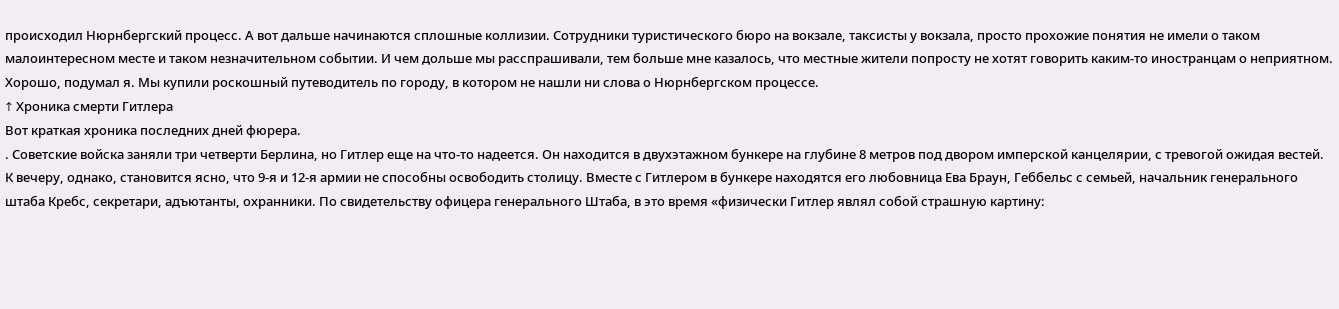происходил Нюрнбергский процесс. А вот дальше начинаются сплошные коллизии. Сотрудники туристического бюро на вокзале, таксисты у вокзала, просто прохожие понятия не имели о таком малоинтересном месте и таком незначительном событии. И чем дольше мы расспрашивали, тем больше мне казалось, что местные жители попросту не хотят говорить каким-то иностранцам о неприятном. Хорошо, подумал я. Мы купили роскошный путеводитель по городу, в котором не нашли ни слова о Нюрнбергском процессе.
↑ Хроника смерти Гитлера
Вот краткая хроника последних дней фюрера.
. Советские войска заняли три четверти Берлина, но Гитлер еще на что-то надеется. Он находится в двухэтажном бункере на глубине 8 метров под двором имперской канцелярии, с тревогой ожидая вестей. К вечеру, однако, становится ясно, что 9-я и 12-я армии не способны освободить столицу. Вместе с Гитлером в бункере находятся его любовница Ева Браун, Геббельс с семьей, начальник генерального штаба Кребс, секретари, адъютанты, охранники. По свидетельству офицера генерального Штаба, в это время «физически Гитлер являл собой страшную картину: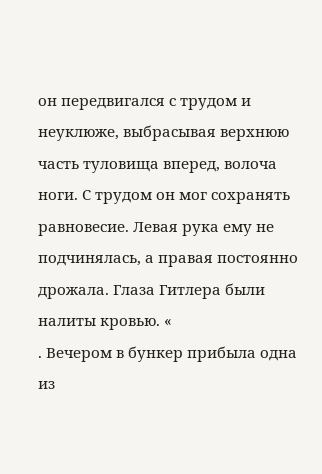он передвигался с трудом и неуклюже, выбрасывая верхнюю часть туловища вперед, волоча ноги. С трудом он мог сохранять равновесие. Левая рука ему не подчинялась, а правая постоянно дрожала. Глаза Гитлера были налиты кровью. «
. Вечером в бункер прибыла одна из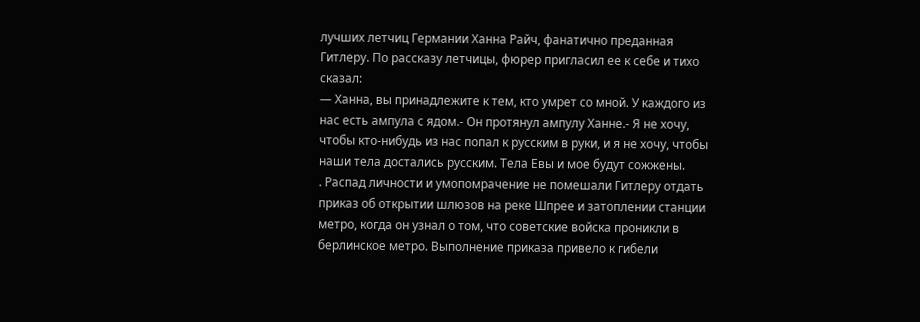лучших летчиц Германии Ханна Райч, фанатично преданная Гитлеру. По рассказу летчицы, фюрер пригласил ее к себе и тихо сказал:
— Ханна, вы принадлежите к тем, кто умрет со мной. У каждого из нас есть ампула с ядом.- Он протянул ампулу Ханне.- Я не хочу, чтобы кто-нибудь из нас попал к русским в руки, и я не хочу, чтобы наши тела достались русским. Тела Евы и мое будут сожжены.
. Распад личности и умопомрачение не помешали Гитлеру отдать приказ об открытии шлюзов на реке Шпрее и затоплении станции метро, когда он узнал о том, что советские войска проникли в берлинское метро. Выполнение приказа привело к гибели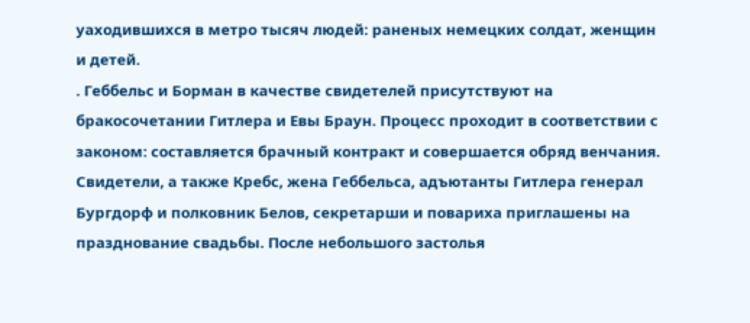yаходившихся в метро тысяч людей: раненых немецких солдат, женщин и детей.
. Геббельс и Борман в качестве свидетелей присутствуют на бракосочетании Гитлера и Евы Браун. Процесс проходит в соответствии с законом: составляется брачный контракт и совершается обряд венчания. Свидетели, а также Кребс, жена Геббельса, адъютанты Гитлера генерал Бургдорф и полковник Белов, секретарши и повариха приглашены на празднование свадьбы. После небольшого застолья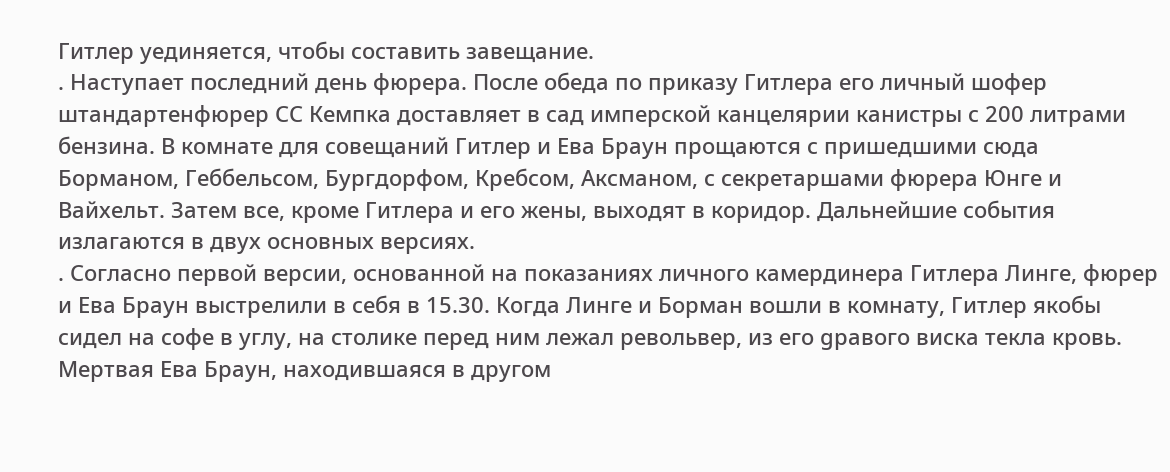Гитлер уединяется, чтобы составить завещание.
. Наступает последний день фюрера. После обеда по приказу Гитлера его личный шофер штандартенфюрер СС Кемпка доставляет в сад имперской канцелярии канистры с 200 литрами бензина. В комнате для совещаний Гитлер и Ева Браун прощаются с пришедшими сюда Борманом, Геббельсом, Бургдорфом, Кребсом, Аксманом, с секретаршами фюрера Юнге и Вайхельт. Затем все, кроме Гитлера и его жены, выходят в коридор. Дальнейшие события излагаются в двух основных версиях.
. Согласно первой версии, основанной на показаниях личного камердинера Гитлера Линге, фюрер и Ева Браун выстрелили в себя в 15.30. Когда Линге и Борман вошли в комнату, Гитлер якобы сидел на софе в углу, на столике перед ним лежал револьвер, из его gравого виска текла кровь. Мертвая Ева Браун, находившаяся в другом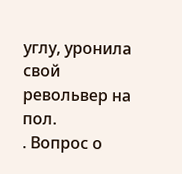углу, уронила свой револьвер на пол.
. Вопрос о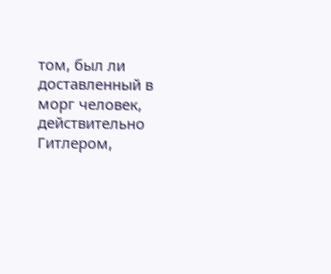том, был ли доставленный в морг человек, действительно Гитлером,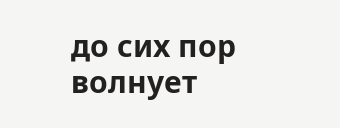до сих пор волнует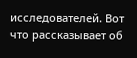исследователей. Вот что рассказывает об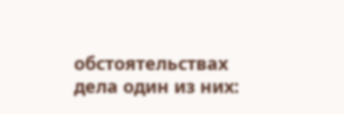обстоятельствах дела один из них: